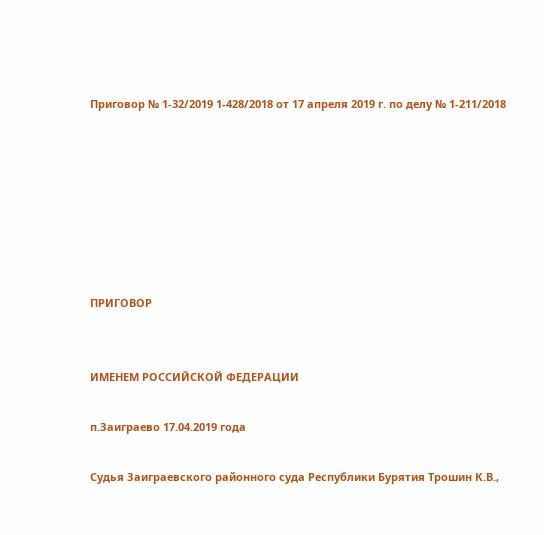Приговор № 1-32/2019 1-428/2018 от 17 апреля 2019 г. по делу № 1-211/2018







ПРИГОВОР


ИМЕНЕМ РОССИЙСКОЙ ФЕДЕРАЦИИ

п.Заиграево 17.04.2019 года

Судья Заиграевского районного суда Республики Бурятия Трошин К.В.,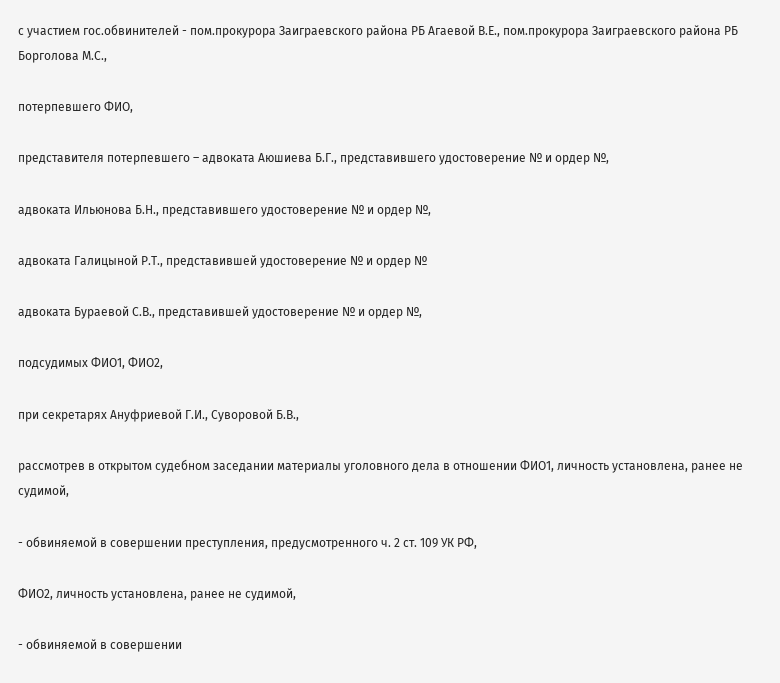с участием гос.обвинителей - пом.прокурора Заиграевского района РБ Агаевой В.Е., пом.прокурора Заиграевского района РБ Борголова М.С.,

потерпевшего ФИО,

представителя потерпевшего – адвоката Аюшиева Б.Г., представившего удостоверение № и ордер №,

адвоката Ильюнова Б.Н., представившего удостоверение № и ордер №,

адвоката Галицыной Р.Т., представившей удостоверение № и ордер №

адвоката Бураевой С.В., представившей удостоверение № и ордер №,

подсудимых ФИО1, ФИО2,

при секретарях Ануфриевой Г.И., Суворовой Б.В.,

рассмотрев в открытом судебном заседании материалы уголовного дела в отношении ФИО1, личность установлена, ранее не судимой,

- обвиняемой в совершении преступления, предусмотренного ч. 2 ст. 109 УК РФ,

ФИО2, личность установлена, ранее не судимой,

- обвиняемой в совершении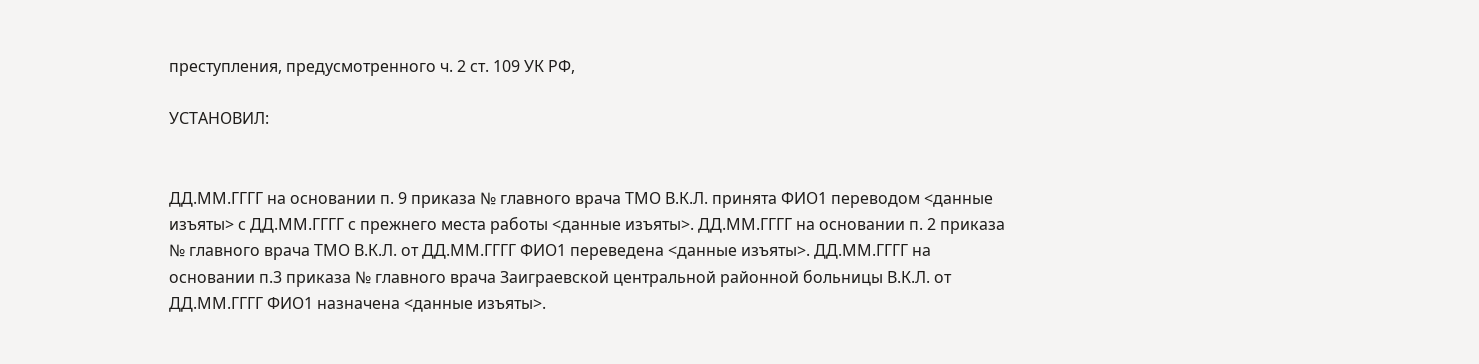преступления, предусмотренного ч. 2 ст. 109 УК РФ,

УСТАНОВИЛ:


ДД.ММ.ГГГГ на основании п. 9 приказа № главного врача ТМО В.К.Л. принята ФИО1 переводом <данные изъяты> с ДД.ММ.ГГГГ с прежнего места работы <данные изъяты>. ДД.ММ.ГГГГ на основании п. 2 приказа № главного врача ТМО В.К.Л. от ДД.ММ.ГГГГ ФИО1 переведена <данные изъяты>. ДД.ММ.ГГГГ на основании п.3 приказа № главного врача Заиграевской центральной районной больницы В.К.Л. от ДД.ММ.ГГГГ ФИО1 назначена <данные изъяты>.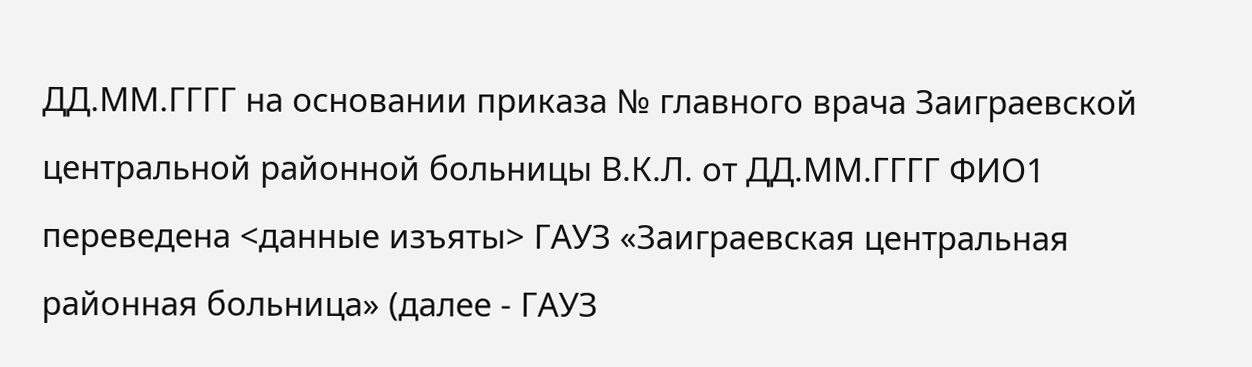ДД.ММ.ГГГГ на основании приказа № главного врача Заиграевской центральной районной больницы В.К.Л. от ДД.ММ.ГГГГ ФИО1 переведена <данные изъяты> ГАУЗ «Заиграевская центральная районная больница» (далее - ГАУЗ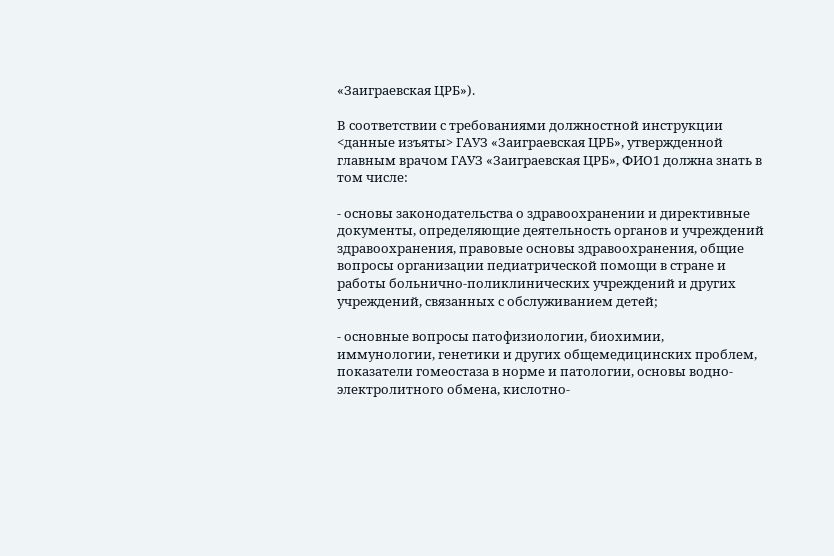«Заиграевская ЦРБ»).

В соответствии с требованиями должностной инструкции <данные изъяты> ГАУЗ «Заиграевская ЦРБ», утвержденной главным врачом ГАУЗ «Заиграевская ЦРБ», ФИО1 должна знать в том числе:

- основы законодательства о здравоохранении и директивные документы, определяющие деятельность органов и учреждений здравоохранения, правовые основы здравоохранения, общие вопросы организации педиатрической помощи в стране и работы больнично-поликлинических учреждений и других учреждений, связанных с обслуживанием детей;

- основные вопросы патофизиологии, биохимии, иммунологии, генетики и других общемедицинских проблем, показатели гомеостаза в норме и патологии, основы водно-электролитного обмена, кислотно-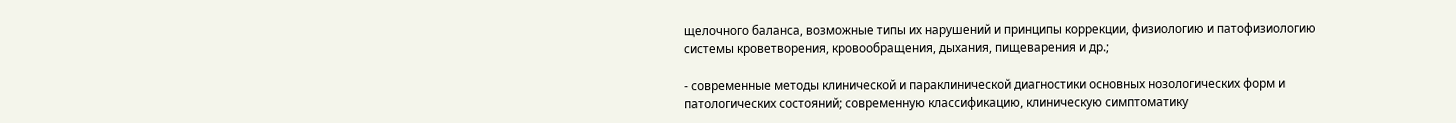щелочного баланса, возможные типы их нарушений и принципы коррекции, физиологию и патофизиологию системы кроветворения, кровообращения, дыхания, пищеварения и др.;

- современные методы клинической и параклинической диагностики основных нозологических форм и патологических состояний; современную классификацию, клиническую симптоматику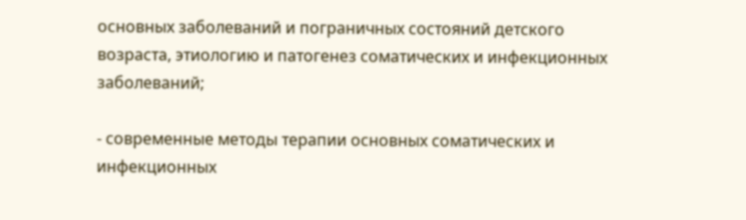основных заболеваний и пограничных состояний детского возраста, этиологию и патогенез соматических и инфекционных заболеваний;

- современные методы терапии основных соматических и инфекционных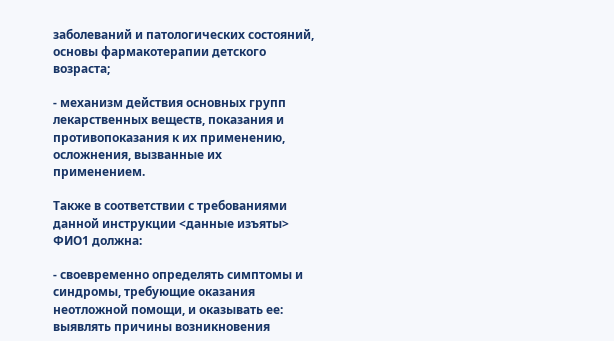заболеваний и патологических состояний, основы фармакотерапии детского возраста;

- механизм действия основных групп лекарственных веществ, показания и противопоказания к их применению, осложнения, вызванные их применением.

Также в соответствии с требованиями данной инструкции <данные изъяты> ФИО1 должна:

- своевременно определять симптомы и синдромы, требующие оказания неотложной помощи, и оказывать ее: выявлять причины возникновения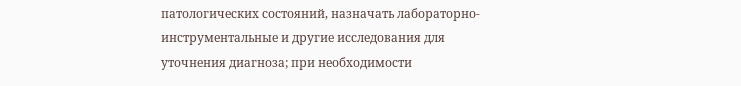патологических состояний, назначать лабораторно-инструментальные и другие исследования для уточнения диагноза; при необходимости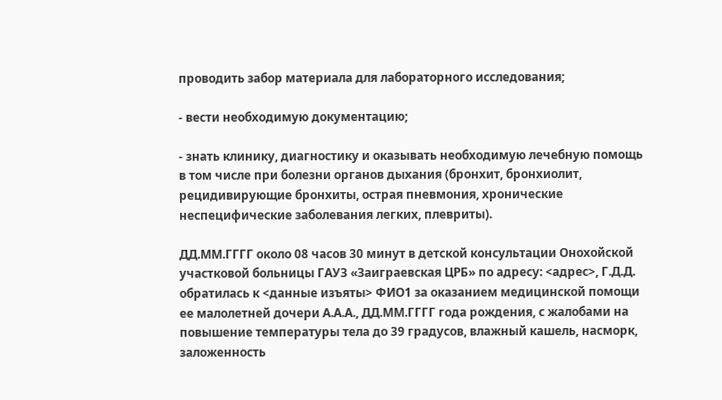проводить забор материала для лабораторного исследования;

- вести необходимую документацию;

- знать клинику, диагностику и оказывать необходимую лечебную помощь в том числе при болезни органов дыхания (бронхит, бронхиолит, рецидивирующие бронхиты, острая пневмония, хронические неспецифические заболевания легких, плевриты).

ДД.ММ.ГГГГ около 08 часов 30 минут в детской консультации Онохойской участковой больницы ГАУЗ «Заиграевская ЦРБ» по адресу: <адрес>, Г.Д.Д. обратилась к <данные изъяты> ФИО1 за оказанием медицинской помощи ее малолетней дочери А.А.А., ДД.ММ.ГГГГ года рождения, с жалобами на повышение температуры тела до 39 градусов, влажный кашель, насморк, заложенность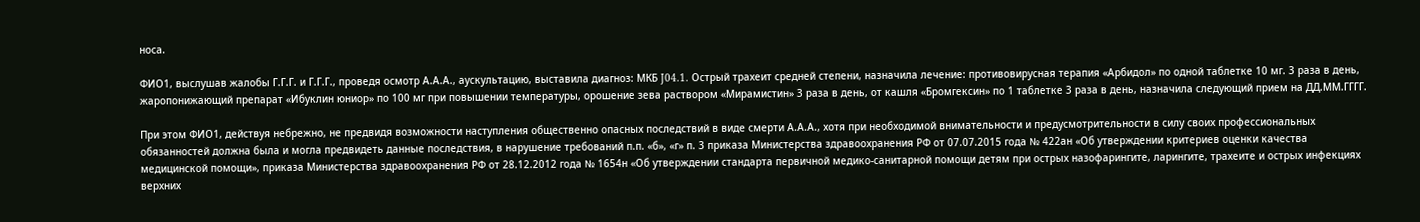носа.

ФИО1, выслушав жалобы Г.Г.Г. и Г.Г.Г., проведя осмотр А.А.А., аускультацию, выставила диагноз: МКБ J04.1. Острый трахеит средней степени, назначила лечение: противовирусная терапия «Арбидол» по одной таблетке 10 мг. 3 раза в день, жаропонижающий препарат «Ибуклин юниор» по 100 мг при повышении температуры, орошение зева раствором «Мирамистин» 3 раза в день, от кашля «Бромгексин» по 1 таблетке 3 раза в день, назначила следующий прием на ДД.ММ.ГГГГ.

При этом ФИО1, действуя небрежно, не предвидя возможности наступления общественно опасных последствий в виде смерти А.А.А., хотя при необходимой внимательности и предусмотрительности в силу своих профессиональных обязанностей должна была и могла предвидеть данные последствия, в нарушение требований п.п. «б», «г» п. 3 приказа Министерства здравоохранения РФ от 07.07.2015 года № 422ан «Об утверждении критериев оценки качества медицинской помощи», приказа Министерства здравоохранения РФ от 28.12.2012 года № 1654н «Об утверждении стандарта первичной медико-санитарной помощи детям при острых назофарингите, ларингите, трахеите и острых инфекциях верхних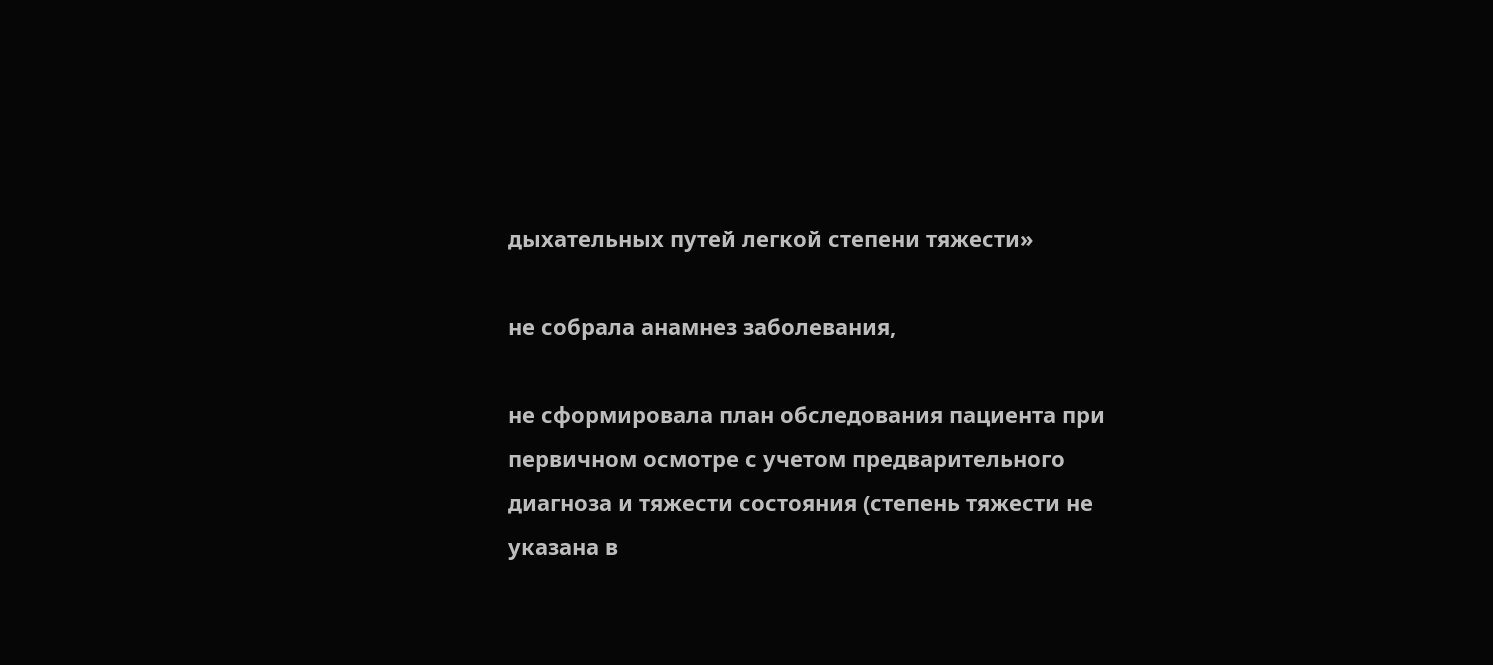дыхательных путей легкой степени тяжести»

не собрала анамнез заболевания,

не сформировала план обследования пациента при первичном осмотре с учетом предварительного диагноза и тяжести состояния (степень тяжести не указана в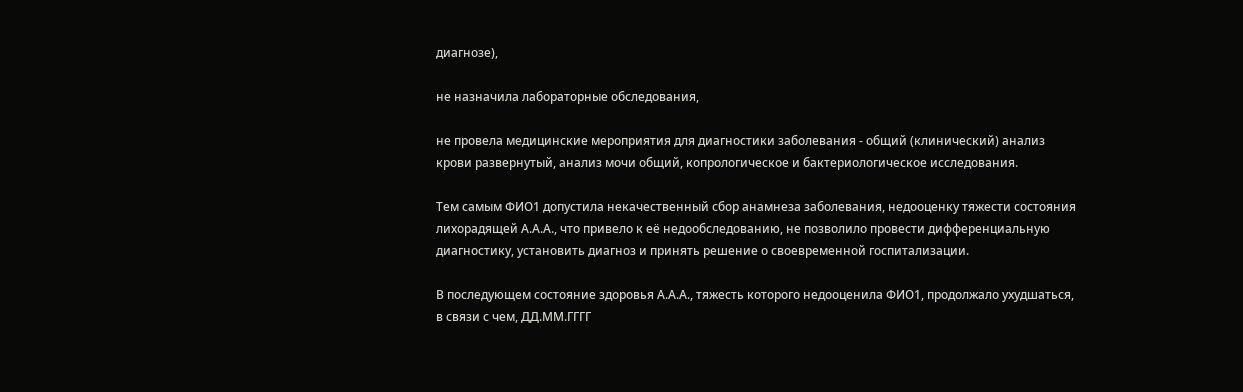диагнозе),

не назначила лабораторные обследования,

не провела медицинские мероприятия для диагностики заболевания - общий (клинический) анализ крови развернутый, анализ мочи общий, копрологическое и бактериологическое исследования.

Тем самым ФИО1 допустила некачественный сбор анамнеза заболевания, недооценку тяжести состояния лихорадящей А.А.А., что привело к её недообследованию, не позволило провести дифференциальную диагностику, установить диагноз и принять решение о своевременной госпитализации.

В последующем состояние здоровья А.А.А., тяжесть которого недооценила ФИО1, продолжало ухудшаться, в связи с чем, ДД.ММ.ГГГГ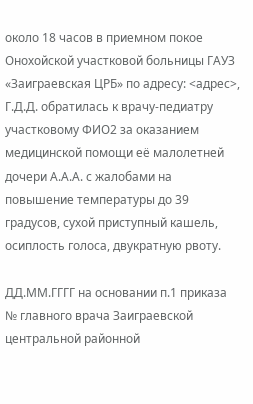около 18 часов в приемном покое Онохойской участковой больницы ГАУЗ «Заиграевская ЦРБ» по адресу: <адрес>, Г.Д.Д. обратилась к врачу-педиатру участковому ФИО2 за оказанием медицинской помощи её малолетней дочери А.А.А. с жалобами на повышение температуры до 39 градусов, сухой приступный кашель, осиплость голоса, двукратную рвоту.

ДД.ММ.ГГГГ на основании п.1 приказа № главного врача Заиграевской центральной районной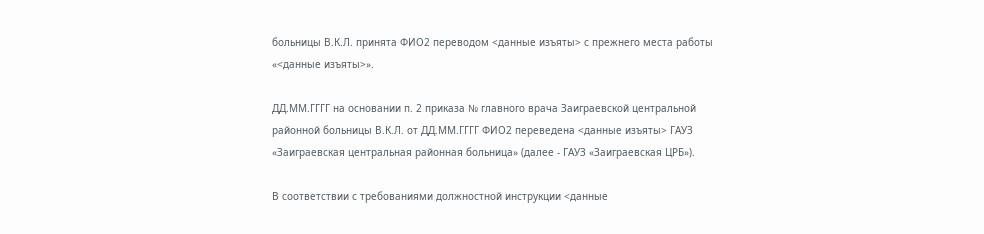больницы В.К.Л. принята ФИО2 переводом <данные изъяты> с прежнего места работы «<данные изъяты>».

ДД.ММ.ГГГГ на основании п. 2 приказа № главного врача Заиграевской центральной районной больницы В.К.Л. от ДД.ММ.ГГГГ ФИО2 переведена <данные изъяты> ГАУЗ «Заиграевская центральная районная больница» (далее - ГАУЗ «Заиграевская ЦРБ»).

В соответствии с требованиями должностной инструкции <данные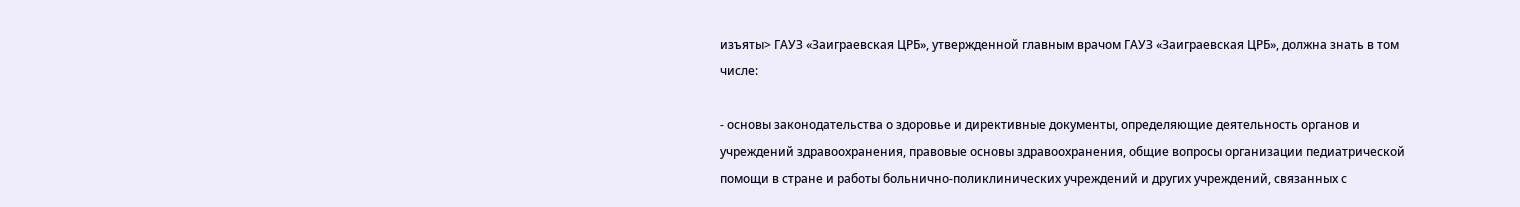изъяты> ГАУЗ «Заиграевская ЦРБ», утвержденной главным врачом ГАУЗ «Заиграевская ЦРБ», должна знать в том числе:

- основы законодательства о здоровье и директивные документы, определяющие деятельность органов и учреждений здравоохранения, правовые основы здравоохранения, общие вопросы организации педиатрической помощи в стране и работы больнично-поликлинических учреждений и других учреждений, связанных с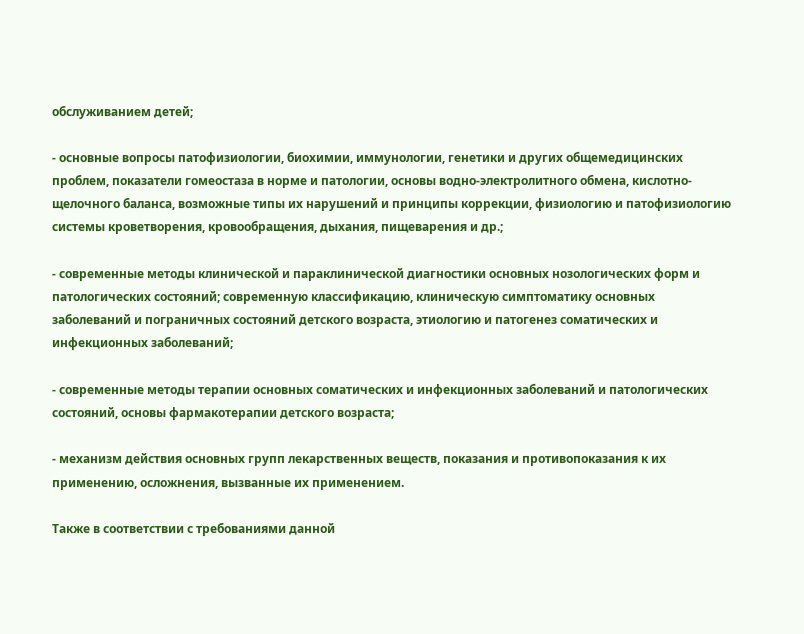обслуживанием детей;

- основные вопросы патофизиологии, биохимии, иммунологии, генетики и других общемедицинских проблем, показатели гомеостаза в норме и патологии, основы водно-электролитного обмена, кислотно-щелочного баланса, возможные типы их нарушений и принципы коррекции, физиологию и патофизиологию системы кроветворения, кровообращения, дыхания, пищеварения и др.;

- современные методы клинической и параклинической диагностики основных нозологических форм и патологических состояний; современную классификацию, клиническую симптоматику основных заболеваний и пограничных состояний детского возраста, этиологию и патогенез соматических и инфекционных заболеваний;

- современные методы терапии основных соматических и инфекционных заболеваний и патологических состояний, основы фармакотерапии детского возраста;

- механизм действия основных групп лекарственных веществ, показания и противопоказания к их применению, осложнения, вызванные их применением.

Также в соответствии с требованиями данной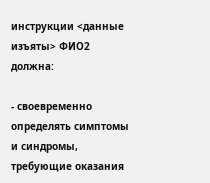инструкции <данные изъяты> ФИО2 должна:

- своевременно определять симптомы и синдромы, требующие оказания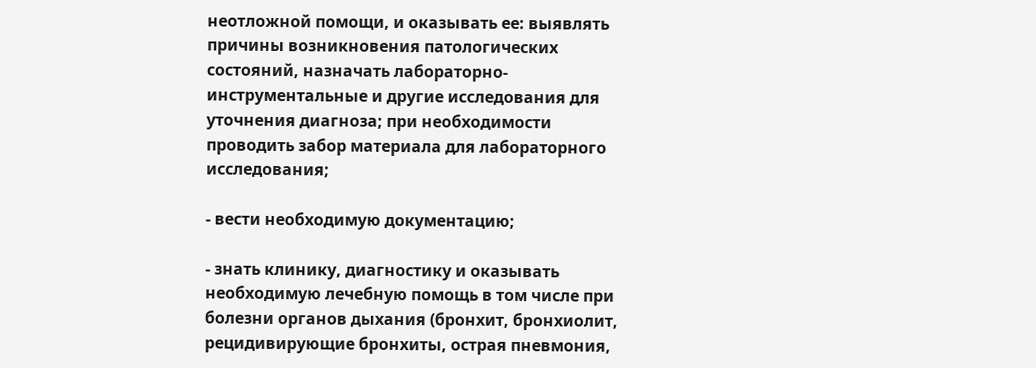неотложной помощи, и оказывать ее: выявлять причины возникновения патологических состояний, назначать лабораторно-инструментальные и другие исследования для уточнения диагноза; при необходимости проводить забор материала для лабораторного исследования;

- вести необходимую документацию;

- знать клинику, диагностику и оказывать необходимую лечебную помощь в том числе при болезни органов дыхания (бронхит, бронхиолит, рецидивирующие бронхиты, острая пневмония,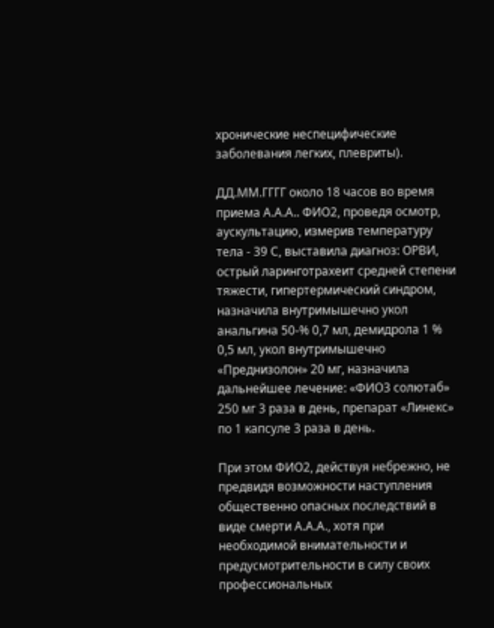хронические неспецифические заболевания легких, плевриты).

ДД.ММ.ГГГГ около 18 часов во время приема А.А.А.. ФИО2, проведя осмотр, аускультацию, измерив температуру тела - 39 С, выставила диагноз: ОРВИ, острый ларинготрахеит средней степени тяжести, гипертермический синдром, назначила внутримышечно укол анальгина 50-% 0,7 мл, демидрола 1 % 0,5 мл, укол внутримышечно «Преднизолон» 20 мг, назначила дальнейшее лечение: «ФИО3 солютаб» 250 мг 3 раза в день, препарат «Линекс» по 1 капсуле 3 раза в день.

При этом ФИО2, действуя небрежно, не предвидя возможности наступления общественно опасных последствий в виде смерти А.А.А., хотя при необходимой внимательности и предусмотрительности в силу своих профессиональных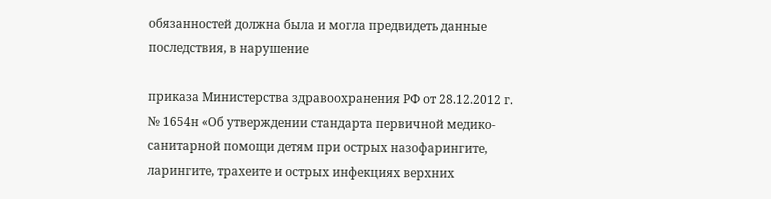обязанностей должна была и могла предвидеть данные последствия, в нарушение

приказа Министерства здравоохранения РФ от 28.12.2012 г. № 1654н «Об утверждении стандарта первичной медико-санитарной помощи детям при острых назофарингите, ларингите, трахеите и острых инфекциях верхних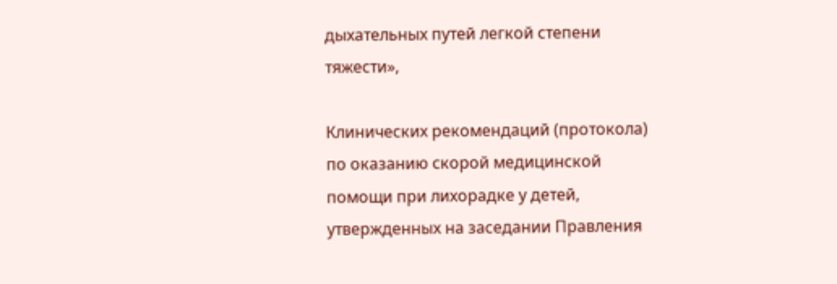дыхательных путей легкой степени тяжести»,

Клинических рекомендаций (протокола) по оказанию скорой медицинской помощи при лихорадке у детей, утвержденных на заседании Правления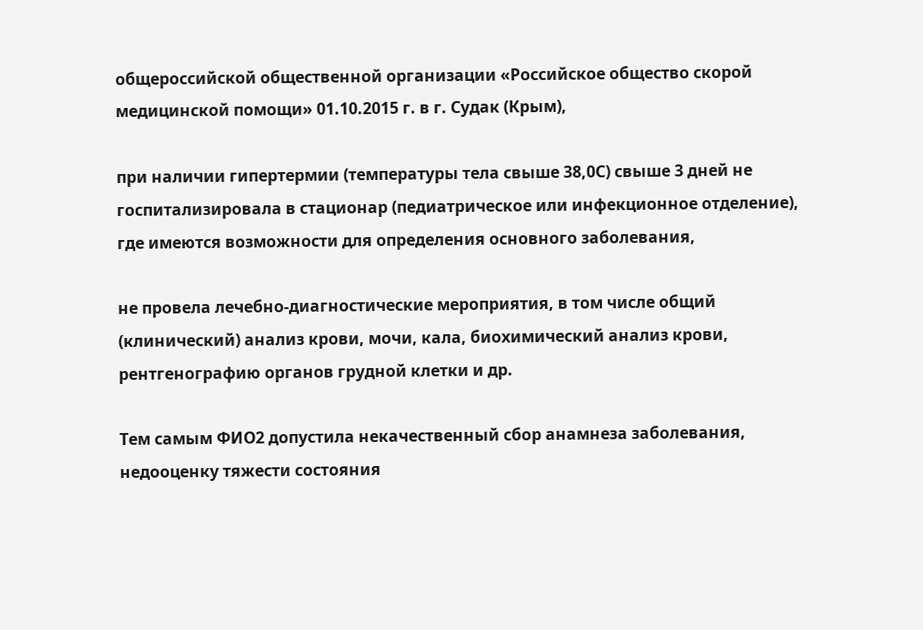общероссийской общественной организации «Российское общество скорой медицинской помощи» 01.10.2015 г. в г. Судак (Крым),

при наличии гипертермии (температуры тела свыше 38,0С) свыше 3 дней не госпитализировала в стационар (педиатрическое или инфекционное отделение), где имеются возможности для определения основного заболевания,

не провела лечебно-диагностические мероприятия, в том числе общий (клинический) анализ крови, мочи, кала, биохимический анализ крови, рентгенографию органов грудной клетки и др.

Тем самым ФИО2 допустила некачественный сбор анамнеза заболевания, недооценку тяжести состояния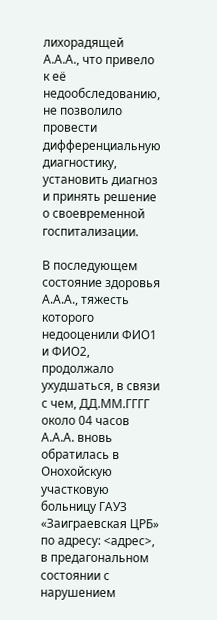лихорадящей А.А.А., что привело к её недообследованию, не позволило провести дифференциальную диагностику, установить диагноз и принять решение о своевременной госпитализации.

В последующем состояние здоровья А.А.А., тяжесть которого недооценили ФИО1 и ФИО2, продолжало ухудшаться, в связи с чем, ДД.ММ.ГГГГ около 04 часов А.А.А. вновь обратилась в Онохойскую участковую больницу ГАУЗ «Заиграевская ЦРБ» по адресу: <адрес>, в предагональном состоянии с нарушением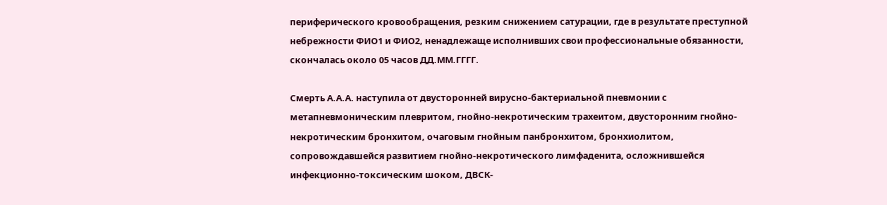периферического кровообращения, резким снижением сатурации, где в результате преступной небрежности ФИО1 и ФИО2, ненадлежаще исполнивших свои профессиональные обязанности, скончалась около 05 часов ДД.ММ.ГГГГ.

Смерть А.А.А. наступила от двусторонней вирусно-бактериальной пневмонии с метапневмоническим плевритом, гнойно-некротическим трахеитом, двусторонним гнойно-некротическим бронхитом, очаговым гнойным панбронхитом, бронхиолитом, сопровождавшейся развитием гнойно-некротического лимфаденита, осложнившейся инфекционно-токсическим шоком, ДВСК-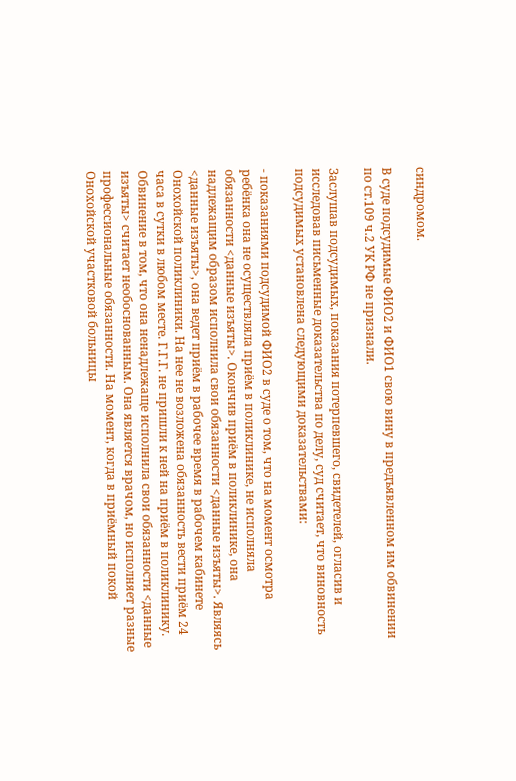синдромом.

В суде подсудимые ФИО2 и ФИО1 свою вину в предъявленном им обвинении по ст.109 ч.2 УК РФ не признали.

Заслушав подсудимых, показания потерпевшего, свидетелей, огласив и исследовав письменные доказательства по делу, суд считает, что виновность подсудимых установлена следующими доказательствами:

- показаниями подсудимой ФИО2 в суде о том, что на момент осмотра ребёнка она не осуществляла приём в поликлинике, не исполняла обязанности <данные изъяты>. Окончив приём в поликлинике, она надлежащим образом исполнила свои обязанности <данные изъяты>. Являясь <данные изъяты>, она ведет приём в рабочее время в рабочем кабинете Онохойской поликлиники. На нее не возложена обязанность вести приём 24 часа в сутки в любом месте. Г.Г.Г. не пришли к ней на приём в поликлинику. Обвинение в том, что она ненадлежаще исполнила свои обязанности <данные изъяты> считает необоснованным. Она является врачом, но исполняет разные профессиональные обязанности. На момент, когда в приёмный покой Онохойской участковой больницы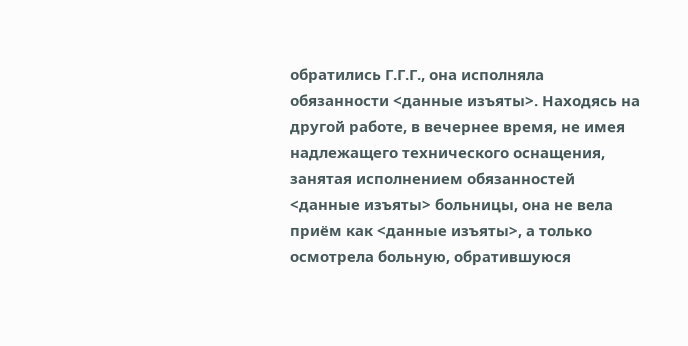обратились Г.Г.Г., она исполняла обязанности <данные изъяты>. Находясь на другой работе, в вечернее время, не имея надлежащего технического оснащения, занятая исполнением обязанностей <данные изъяты> больницы, она не вела приём как <данные изъяты>, а только осмотрела больную, обратившуюся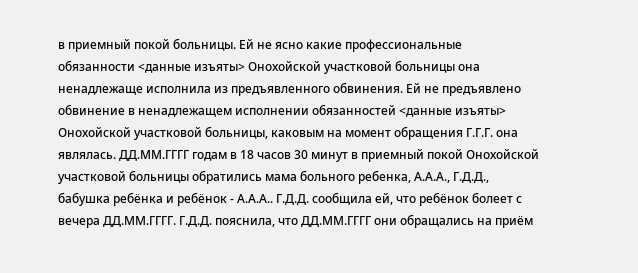в приемный покой больницы. Ей не ясно какие профессиональные обязанности <данные изъяты> Онохойской участковой больницы она ненадлежаще исполнила из предъявленного обвинения. Ей не предъявлено обвинение в ненадлежащем исполнении обязанностей <данные изъяты> Онохойской участковой больницы, каковым на момент обращения Г.Г.Г. она являлась. ДД.ММ.ГГГГ годам в 18 часов 30 минут в приемный покой Онохойской участковой больницы обратились мама больного ребенка, А.А.А., Г.Д.Д., бабушка ребёнка и ребёнок - А.А.А.. Г.Д.Д. сообщила ей, что ребёнок болеет с вечера ДД.ММ.ГГГГ. Г.Д.Д. пояснила, что ДД.ММ.ГГГГ они обращались на приём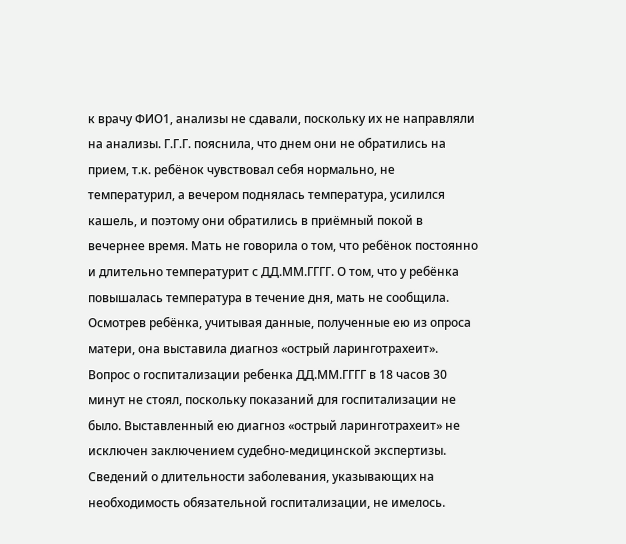к врачу ФИО1, анализы не сдавали, поскольку их не направляли на анализы. Г.Г.Г. пояснила, что днем они не обратились на прием, т.к. ребёнок чувствовал себя нормально, не температурил, а вечером поднялась температура, усилился кашель, и поэтому они обратились в приёмный покой в вечернее время. Мать не говорила о том, что ребёнок постоянно и длительно температурит с ДД.ММ.ГГГГ. О том, что у ребёнка повышалась температура в течение дня, мать не сообщила. Осмотрев ребёнка, учитывая данные, полученные ею из опроса матери, она выставила диагноз «острый ларинготрахеит». Вопрос о госпитализации ребенка ДД.ММ.ГГГГ в 18 часов 30 минут не стоял, поскольку показаний для госпитализации не было. Выставленный ею диагноз «острый ларинготрахеит» не исключен заключением судебно-медицинской экспертизы. Сведений о длительности заболевания, указывающих на необходимость обязательной госпитализации, не имелось.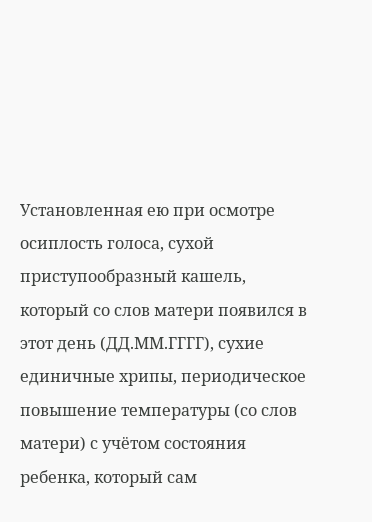Установленная ею при осмотре осиплость голоса, сухой приступообразный кашель, который со слов матери появился в этот день (ДД.ММ.ГГГГ), сухие единичные хрипы, периодическое повышение температуры (со слов матери) с учётом состояния ребенка, который сам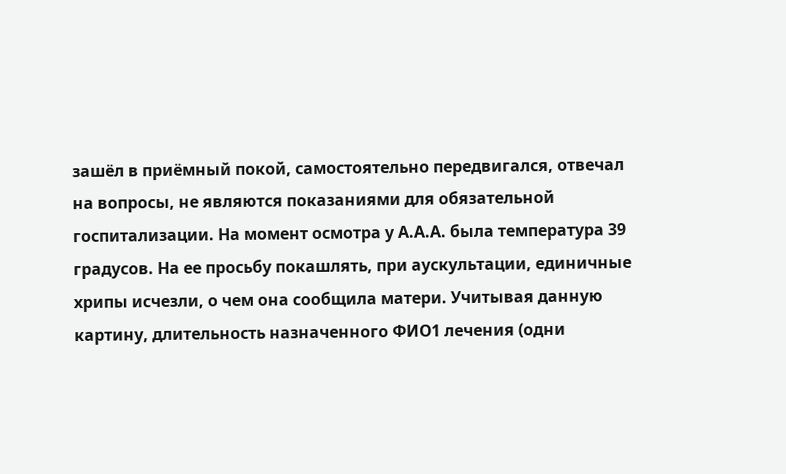зашёл в приёмный покой, самостоятельно передвигался, отвечал на вопросы, не являются показаниями для обязательной госпитализации. На момент осмотра у А.А.А. была температура 39 градусов. На ее просьбу покашлять, при аускультации, единичные хрипы исчезли, о чем она сообщила матери. Учитывая данную картину, длительность назначенного ФИО1 лечения (одни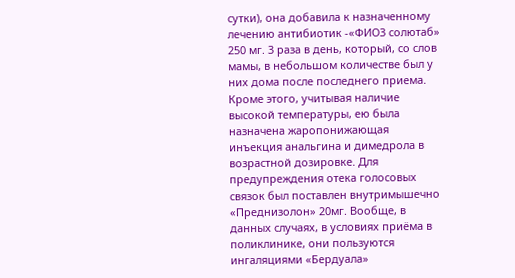сутки), она добавила к назначенному лечению антибиотик -«ФИО3 солютаб» 250 мг. 3 раза в день, который, со слов мамы, в небольшом количестве был у них дома после последнего приема. Кроме этого, учитывая наличие высокой температуры, ею была назначена жаропонижающая инъекция анальгина и димедрола в возрастной дозировке. Для предупреждения отека голосовых связок был поставлен внутримышечно «Преднизолон» 20мг. Вообще, в данных случаях, в условиях приёма в поликлинике, они пользуются ингаляциями «Бердуала»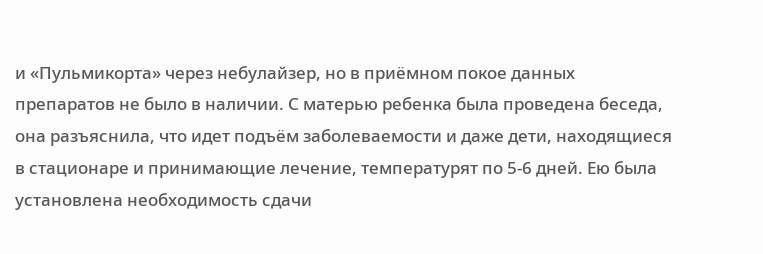и «Пульмикорта» через небулайзер, но в приёмном покое данных препаратов не было в наличии. С матерью ребенка была проведена беседа, она разъяснила, что идет подъём заболеваемости и даже дети, находящиеся в стационаре и принимающие лечение, температурят по 5-6 дней. Ею была установлена необходимость сдачи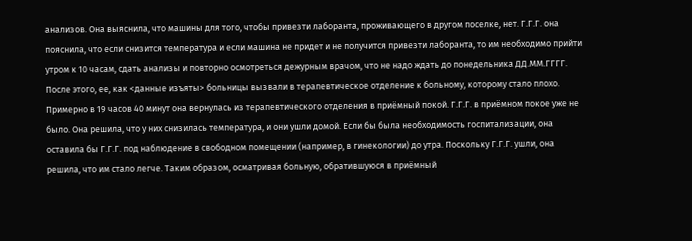анализов. Она выяснила, что машины для того, чтобы привезти лаборанта, проживающего в другом поселке, нет. Г.Г.Г. она пояснила, что если снизится температура и если машина не придет и не получится привезти лаборанта, то им необходимо прийти утром к 10 часам, сдать анализы и повторно осмотреться дежурным врачом, что не надо ждать до понедельника ДД.ММ.ГГГГ. После этого, ее, как <данные изъяты> больницы вызвали в терапевтическое отделение к больному, которому стало плохо. Примерно в 19 часов 40 минут она вернулась из терапевтического отделения в приёмный покой. Г.Г.Г. в приёмном покое уже не было. Она решила, что у них снизилась температура, и они ушли домой. Если бы была необходимость госпитализации, она оставила бы Г.Г.Г. под наблюдение в свободном помещении (например, в гинекологии) до утра. Поскольку Г.Г.Г. ушли, она решила, что им стало легче. Таким образом, осматривая больную, обратившуюся в приёмный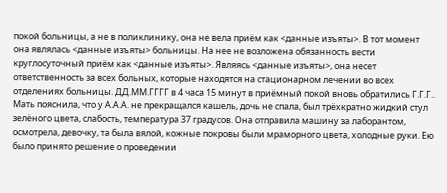покой больницы, а не в поликлинику, она не вела приём как <данные изъяты>. В тот момент она являлась <данные изъяты> больницы. На нее не возложена обязанность вести круглосуточный приём как <данные изъяты>. Являясь <данные изъяты>, она несет ответственность за всех больных, которые находятся на стационарном лечении во всех отделениях больницы. ДД.ММ.ГГГГ в 4 часа 15 минут в приёмный покой вновь обратились Г.Г.Г.. Мать пояснила, что у А.А.А. не прекращался кашель, дочь не спала, был трёхкратно жидкий стул зелёного цвета, слабость, температура 37 градусов. Она отправила машину за лаборантом, осмотрела, девочку, та была вялой, кожные покровы были мраморного цвета, холодные руки. Ею было принято решение о проведении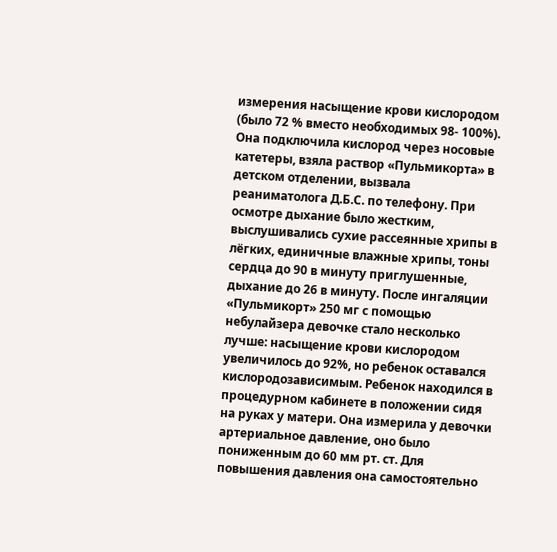измерения насыщение крови кислородом (было 72 % вместо необходимых 98- 100%). Она подключила кислород через носовые катетеры, взяла раствор «Пульмикорта» в детском отделении, вызвала реаниматолога Д.Б.С. по телефону. При осмотре дыхание было жестким, выслушивались сухие рассеянные хрипы в лёгких, единичные влажные хрипы, тоны сердца до 90 в минуту приглушенные, дыхание до 26 в минуту. После ингаляции «Пульмикорт» 250 мг с помощью небулайзера девочке стало несколько лучше: насыщение крови кислородом увеличилось до 92%, но ребенок оставался кислородозависимым. Ребенок находился в процедурном кабинете в положении сидя на руках у матери. Она измерила у девочки артериальное давление, оно было пониженным до 60 мм рт. ст. Для повышения давления она самостоятельно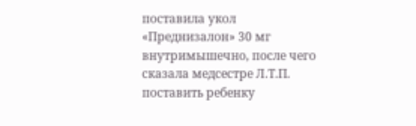поставила укол «Преднизалон» 30 мг внутримышечно, после чего сказала медсестре Л.Т.П. поставить ребенку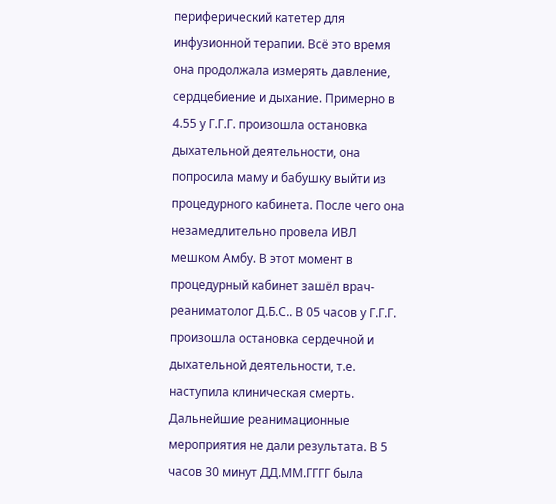периферический катетер для инфузионной терапии. Всё это время она продолжала измерять давление, сердцебиение и дыхание. Примерно в 4.55 у Г.Г.Г. произошла остановка дыхательной деятельности, она попросила маму и бабушку выйти из процедурного кабинета. После чего она незамедлительно провела ИВЛ мешком Амбу. В этот момент в процедурный кабинет зашёл врач-реаниматолог Д.Б.С.. В 05 часов у Г.Г.Г. произошла остановка сердечной и дыхательной деятельности, т.е. наступила клиническая смерть. Дальнейшие реанимационные мероприятия не дали результата. В 5 часов 30 минут ДД.ММ.ГГГГ была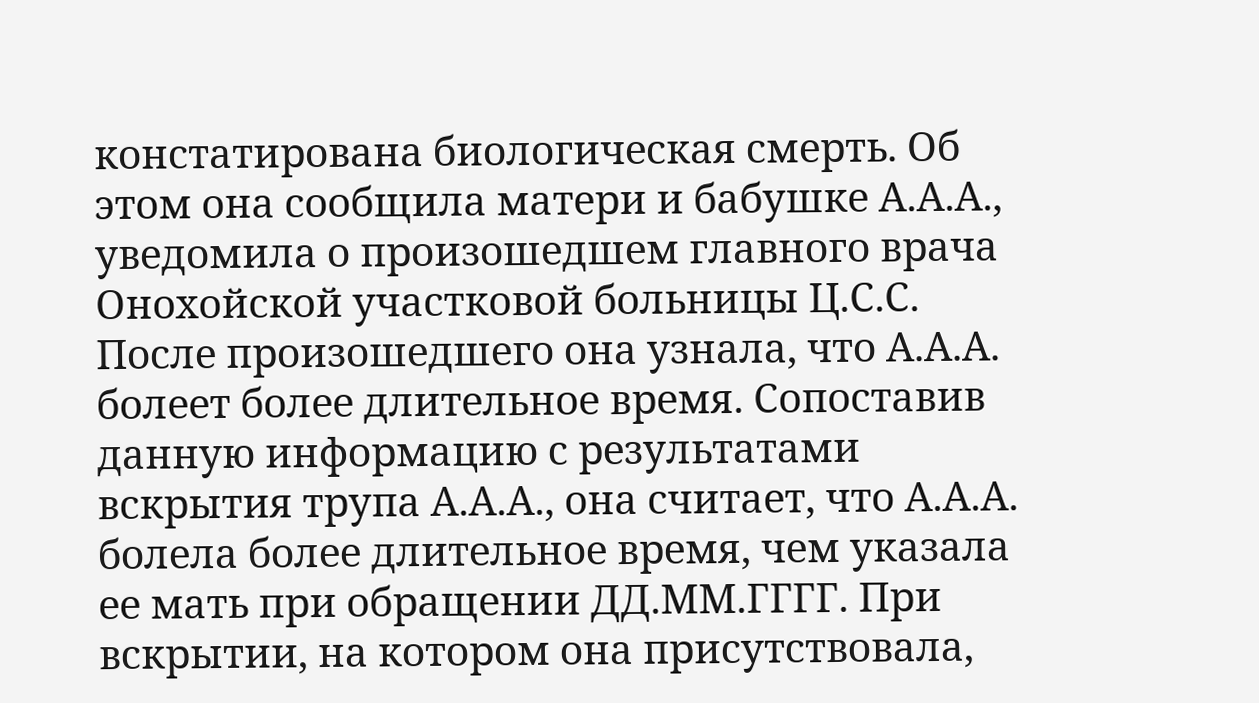констатирована биологическая смерть. Об этом она сообщила матери и бабушке А.А.А., уведомила о произошедшем главного врача Онохойской участковой больницы Ц.С.С. После произошедшего она узнала, что А.А.А. болеет более длительное время. Сопоставив данную информацию с результатами вскрытия трупа А.А.А., она считает, что А.А.А. болела более длительное время, чем указала ее мать при обращении ДД.ММ.ГГГГ. При вскрытии, на котором она присутствовала,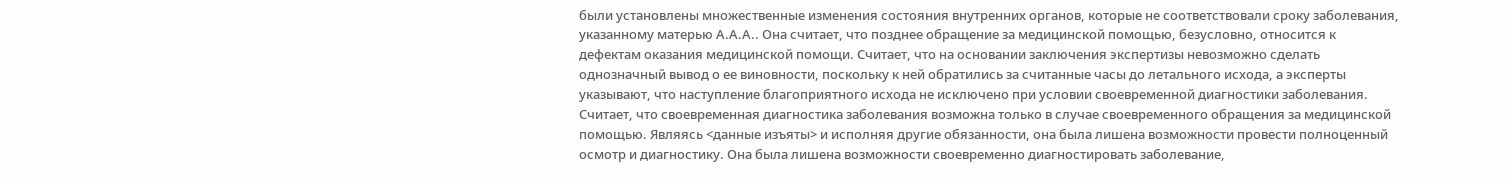были установлены множественные изменения состояния внутренних органов, которые не соответствовали сроку заболевания, указанному матерью А.А.А.. Она считает, что позднее обращение за медицинской помощью, безусловно, относится к дефектам оказания медицинской помощи. Считает, что на основании заключения экспертизы невозможно сделать однозначный вывод о ее виновности, поскольку к ней обратились за считанные часы до летального исхода, а эксперты указывают, что наступление благоприятного исхода не исключено при условии своевременной диагностики заболевания. Считает, что своевременная диагностика заболевания возможна только в случае своевременного обращения за медицинской помощью. Являясь <данные изъяты> и исполняя другие обязанности, она была лишена возможности провести полноценный осмотр и диагностику. Она была лишена возможности своевременно диагностировать заболевание,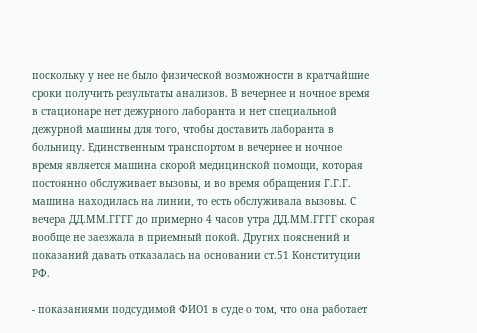поскольку у нее не было физической возможности в кратчайшие сроки получить результаты анализов. В вечернее и ночное время в стационаре нет дежурного лаборанта и нет специальной дежурной машины для того, чтобы доставить лаборанта в больницу. Единственным транспортом в вечернее и ночное время является машина скорой медицинской помощи, которая постоянно обслуживает вызовы, и во время обращения Г.Г.Г. машина находилась на линии, то есть обслуживала вызовы. С вечера ДД.ММ.ГГГГ до примерно 4 часов утра ДД.ММ.ГГГГ скорая вообще не заезжала в приемный покой. Других пояснений и показаний давать отказалась на основании ст.51 Конституции РФ.

- показаниями подсудимой ФИО1 в суде о том, что она работает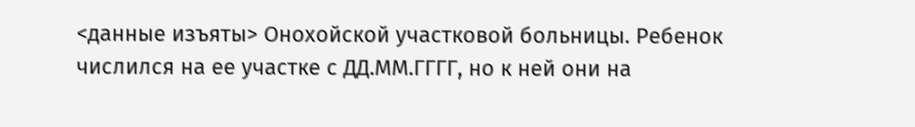<данные изъяты> Онохойской участковой больницы. Ребенок числился на ее участке с ДД.ММ.ГГГГ, но к ней они на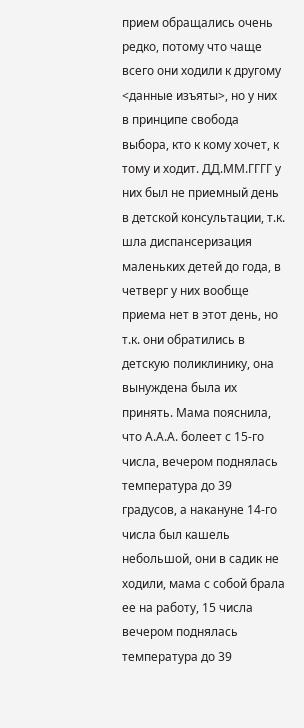прием обращались очень редко, потому что чаще всего они ходили к другому <данные изъяты>, но у них в принципе свобода выбора, кто к кому хочет, к тому и ходит. ДД.ММ.ГГГГ у них был не приемный день в детской консультации, т.к. шла диспансеризация маленьких детей до года, в четверг у них вообще приема нет в этот день, но т.к. они обратились в детскую поликлинику, она вынуждена была их принять. Мама пояснила, что А.А.А. болеет с 15-го числа, вечером поднялась температура до 39 градусов, а накануне 14-го числа был кашель небольшой, они в садик не ходили, мама с собой брала ее на работу, 15 числа вечером поднялась температура до 39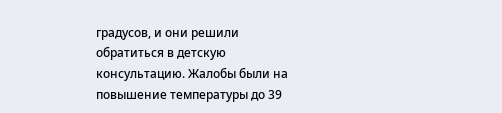градусов, и они решили обратиться в детскую консультацию. Жалобы были на повышение температуры до 39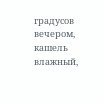градусов вечером, кашель влажный,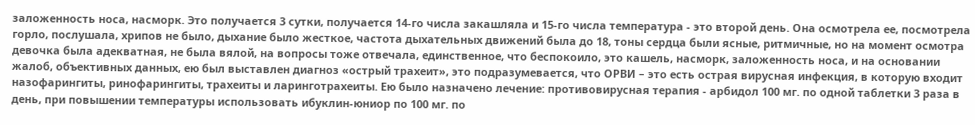заложенность носа, насморк. Это получается 3 сутки, получается 14-го числа закашляла и 15-го числа температура - это второй день. Она осмотрела ее, посмотрела горло, послушала, хрипов не было, дыхание было жесткое, частота дыхательных движений была до 18, тоны сердца были ясные, ритмичные, но на момент осмотра девочка была адекватная, не была вялой, на вопросы тоже отвечала, единственное, что беспокоило, это кашель, насморк, заложенность носа, и на основании жалоб, объективных данных, ею был выставлен диагноз «острый трахеит», это подразумевается, что ОРВИ – это есть острая вирусная инфекция, в которую входит назофарингиты, ринофарингиты, трахеиты и ларинготрахеиты. Ею было назначено лечение: противовирусная терапия - арбидол 100 мг. по одной таблетки 3 раза в день, при повышении температуры использовать ибуклин-юниор по 100 мг. по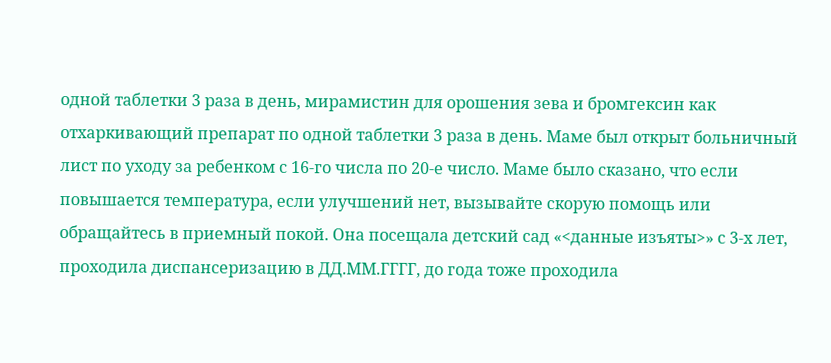одной таблетки 3 раза в день, мирамистин для орошения зева и бромгексин как отхаркивающий препарат по одной таблетки 3 раза в день. Маме был открыт больничный лист по уходу за ребенком с 16-го числа по 20-е число. Маме было сказано, что если повышается температура, если улучшений нет, вызывайте скорую помощь или обращайтесь в приемный покой. Она посещала детский сад «<данные изъяты>» с 3-х лет, проходила диспансеризацию в ДД.ММ.ГГГГ, до года тоже проходила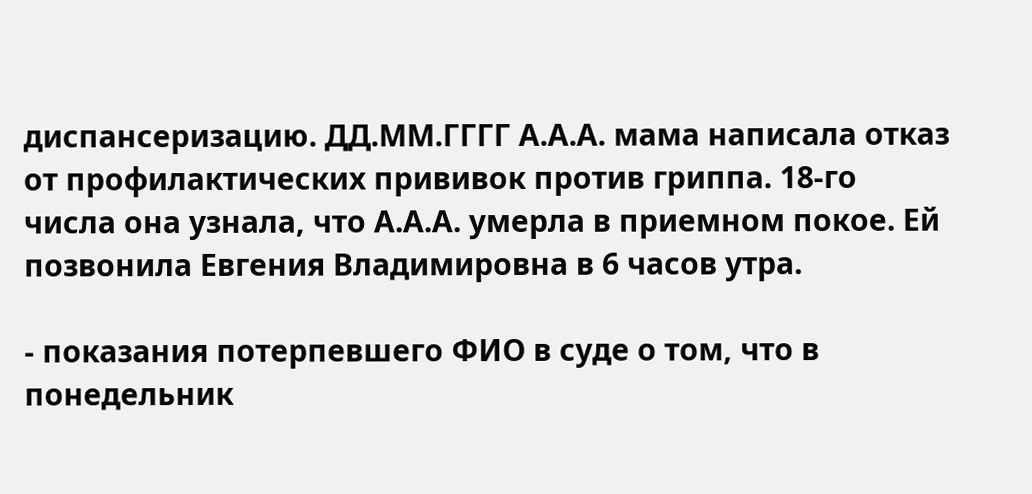диспансеризацию. ДД.ММ.ГГГГ А.А.А. мама написала отказ от профилактических прививок против гриппа. 18-го числа она узнала, что А.А.А. умерла в приемном покое. Ей позвонила Евгения Владимировна в 6 часов утра.

- показания потерпевшего ФИО в суде о том, что в понедельник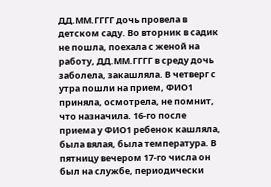ДД.ММ.ГГГГ дочь провела в детском саду. Во вторник в садик не пошла, поехала с женой на работу, ДД.ММ.ГГГГ в среду дочь заболела, закашляла. В четверг с утра пошли на прием, ФИО1 приняла, осмотрела, не помнит, что назначила. 16-го после приема у ФИО1 ребенок кашляла, была вялая, была температура. В пятницу вечером 17-го числа он был на службе, периодически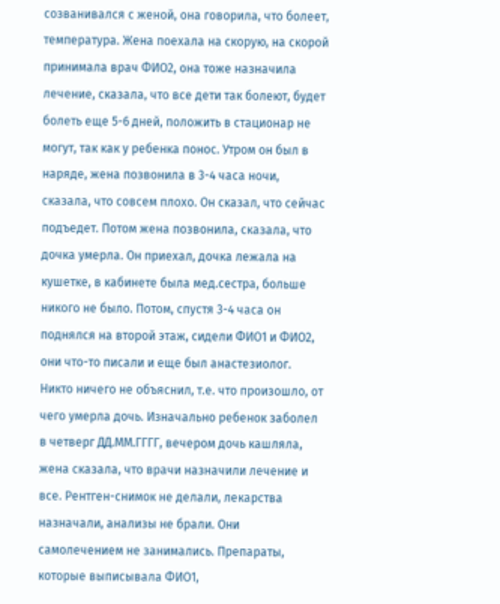созванивался с женой, она говорила, что болеет, температура. Жена поехала на скорую, на скорой принимала врач ФИО2, она тоже назначила лечение, сказала, что все дети так болеют, будет болеть еще 5-6 дней, положить в стационар не могут, так как у ребенка понос. Утром он был в наряде, жена позвонила в 3-4 часа ночи, сказала, что совсем плохо. Он сказал, что сейчас подъедет. Потом жена позвонила, сказала, что дочка умерла. Он приехал, дочка лежала на кушетке, в кабинете была мед.сестра, больше никого не было. Потом, спустя 3-4 часа он поднялся на второй этаж, сидели ФИО1 и ФИО2, они что-то писали и еще был анастезиолог. Никто ничего не объяснил, т.е. что произошло, от чего умерла дочь. Изначально ребенок заболел в четверг ДД.ММ.ГГГГ, вечером дочь кашляла, жена сказала, что врачи назначили лечение и все. Рентген-снимок не делали, лекарства назначали, анализы не брали. Они самолечением не занимались. Препараты, которые выписывала ФИО1,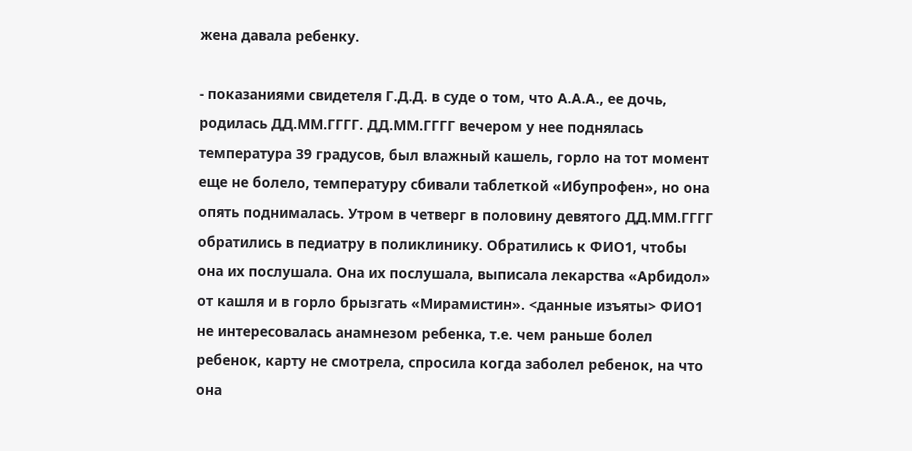жена давала ребенку.

- показаниями свидетеля Г.Д.Д. в суде о том, что А.А.А., ее дочь, родилась ДД.ММ.ГГГГ. ДД.ММ.ГГГГ вечером у нее поднялась температура 39 градусов, был влажный кашель, горло на тот момент еще не болело, температуру сбивали таблеткой «Ибупрофен», но она опять поднималась. Утром в четверг в половину девятого ДД.ММ.ГГГГ обратились в педиатру в поликлинику. Обратились к ФИО1, чтобы она их послушала. Она их послушала, выписала лекарства «Арбидол» от кашля и в горло брызгать «Мирамистин». <данные изъяты> ФИО1 не интересовалась анамнезом ребенка, т.е. чем раньше болел ребенок, карту не смотрела, спросила когда заболел ребенок, на что она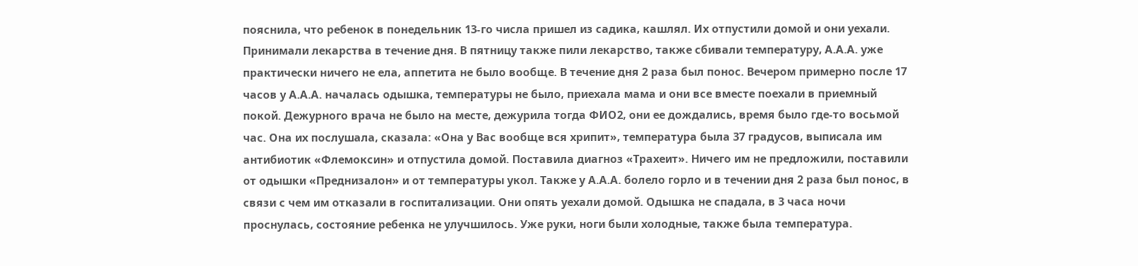пояснила, что ребенок в понедельник 13-го числа пришел из садика, кашлял. Их отпустили домой и они уехали. Принимали лекарства в течение дня. В пятницу также пили лекарство, также сбивали температуру, А.А.А. уже практически ничего не ела, аппетита не было вообще. В течение дня 2 раза был понос. Вечером примерно после 17 часов у А.А.А. началась одышка, температуры не было, приехала мама и они все вместе поехали в приемный покой. Дежурного врача не было на месте, дежурила тогда ФИО2, они ее дождались, время было где-то восьмой час. Она их послушала, сказала: «Она у Вас вообще вся хрипит», температура была 37 градусов, выписала им антибиотик «Флемоксин» и отпустила домой. Поставила диагноз «Трахеит». Ничего им не предложили, поставили от одышки «Преднизалон» и от температуры укол. Также у А.А.А. болело горло и в течении дня 2 раза был понос, в связи с чем им отказали в госпитализации. Они опять уехали домой. Одышка не спадала, в 3 часа ночи проснулась, состояние ребенка не улучшилось. Уже руки, ноги были холодные, также была температура.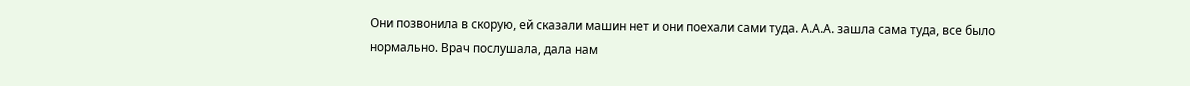Они позвонила в скорую, ей сказали машин нет и они поехали сами туда. А.А.А. зашла сама туда, все было нормально. Врач послушала, дала нам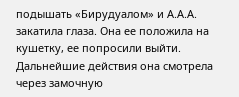подышать «Бирудуалом» и А.А.А. закатила глаза. Она ее положила на кушетку, ее попросили выйти. Дальнейшие действия она смотрела через замочную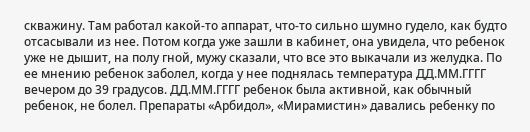скважину. Там работал какой-то аппарат, что-то сильно шумно гудело, как будто отсасывали из нее. Потом когда уже зашли в кабинет, она увидела, что ребенок уже не дышит, на полу гной, мужу сказали, что все это выкачали из желудка. По ее мнению ребенок заболел, когда у нее поднялась температура ДД.ММ.ГГГГ вечером до 39 градусов. ДД.ММ.ГГГГ ребенок была активной, как обычный ребенок, не болел. Препараты «Арбидол», «Мирамистин» давались ребенку по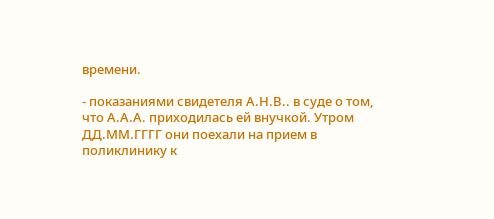времени.

- показаниями свидетеля А.Н.В.. в суде о том, что А.А.А. приходилась ей внучкой. Утром ДД.ММ.ГГГГ они поехали на прием в поликлинику к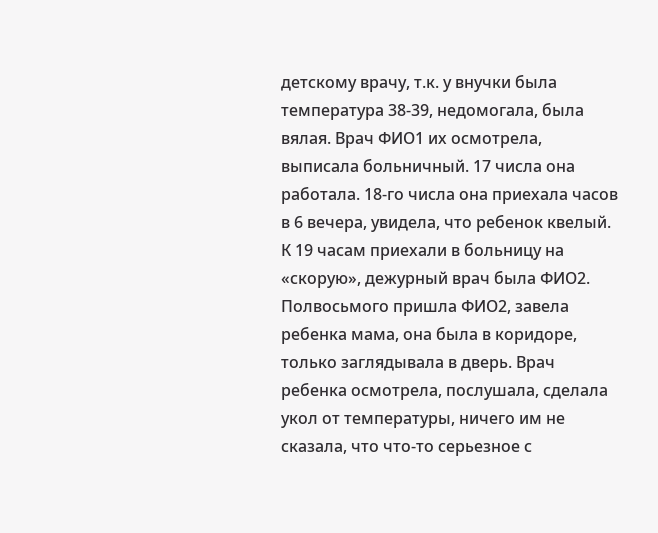детскому врачу, т.к. у внучки была температура 38-39, недомогала, была вялая. Врач ФИО1 их осмотрела, выписала больничный. 17 числа она работала. 18-го числа она приехала часов в 6 вечера, увидела, что ребенок квелый. К 19 часам приехали в больницу на «скорую», дежурный врач была ФИО2. Полвосьмого пришла ФИО2, завела ребенка мама, она была в коридоре, только заглядывала в дверь. Врач ребенка осмотрела, послушала, сделала укол от температуры, ничего им не сказала, что что-то серьезное с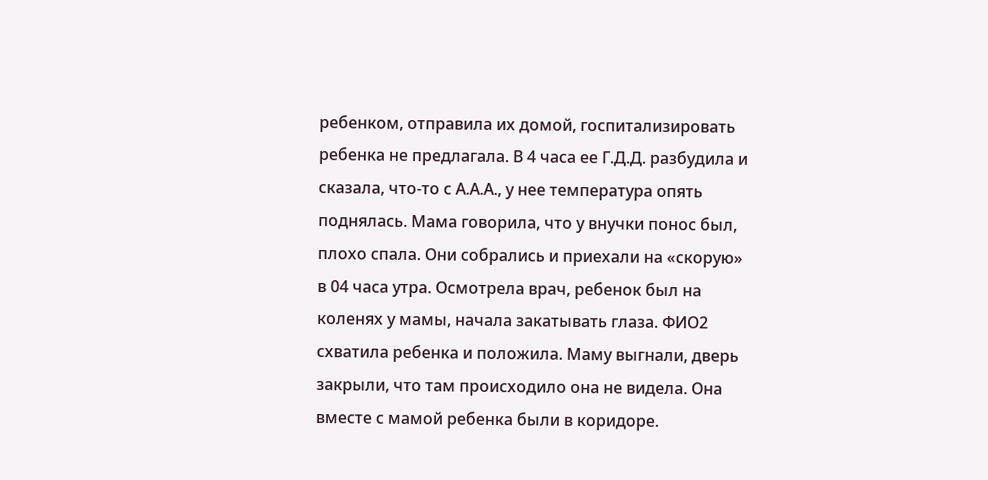ребенком, отправила их домой, госпитализировать ребенка не предлагала. В 4 часа ее Г.Д.Д. разбудила и сказала, что-то с А.А.А., у нее температура опять поднялась. Мама говорила, что у внучки понос был, плохо спала. Они собрались и приехали на «скорую» в 04 часа утра. Осмотрела врач, ребенок был на коленях у мамы, начала закатывать глаза. ФИО2 схватила ребенка и положила. Маму выгнали, дверь закрыли, что там происходило она не видела. Она вместе с мамой ребенка были в коридоре.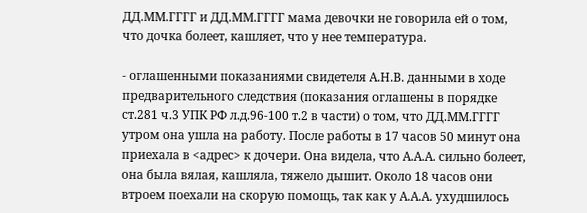ДД.ММ.ГГГГ и ДД.ММ.ГГГГ мама девочки не говорила ей о том, что дочка болеет, кашляет, что у нее температура.

- оглашенными показаниями свидетеля А.Н.В. данными в ходе предварительного следствия (показания оглашены в порядке ст.281 ч.3 УПК РФ л.д.96-100 т.2 в части) о том, что ДД.ММ.ГГГГ утром она ушла на работу. После работы в 17 часов 50 минут она приехала в <адрес> к дочери. Она видела, что А.А.А. сильно болеет, она была вялая, кашляла, тяжело дышит. Около 18 часов они втроем поехали на скорую помощь, так как у А.А.А. ухудшилось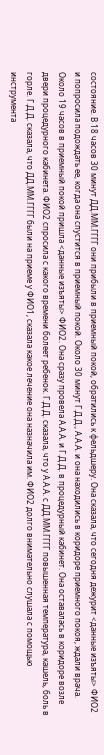состояние. В 18 часов 30 минут ДД.ММ.ГГГГ они прибыли в приемный покой, обратились к фельдшеру. Она сказала, что сегодня дежурит <данные изъяты> ФИО2 и попросила подождать ее, когда она спустится в приемный покой. Около 30 минут Г.Д.Д., А.А.А. и она находились в коридоре приемного покоя, ждали врача. Около 19 часов в приемный покой пришла <данные изъяты> ФИО2. Она сразу провела А.А.А. и Г.Д.Д. в процедурный кабинет. Она оставалась в коридоре возле двери процедурного кабинета. ФИО2 спросила с какого времени болеет ребенок. Г.Д.Д. сказала, что у А.А.А. с ДД.ММ.ГГГГ повышенная температура, кашель, боль в горле. Г.Д.Д. сказала, что ДД.ММ.ГГГГ были на приеме у ФИО1, сказала какое лечение она назначила им. ФИО2 долго внимательно слушала с помощью инструмента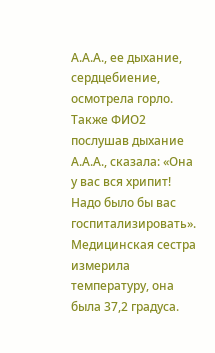А.А.А., ее дыхание, сердцебиение, осмотрела горло. Также ФИО2 послушав дыхание А.А.А., сказала: «Она у вас вся хрипит! Надо было бы вас госпитализировать». Медицинская сестра измерила температуру, она была 37,2 градуса.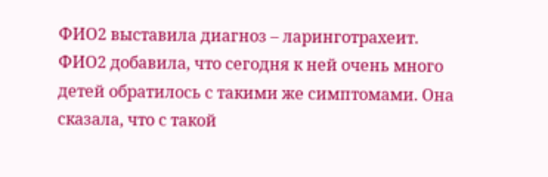ФИО2 выставила диагноз – ларинготрахеит. ФИО2 добавила, что сегодня к ней очень много детей обратилось с такими же симптомами. Она сказала, что с такой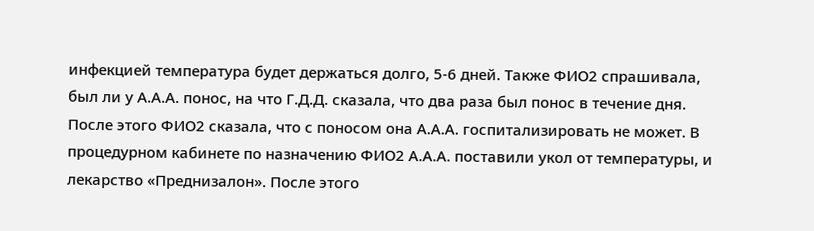инфекцией температура будет держаться долго, 5-6 дней. Также ФИО2 спрашивала, был ли у А.А.А. понос, на что Г.Д.Д. сказала, что два раза был понос в течение дня. После этого ФИО2 сказала, что с поносом она А.А.А. госпитализировать не может. В процедурном кабинете по назначению ФИО2 А.А.А. поставили укол от температуры, и лекарство «Преднизалон». После этого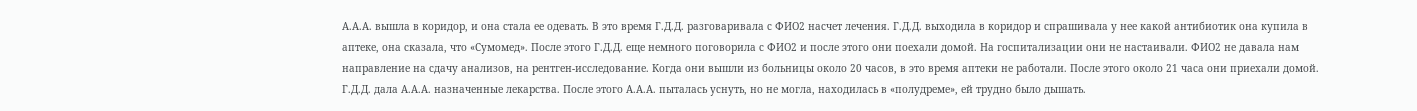А.А.А. вышла в коридор, и она стала ее одевать. В это время Г.Д.Д. разговаривала с ФИО2 насчет лечения. Г.Д.Д. выходила в коридор и спрашивала у нее какой антибиотик она купила в аптеке, она сказала, что «Сумомед». После этого Г.Д.Д. еще немного поговорила с ФИО2 и после этого они поехали домой. На госпитализации они не настаивали. ФИО2 не давала нам направление на сдачу анализов, на рентген-исследование. Когда они вышли из больницы около 20 часов, в это время аптеки не работали. После этого около 21 часа они приехали домой. Г.Д.Д. дала А.А.А. назначенные лекарства. После этого А.А.А. пыталась уснуть, но не могла, находилась в «полудреме», ей трудно было дышать.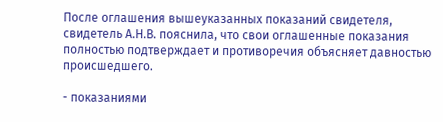После оглашения вышеуказанных показаний свидетеля, свидетель А.Н.В. пояснила, что свои оглашенные показания полностью подтверждает и противоречия объясняет давностью происшедшего.

- показаниями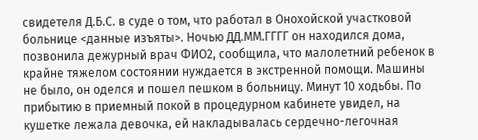свидетеля Д.Б.С. в суде о том, что работал в Онохойской участковой больнице <данные изъяты>. Ночью ДД.ММ.ГГГГ он находился дома, позвонила дежурный врач ФИО2, сообщила, что малолетний ребенок в крайне тяжелом состоянии нуждается в экстренной помощи. Машины не было, он оделся и пошел пешком в больницу. Минут 10 ходьбы. По прибытию в приемный покой в процедурном кабинете увидел, на кушетке лежала девочка, ей накладывалась сердечно-легочная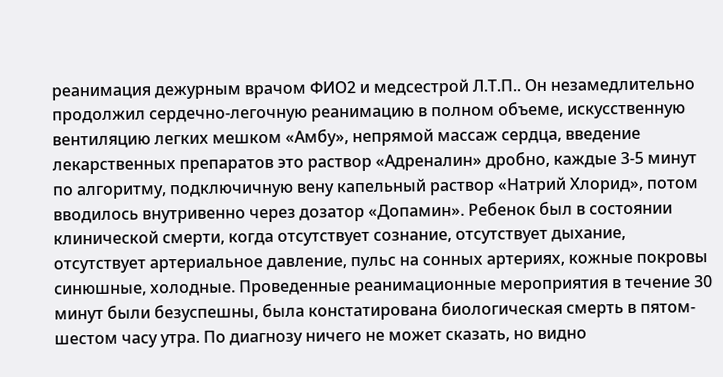реанимация дежурным врачом ФИО2 и медсестрой Л.Т.П.. Он незамедлительно продолжил сердечно-легочную реанимацию в полном объеме, искусственную вентиляцию легких мешком «Амбу», непрямой массаж сердца, введение лекарственных препаратов это раствор «Адреналин» дробно, каждые 3-5 минут по алгоритму, подключичную вену капельный раствор «Натрий Хлорид», потом вводилось внутривенно через дозатор «Допамин». Ребенок был в состоянии клинической смерти, когда отсутствует сознание, отсутствует дыхание, отсутствует артериальное давление, пульс на сонных артериях, кожные покровы синюшные, холодные. Проведенные реанимационные мероприятия в течение 30 минут были безуспешны, была констатирована биологическая смерть в пятом- шестом часу утра. По диагнозу ничего не может сказать, но видно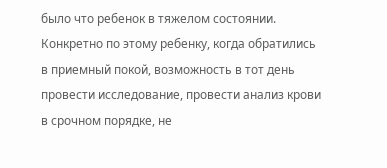было что ребенок в тяжелом состоянии. Конкретно по этому ребенку, когда обратились в приемный покой, возможность в тот день провести исследование, провести анализ крови в срочном порядке, не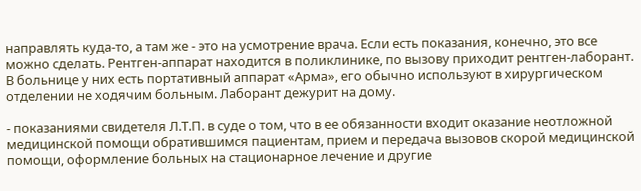направлять куда-то, а там же - это на усмотрение врача. Если есть показания, конечно, это все можно сделать. Рентген-аппарат находится в поликлинике, по вызову приходит рентген-лаборант. В больнице у них есть портативный аппарат «Арма», его обычно используют в хирургическом отделении не ходячим больным. Лаборант дежурит на дому.

- показаниями свидетеля Л.Т.П. в суде о том, что в ее обязанности входит оказание неотложной медицинской помощи обратившимся пациентам, прием и передача вызовов скорой медицинской помощи, оформление больных на стационарное лечение и другие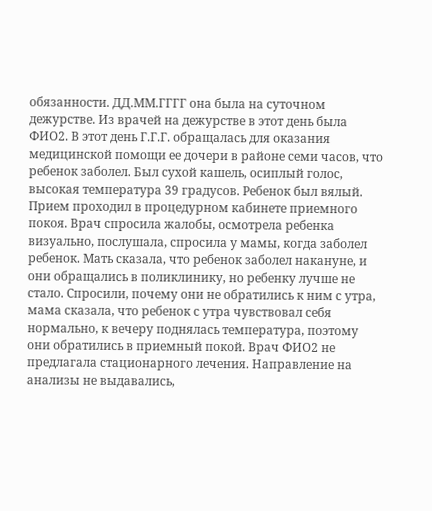обязанности. ДД.ММ.ГГГГ она была на суточном дежурстве. Из врачей на дежурстве в этот день была ФИО2. В этот день Г.Г.Г. обращалась для оказания медицинской помощи ее дочери в районе семи часов, что ребенок заболел. Был сухой кашель, осиплый голос, высокая температура 39 градусов. Ребенок был вялый. Прием проходил в процедурном кабинете приемного покоя. Врач спросила жалобы, осмотрела ребенка визуально, послушала, спросила у мамы, когда заболел ребенок. Мать сказала, что ребенок заболел накануне, и они обращались в поликлинику, но ребенку лучше не стало. Спросили, почему они не обратились к ним с утра, мама сказала, что ребенок с утра чувствовал себя нормально, к вечеру поднялась температура, поэтому они обратились в приемный покой. Врач ФИО2 не предлагала стационарного лечения. Направление на анализы не выдавались,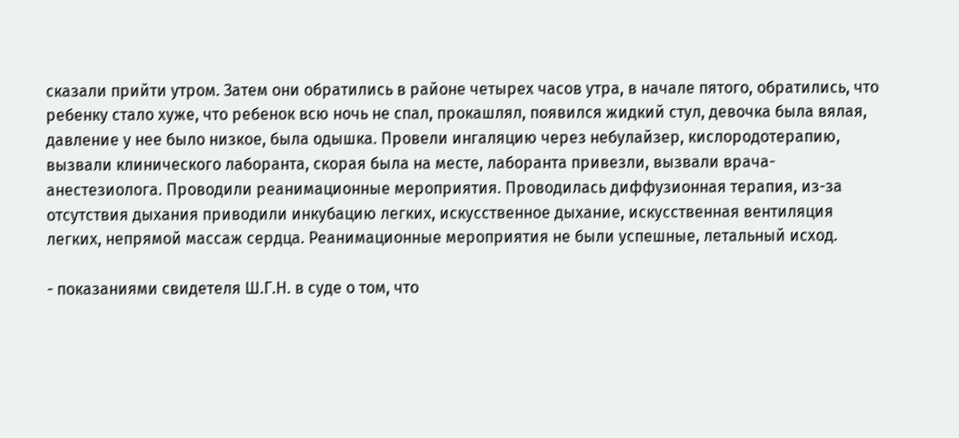сказали прийти утром. Затем они обратились в районе четырех часов утра, в начале пятого, обратились, что ребенку стало хуже, что ребенок всю ночь не спал, прокашлял, появился жидкий стул, девочка была вялая, давление у нее было низкое, была одышка. Провели ингаляцию через небулайзер, кислородотерапию, вызвали клинического лаборанта, скорая была на месте, лаборанта привезли, вызвали врача- анестезиолога. Проводили реанимационные мероприятия. Проводилась диффузионная терапия, из-за отсутствия дыхания приводили инкубацию легких, искусственное дыхание, искусственная вентиляция легких, непрямой массаж сердца. Реанимационные мероприятия не были успешные, летальный исход.

- показаниями свидетеля Ш.Г.Н. в суде о том, что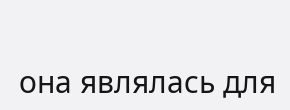она являлась для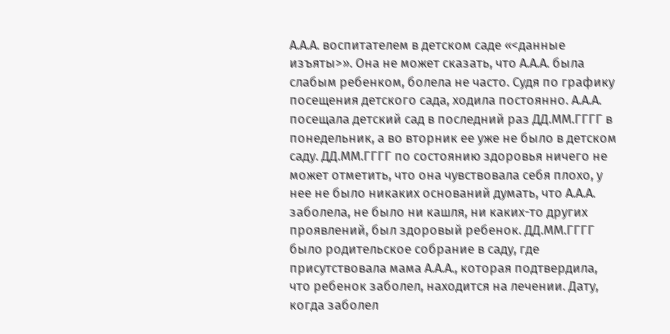А.А.А. воспитателем в детском саде «<данные изъяты>». Она не может сказать, что А.А.А. была слабым ребенком, болела не часто. Судя по графику посещения детского сада, ходила постоянно. А.А.А. посещала детский сад в последний раз ДД.ММ.ГГГГ в понедельник, а во вторник ее уже не было в детском саду. ДД.ММ.ГГГГ по состоянию здоровья ничего не может отметить, что она чувствовала себя плохо, у нее не было никаких оснований думать, что А.А.А. заболела, не было ни кашля, ни каких-то других проявлений, был здоровый ребенок. ДД.ММ.ГГГГ было родительское собрание в саду, где присутствовала мама А.А.А., которая подтвердила, что ребенок заболел, находится на лечении. Дату, когда заболел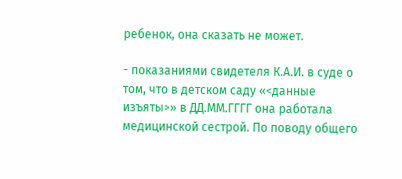ребенок, она сказать не может.

- показаниями свидетеля К.А.И. в суде о том, что в детском саду «<данные изъяты>» в ДД.ММ.ГГГГ она работала медицинской сестрой. По поводу общего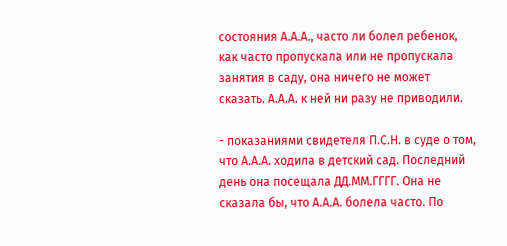состояния А.А.А., часто ли болел ребенок, как часто пропускала или не пропускала занятия в саду, она ничего не может сказать. А.А.А. к ней ни разу не приводили.

- показаниями свидетеля П.С.Н. в суде о том, что А.А.А. ходила в детский сад. Последний день она посещала ДД.ММ.ГГГГ. Она не сказала бы, что А.А.А. болела часто. По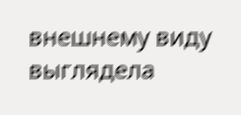внешнему виду выглядела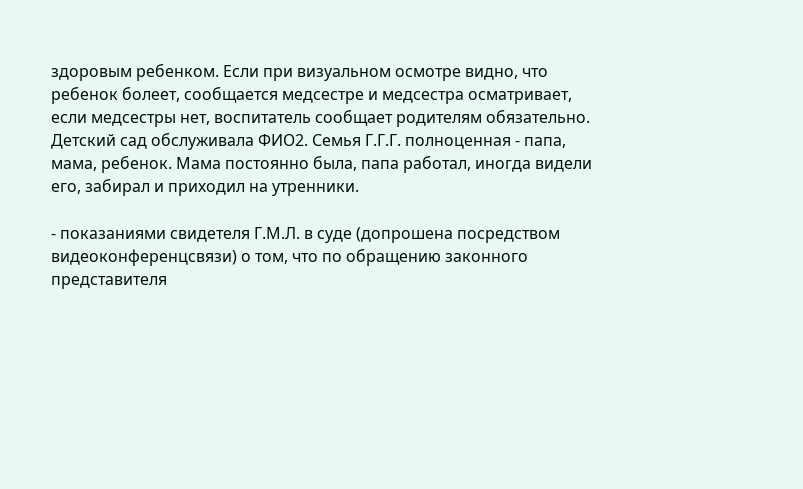здоровым ребенком. Если при визуальном осмотре видно, что ребенок болеет, сообщается медсестре и медсестра осматривает, если медсестры нет, воспитатель сообщает родителям обязательно. Детский сад обслуживала ФИО2. Семья Г.Г.Г. полноценная - папа, мама, ребенок. Мама постоянно была, папа работал, иногда видели его, забирал и приходил на утренники.

- показаниями свидетеля Г.М.Л. в суде (допрошена посредством видеоконференцсвязи) о том, что по обращению законного представителя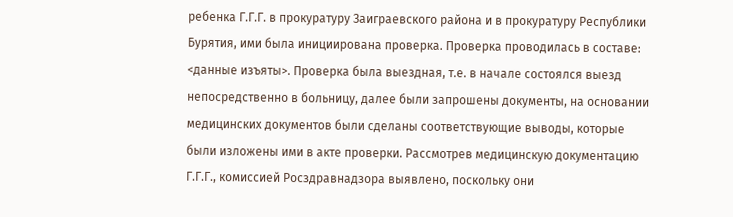ребенка Г.Г.Г. в прокуратуру Заиграевского района и в прокуратуру Республики Бурятия, ими была инициирована проверка. Проверка проводилась в составе: <данные изъяты>. Проверка была выездная, т.е. в начале состоялся выезд непосредственно в больницу, далее были запрошены документы, на основании медицинских документов были сделаны соответствующие выводы, которые были изложены ими в акте проверки. Рассмотрев медицинскую документацию Г.Г.Г., комиссией Росздравнадзора выявлено, поскольку они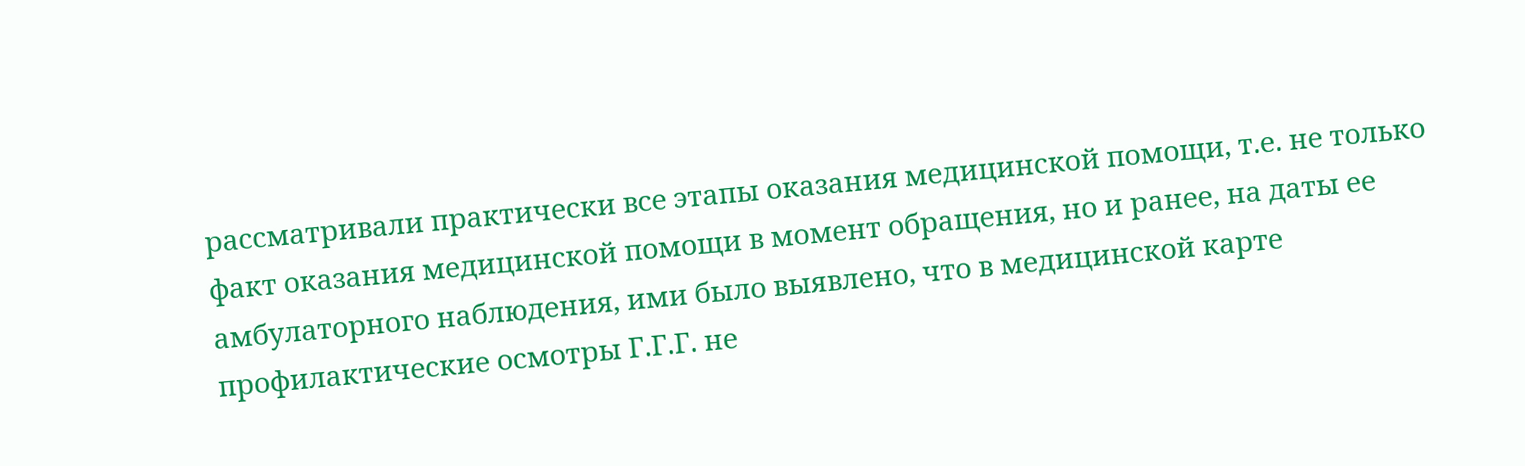рассматривали практически все этапы оказания медицинской помощи, т.е. не только факт оказания медицинской помощи в момент обращения, но и ранее, на даты ее амбулаторного наблюдения, ими было выявлено, что в медицинской карте профилактические осмотры Г.Г.Г. не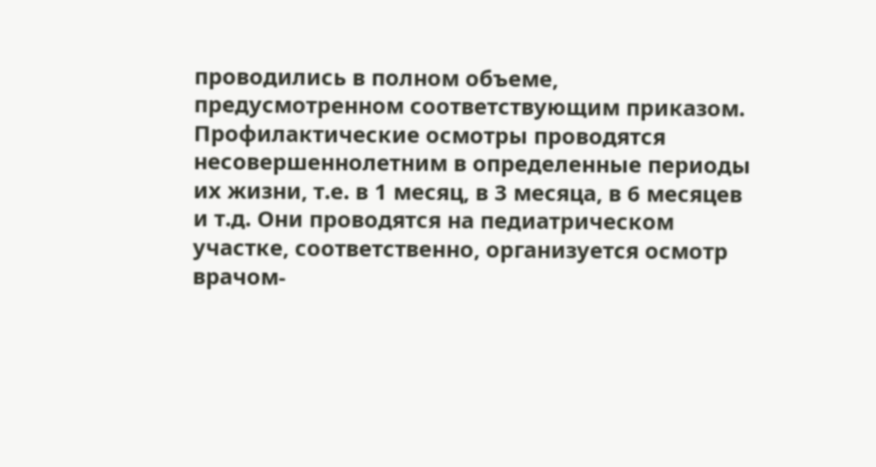проводились в полном объеме, предусмотренном соответствующим приказом. Профилактические осмотры проводятся несовершеннолетним в определенные периоды их жизни, т.е. в 1 месяц, в 3 месяца, в 6 месяцев и т.д. Они проводятся на педиатрическом участке, соответственно, организуется осмотр врачом-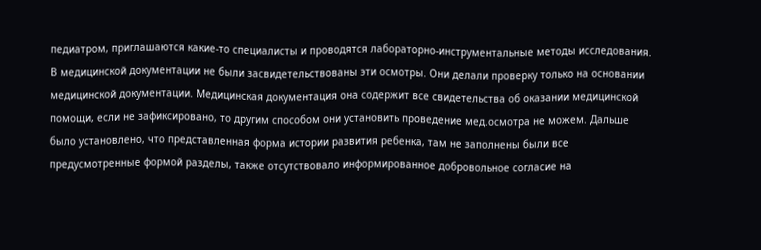педиатром, приглашаются какие-то специалисты и проводятся лабораторно-инструментальные методы исследования. В медицинской документации не были засвидетельствованы эти осмотры. Они делали проверку только на основании медицинской документации. Медицинская документация она содержит все свидетельства об оказании медицинской помощи, если не зафиксировано, то другим способом они установить проведение мед.осмотра не можем. Дальше было установлено, что представленная форма истории развития ребенка, там не заполнены были все предусмотренные формой разделы, также отсутствовало информированное добровольное согласие на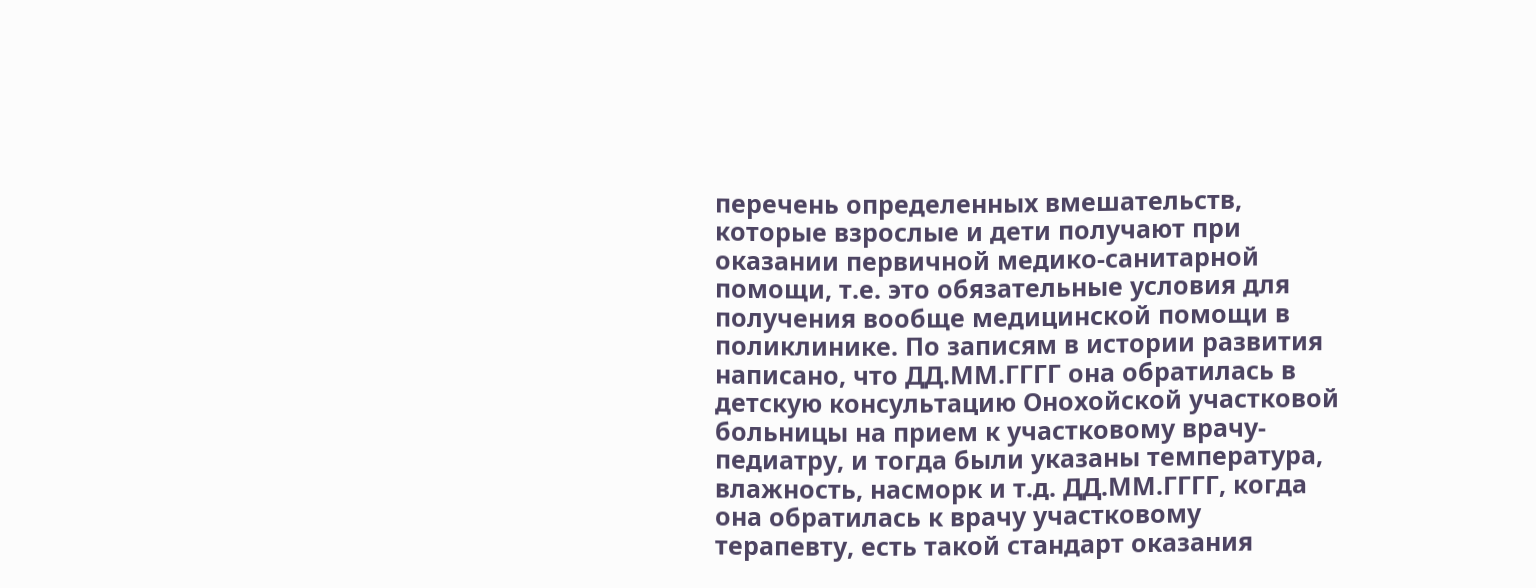перечень определенных вмешательств, которые взрослые и дети получают при оказании первичной медико-санитарной помощи, т.е. это обязательные условия для получения вообще медицинской помощи в поликлинике. По записям в истории развития написано, что ДД.ММ.ГГГГ она обратилась в детскую консультацию Онохойской участковой больницы на прием к участковому врачу-педиатру, и тогда были указаны температура, влажность, насморк и т.д. ДД.ММ.ГГГГ, когда она обратилась к врачу участковому терапевту, есть такой стандарт оказания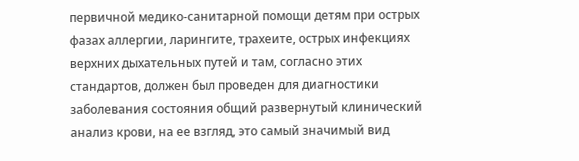первичной медико-санитарной помощи детям при острых фазах аллергии, ларингите, трахеите, острых инфекциях верхних дыхательных путей и там, согласно этих стандартов, должен был проведен для диагностики заболевания состояния общий развернутый клинический анализ крови, на ее взгляд, это самый значимый вид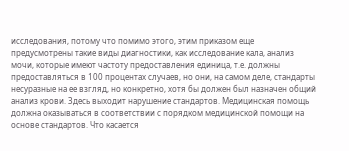исследования, потому что помимо этого, этим приказом еще предусмотрены такие виды диагностики, как исследование кала, анализ мочи, которые имеют частоту предоставления единица, т.е. должны предоставляться в 100 процентах случаев, но они, на самом деле, стандарты несуразные на ее взгляд, но конкретно, хотя бы должен был назначен общий анализ крови. Здесь выходит нарушение стандартов. Медицинская помощь должна оказываться в соответствии с порядком медицинской помощи на основе стандартов. Что касается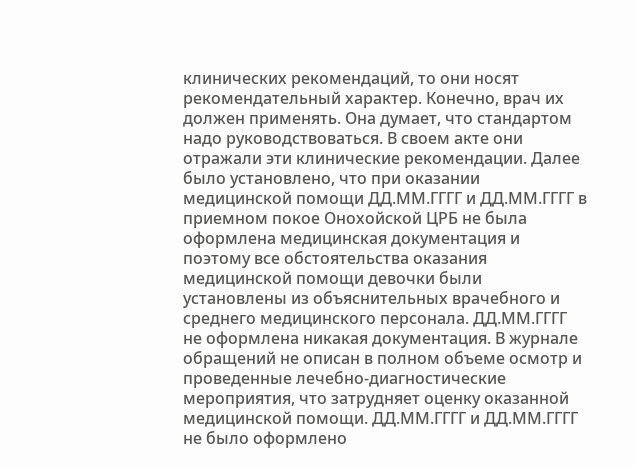клинических рекомендаций, то они носят рекомендательный характер. Конечно, врач их должен применять. Она думает, что стандартом надо руководствоваться. В своем акте они отражали эти клинические рекомендации. Далее было установлено, что при оказании медицинской помощи ДД.ММ.ГГГГ и ДД.ММ.ГГГГ в приемном покое Онохойской ЦРБ не была оформлена медицинская документация и поэтому все обстоятельства оказания медицинской помощи девочки были установлены из объяснительных врачебного и среднего медицинского персонала. ДД.ММ.ГГГГ не оформлена никакая документация. В журнале обращений не описан в полном объеме осмотр и проведенные лечебно-диагностические мероприятия, что затрудняет оценку оказанной медицинской помощи. ДД.ММ.ГГГГ и ДД.ММ.ГГГГ не было оформлено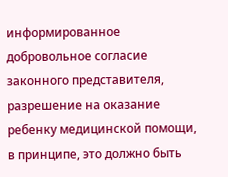информированное добровольное согласие законного представителя, разрешение на оказание ребенку медицинской помощи, в принципе, это должно быть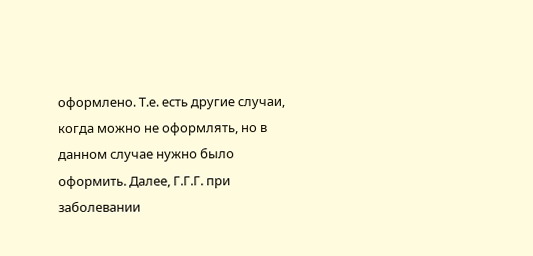оформлено. Т.е. есть другие случаи, когда можно не оформлять, но в данном случае нужно было оформить. Далее, Г.Г.Г. при заболевании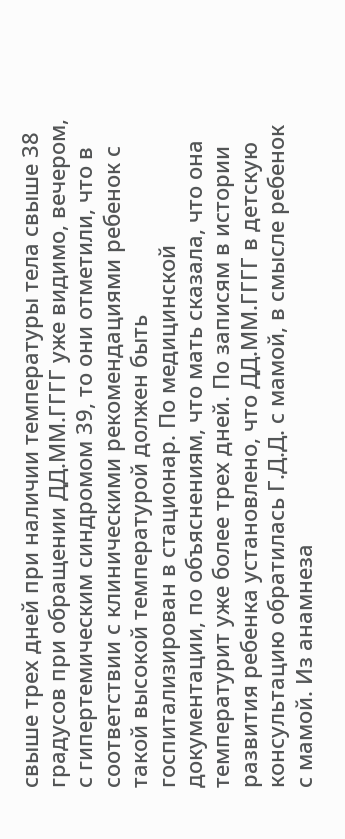свыше трех дней при наличии температуры тела свыше 38 градусов при обращении ДД.ММ.ГГГГ уже видимо, вечером, с гипертемическим синдромом 39, то они отметили, что в соответствии с клиническими рекомендациями ребенок с такой высокой температурой должен быть госпитализирован в стационар. По медицинской документации, по объяснениям, что мать сказала, что она температурит уже более трех дней. По записям в истории развития ребенка установлено, что ДД.ММ.ГГГГ в детскую консультацию обратилась Г.Д.Д. с мамой, в смысле ребенок с мамой. Из анамнеза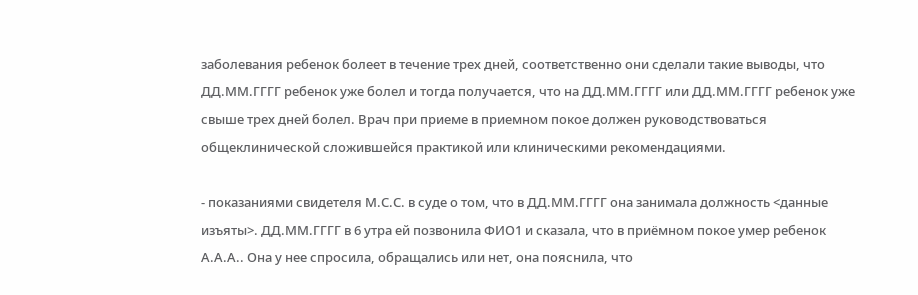заболевания ребенок болеет в течение трех дней, соответственно они сделали такие выводы, что ДД.ММ.ГГГГ ребенок уже болел и тогда получается, что на ДД.ММ.ГГГГ или ДД.ММ.ГГГГ ребенок уже свыше трех дней болел. Врач при приеме в приемном покое должен руководствоваться общеклинической сложившейся практикой или клиническими рекомендациями.

- показаниями свидетеля М.С.С. в суде о том, что в ДД.ММ.ГГГГ она занимала должность <данные изъяты>. ДД.ММ.ГГГГ в 6 утра ей позвонила ФИО1 и сказала, что в приёмном покое умер ребенок А.А.А.. Она у нее спросила, обращались или нет, она пояснила, что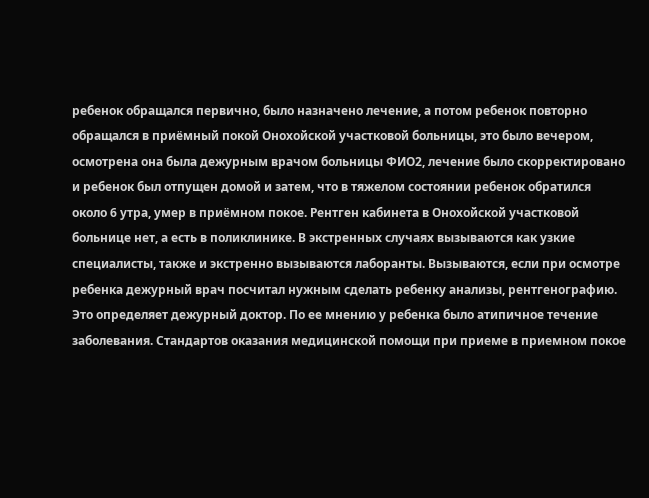ребенок обращался первично, было назначено лечение, а потом ребенок повторно обращался в приёмный покой Онохойской участковой больницы, это было вечером, осмотрена она была дежурным врачом больницы ФИО2, лечение было скорректировано и ребенок был отпущен домой и затем, что в тяжелом состоянии ребенок обратился около 6 утра, умер в приёмном покое. Рентген кабинета в Онохойской участковой больнице нет, а есть в поликлинике. В экстренных случаях вызываются как узкие специалисты, также и экстренно вызываются лаборанты. Вызываются, если при осмотре ребенка дежурный врач посчитал нужным сделать ребенку анализы, рентгенографию. Это определяет дежурный доктор. По ее мнению у ребенка было атипичное течение заболевания. Стандартов оказания медицинской помощи при приеме в приемном покое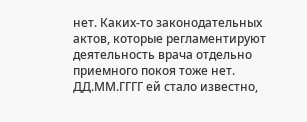нет. Каких-то законодательных актов, которые регламентируют деятельность врача отдельно приемного покоя тоже нет. ДД.ММ.ГГГГ ей стало известно,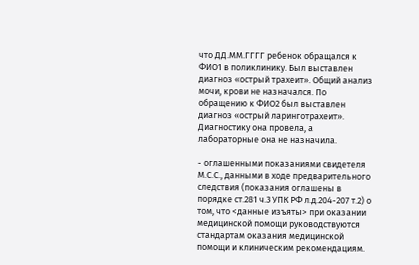что ДД.ММ.ГГГГ ребенок обращался к ФИО1 в поликлинику. Был выставлен диагноз «острый трахеит». Общий анализ мочи, крови не назначался. По обращению к ФИО2 был выставлен диагноз «острый ларинготрахеит». Диагностику она провела, а лабораторные она не назначила.

- оглашенными показаниями свидетеля М.С.С., данными в ходе предварительного следствия (показания оглашены в порядке ст.281 ч.3 УПК РФ л.д.204-207 т.2) о том, что <данные изъяты> при оказании медицинской помощи руководствуются стандартам оказания медицинской помощи и клиническим рекомендациям.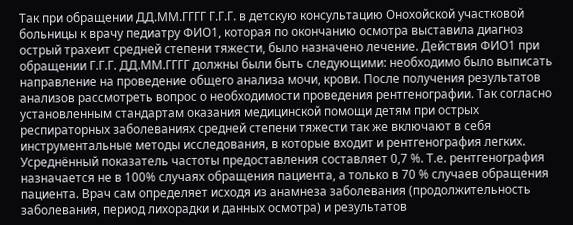Так при обращении ДД.ММ.ГГГГ Г.Г.Г. в детскую консультацию Онохойской участковой больницы к врачу педиатру ФИО1, которая по окончанию осмотра выставила диагноз острый трахеит средней степени тяжести, было назначено лечение. Действия ФИО1 при обращении Г.Г.Г. ДД.ММ.ГГГГ должны были быть следующими: необходимо было выписать направление на проведение общего анализа мочи, крови. После получения результатов анализов рассмотреть вопрос о необходимости проведения рентгенографии. Так согласно установленным стандартам оказания медицинской помощи детям при острых респираторных заболеваниях средней степени тяжести так же включают в себя инструментальные методы исследования, в которые входит и рентгенография легких. Усреднённый показатель частоты предоставления составляет 0,7 %. Т.е. рентгенография назначается не в 100% случаях обращения пациента, а только в 70 % случаев обращения пациента. Врач сам определяет исходя из анамнеза заболевания (продолжительность заболевания, период лихорадки и данных осмотра) и результатов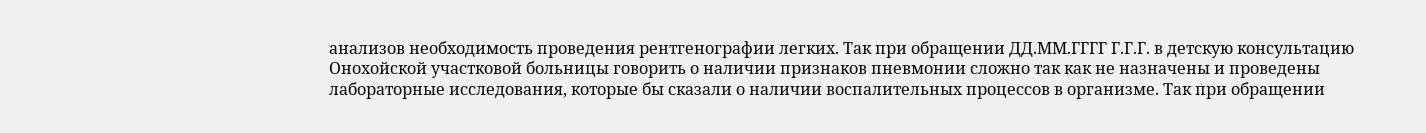анализов необходимость проведения рентгенографии легких. Так при обращении ДД.ММ.ГГГГ Г.Г.Г. в детскую консультацию Онохойской участковой больницы говорить о наличии признаков пневмонии сложно так как не назначены и проведены лабораторные исследования, которые бы сказали о наличии воспалительных процессов в организме. Так при обращении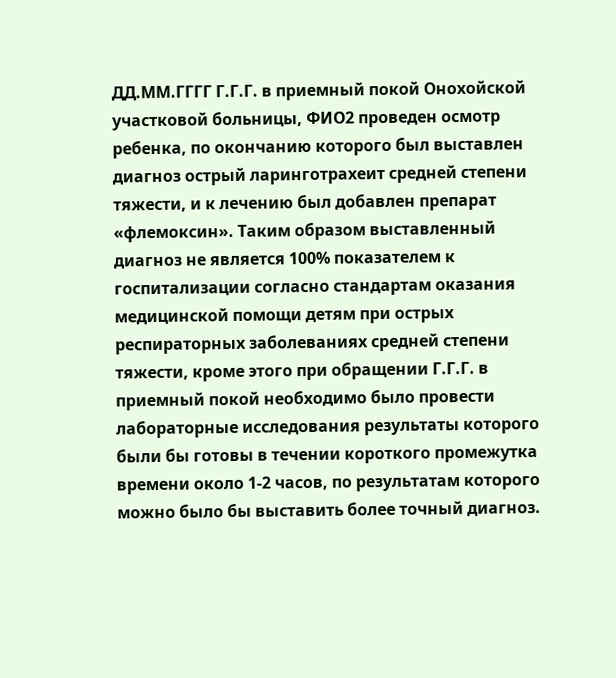ДД.ММ.ГГГГ Г.Г.Г. в приемный покой Онохойской участковой больницы, ФИО2 проведен осмотр ребенка, по окончанию которого был выставлен диагноз острый ларинготрахеит средней степени тяжести, и к лечению был добавлен препарат «флемоксин». Таким образом выставленный диагноз не является 100% показателем к госпитализации согласно стандартам оказания медицинской помощи детям при острых респираторных заболеваниях средней степени тяжести, кроме этого при обращении Г.Г.Г. в приемный покой необходимо было провести лабораторные исследования результаты которого были бы готовы в течении короткого промежутка времени около 1-2 часов, по результатам которого можно было бы выставить более точный диагноз.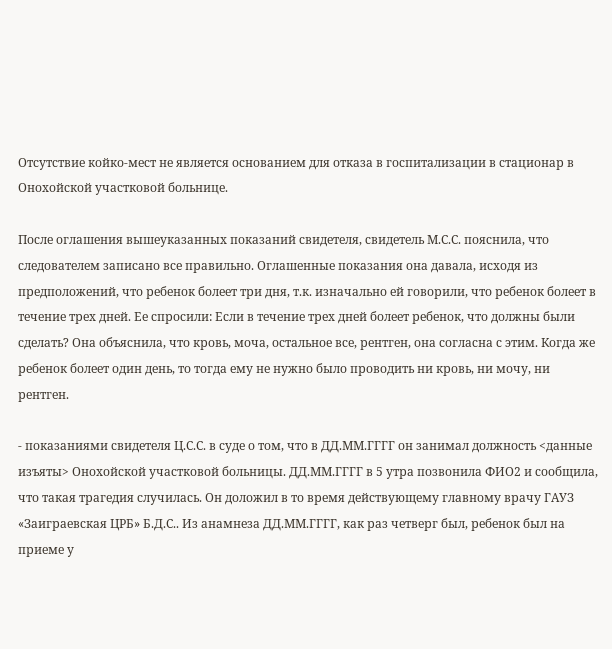Отсутствие койко-мест не является основанием для отказа в госпитализации в стационар в Онохойской участковой больнице.

После оглашения вышеуказанных показаний свидетеля, свидетель М.С.С. пояснила, что следователем записано все правильно. Оглашенные показания она давала, исходя из предположений, что ребенок болеет три дня, т.к. изначально ей говорили, что ребенок болеет в течение трех дней. Ее спросили: Если в течение трех дней болеет ребенок, что должны были сделать? Она объяснила, что кровь, моча, остальное все, рентген, она согласна с этим. Когда же ребенок болеет один день, то тогда ему не нужно было проводить ни кровь, ни мочу, ни рентген.

- показаниями свидетеля Ц.С.С. в суде о том, что в ДД.ММ.ГГГГ он занимал должность <данные изъяты> Онохойской участковой больницы. ДД.ММ.ГГГГ в 5 утра позвонила ФИО2 и сообщила, что такая трагедия случилась. Он доложил в то время действующему главному врачу ГАУЗ «Заиграевская ЦРБ» Б.Д.С.. Из анамнеза ДД.ММ.ГГГГ, как раз четверг был, ребенок был на приеме у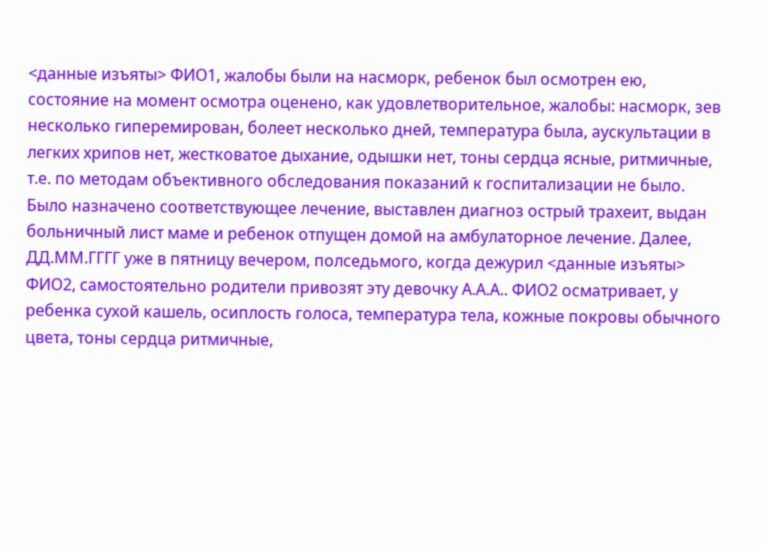<данные изъяты> ФИО1, жалобы были на насморк, ребенок был осмотрен ею, состояние на момент осмотра оценено, как удовлетворительное, жалобы: насморк, зев несколько гиперемирован, болеет несколько дней, температура была, аускультации в легких хрипов нет, жестковатое дыхание, одышки нет, тоны сердца ясные, ритмичные, т.е. по методам объективного обследования показаний к госпитализации не было. Было назначено соответствующее лечение, выставлен диагноз острый трахеит, выдан больничный лист маме и ребенок отпущен домой на амбулаторное лечение. Далее, ДД.ММ.ГГГГ уже в пятницу вечером, полседьмого, когда дежурил <данные изъяты> ФИО2, самостоятельно родители привозят эту девочку А.А.А.. ФИО2 осматривает, у ребенка сухой кашель, осиплость голоса, температура тела, кожные покровы обычного цвета, тоны сердца ритмичные,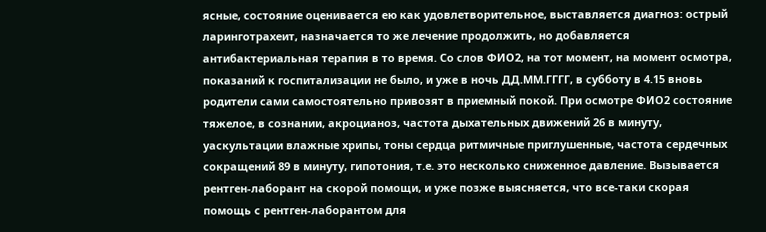ясные, состояние оценивается ею как удовлетворительное, выставляется диагноз: острый ларинготрахеит, назначается то же лечение продолжить, но добавляется антибактериальная терапия в то время. Со слов ФИО2, на тот момент, на момент осмотра, показаний к госпитализации не было, и уже в ночь ДД.ММ.ГГГГ, в субботу в 4.15 вновь родители сами самостоятельно привозят в приемный покой. При осмотре ФИО2 состояние тяжелое, в сознании, акроцианоз, частота дыхательных движений 26 в минуту, уаскультации влажные хрипы, тоны сердца ритмичные приглушенные, частота сердечных сокращений 89 в минуту, гипотония, т.е. это несколько сниженное давление. Вызывается рентген-лаборант на скорой помощи, и уже позже выясняется, что все-таки скорая помощь с рентген-лаборантом для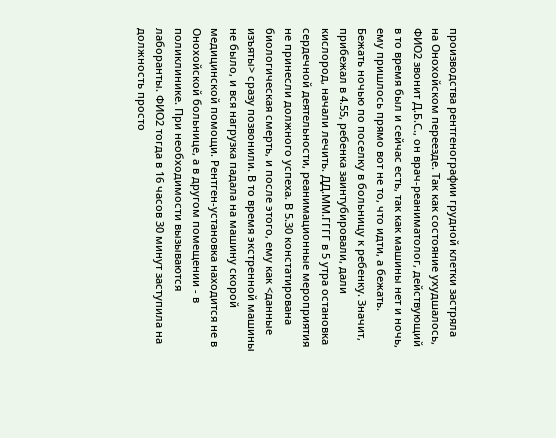производства рентгенографии грудной клетки застряла на Онохойском переезде. Так как состояние ухудшалось, ФИО2 звонит Д.Б.С., он врач-реаниматолог, действующий в то время был и сейчас есть, так как машины нет и ночь, ему пришлось прямо вот не то, что идти, а бежать. Бежать ночью по поселку в больницу к ребенку. Значит, прибежал в 4.55, ребенка заинтубировали, дали кислород, начали лечить. ДД.ММ.ГГГГ в 5 утра остановка сердечной деятельности, реанимационные мероприятия не принесли должного успеха. В 5.30 констатирована биологическая смерть, и после этого, ему как <данные изъяты> сразу позвонили. В то время экстренной машины не было, и вся нагрузка падала на машину скорой медицинской помощи. Рентген-установка находится не в Онохойской больнице, а в другом помещении - в поликлинике. При необходимости вызываются лаборанты. ФИО2 тогда в 16 часов 30 минут заступила на должность просто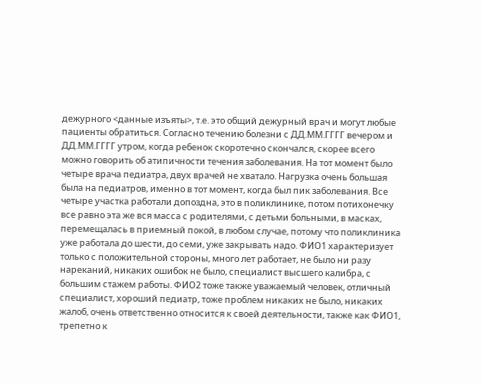дежурного <данные изъяты>, т.е. это общий дежурный врач и могут любые пациенты обратиться. Согласно течению болезни с ДД.ММ.ГГГГ вечером и ДД.ММ.ГГГГ утром, когда ребенок скоротечно скончался, скорее всего можно говорить об атипичности течения заболевания. На тот момент было четыре врача педиатра, двух врачей не хватало. Нагрузка очень большая была на педиатров, именно в тот момент, когда был пик заболевания. Все четыре участка работали допоздна, это в поликлинике, потом потихонечку все равно эта же вся масса с родителями, с детьми больными, в масках, перемещалась в приемный покой, в любом случае, потому что поликлиника уже работала до шести, до семи, уже закрывать надо. ФИО1 характеризует только с положительной стороны, много лет работает, не было ни разу нареканий, никаких ошибок не было, специалист высшего калибра, с большим стажем работы. ФИО2 тоже также уважаемый человек, отличный специалист, хороший педиатр, тоже проблем никаких не было, никаких жалоб, очень ответственно относится к своей деятельности, также как ФИО1, трепетно к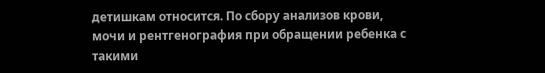детишкам относится. По сбору анализов крови, мочи и рентгенография при обращении ребенка с такими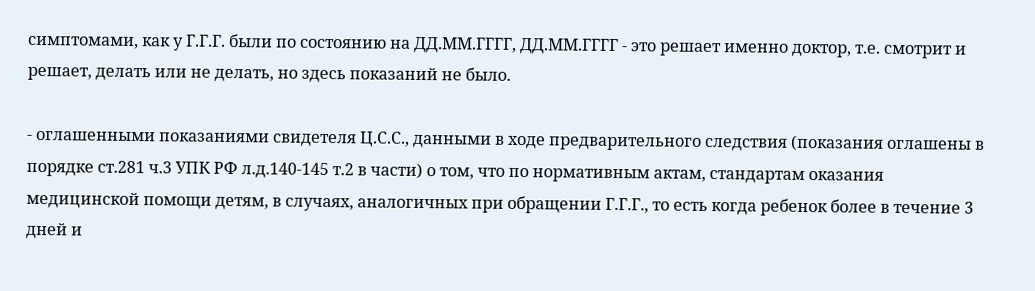симптомами, как у Г.Г.Г. были по состоянию на ДД.ММ.ГГГГ, ДД.ММ.ГГГГ - это решает именно доктор, т.е. смотрит и решает, делать или не делать, но здесь показаний не было.

- оглашенными показаниями свидетеля Ц.С.С., данными в ходе предварительного следствия (показания оглашены в порядке ст.281 ч.3 УПК РФ л.д.140-145 т.2 в части) о том, что по нормативным актам, стандартам оказания медицинской помощи детям, в случаях, аналогичных при обращении Г.Г.Г., то есть когда ребенок более в течение 3 дней и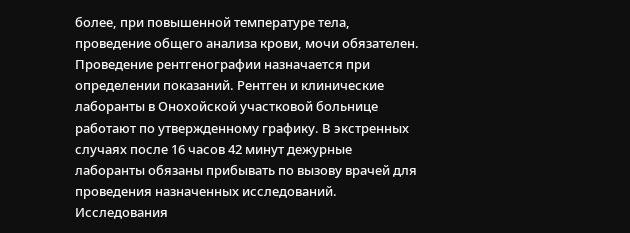более, при повышенной температуре тела, проведение общего анализа крови, мочи обязателен. Проведение рентгенографии назначается при определении показаний. Рентген и клинические лаборанты в Онохойской участковой больнице работают по утвержденному графику. В экстренных случаях после 16 часов 42 минут дежурные лаборанты обязаны прибывать по вызову врачей для проведения назначенных исследований. Исследования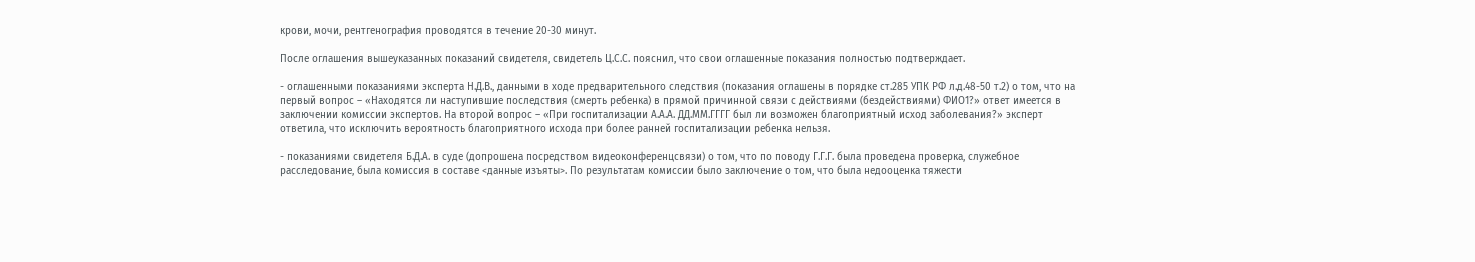крови, мочи, рентгенография проводятся в течение 20-30 минут.

После оглашения вышеуказанных показаний свидетеля, свидетель Ц.С.С. пояснил, что свои оглашенные показания полностью подтверждает.

- оглашенными показаниями эксперта Н.Д.В., данными в ходе предварительного следствия (показания оглашены в порядке ст.285 УПК РФ л.д.48-50 т.2) о том, что на первый вопрос – «Находятся ли наступившие последствия (смерть ребенка) в прямой причинной связи с действиями (бездействиями) ФИО1?» ответ имеется в заключении комиссии экспертов. На второй вопрос – «При госпитализации А.А.А. ДД.ММ.ГГГГ был ли возможен благоприятный исход заболевания?» эксперт ответила, что исключить вероятность благоприятного исхода при более ранней госпитализации ребенка нельзя.

- показаниями свидетеля Б.Д.А. в суде (допрошена посредством видеоконференцсвязи) о том, что по поводу Г.Г.Г. была проведена проверка, служебное расследование, была комиссия в составе <данные изъяты>. По результатам комиссии было заключение о том, что была недооценка тяжести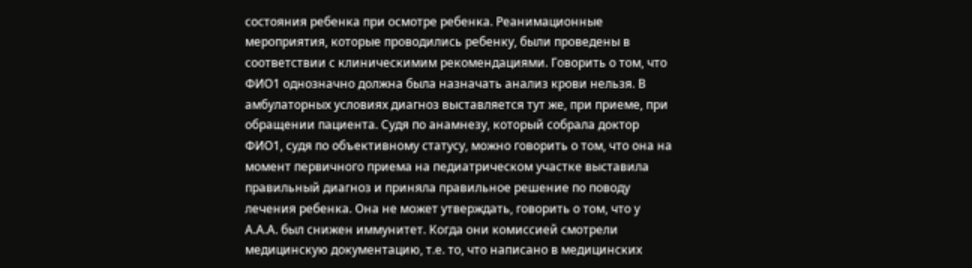состояния ребенка при осмотре ребенка. Реанимационные мероприятия, которые проводились ребенку, были проведены в соответствии с клиническимим рекомендациями. Говорить о том, что ФИО1 однозначно должна была назначать анализ крови нельзя. В амбулаторных условиях диагноз выставляется тут же, при приеме, при обращении пациента. Судя по анамнезу, который собрала доктор ФИО1, судя по объективному статусу, можно говорить о том, что она на момент первичного приема на педиатрическом участке выставила правильный диагноз и приняла правильное решение по поводу лечения ребенка. Она не может утверждать, говорить о том, что у А.А.А. был снижен иммунитет. Когда они комиссией смотрели медицинскую документацию, т.е. то, что написано в медицинских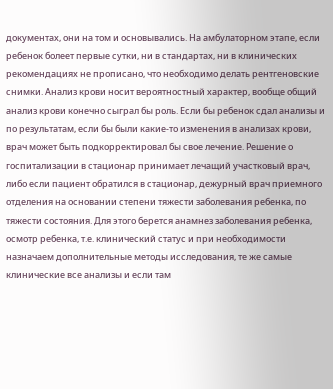документах, они на том и основывались. На амбулаторном этапе, если ребенок болеет первые сутки, ни в стандартах, ни в клинических рекомендациях не прописано, что необходимо делать рентгеновские снимки. Анализ крови носит вероятностный характер, вообще общий анализ крови конечно сыграл бы роль. Если бы ребенок сдал анализы и по результатам, если бы были какие-то изменения в анализах крови, врач может быть подкорректировал бы свое лечение. Решение о госпитализации в стационар принимает лечащий участковый врач, либо если пациент обратился в стационар, дежурный врач приемного отделения на основании степени тяжести заболевания ребенка, по тяжести состояния. Для этого берется анамнез заболевания ребенка, осмотр ребенка, т.е. клинический статус и при необходимости назначаем дополнительные методы исследования, те же самые клинические все анализы и если там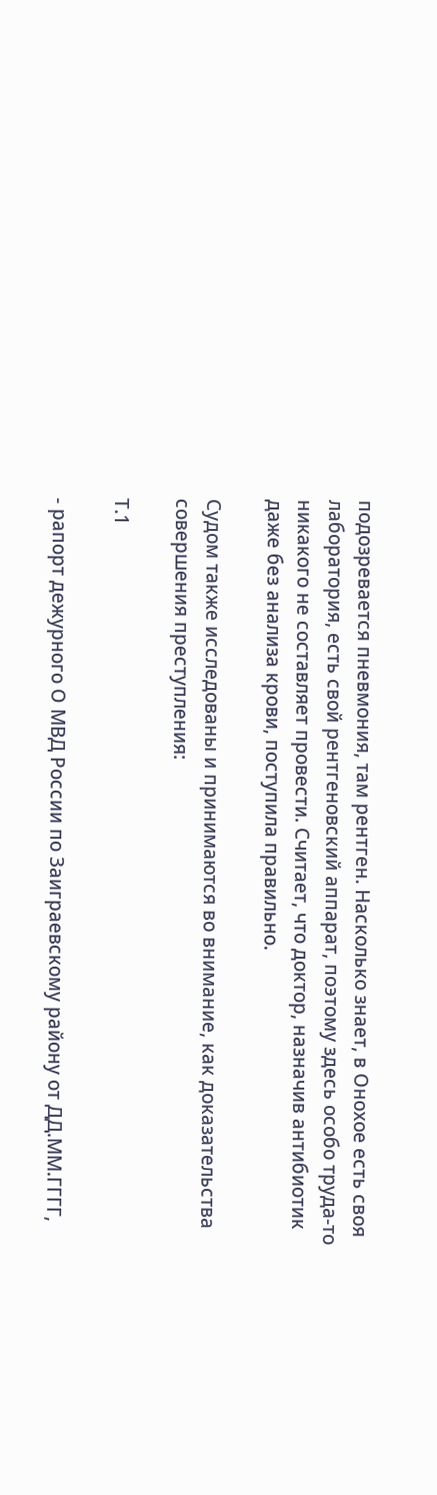подозревается пневмония, там рентген. Насколько знает, в Онохое есть своя лаборатория, есть свой рентгеновский аппарат, поэтому здесь особо труда-то никакого не составляет провести. Считает, что доктор, назначив антибиотик даже без анализа крови, поступила правильно.

Судом также исследованы и принимаются во внимание, как доказательства совершения преступления:

Т.1

- рапорт дежурного О МВД России по Заиграевскому району от ДД.ММ.ГГГГ,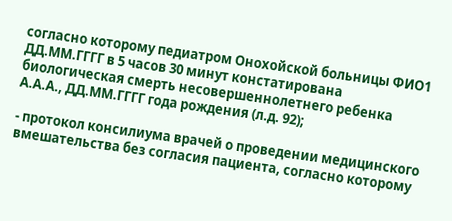согласно которому педиатром Онохойской больницы ФИО1 ДД.ММ.ГГГГ в 5 часов 30 минут констатирована биологическая смерть несовершеннолетнего ребенка А.А.А., ДД.ММ.ГГГГ года рождения (л.д. 92);

- протокол консилиума врачей о проведении медицинского вмешательства без согласия пациента, согласно которому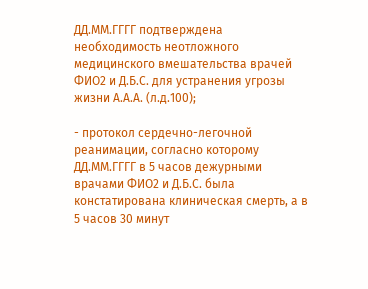ДД.ММ.ГГГГ подтверждена необходимость неотложного медицинского вмешательства врачей ФИО2 и Д.Б.С. для устранения угрозы жизни А.А.А. (л.д.100);

- протокол сердечно-легочной реанимации, согласно которому ДД.ММ.ГГГГ в 5 часов дежурными врачами ФИО2 и Д.Б.С. была констатирована клиническая смерть, а в 5 часов 30 минут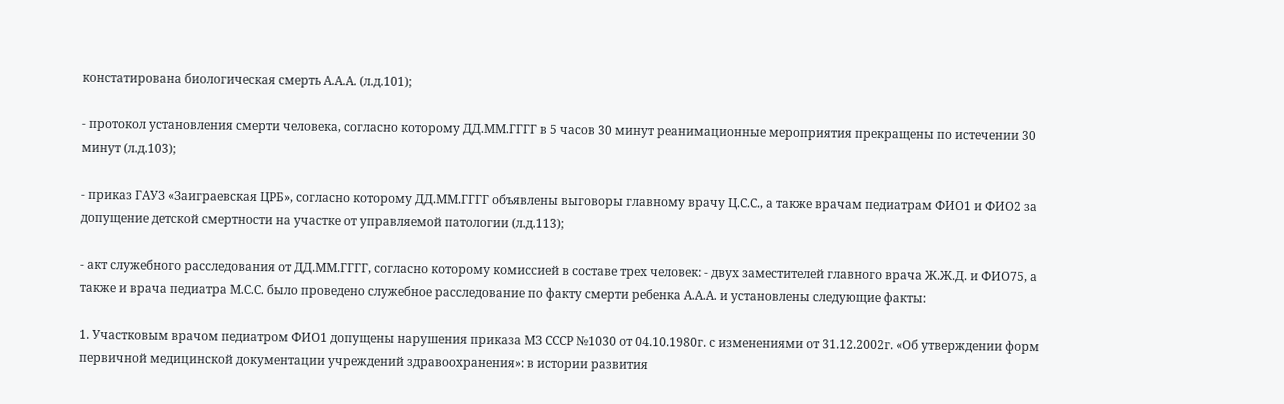констатирована биологическая смерть А.А.А. (л.д.101);

- протокол установления смерти человека, согласно которому ДД.ММ.ГГГГ в 5 часов 30 минут реанимационные мероприятия прекращены по истечении 30 минут (л.д.103);

- приказ ГАУЗ «Заиграевская ЦРБ», согласно которому ДД.ММ.ГГГГ объявлены выговоры главному врачу Ц.С.С., а также врачам педиатрам ФИО1 и ФИО2 за допущение детской смертности на участке от управляемой патологии (л.д.113);

- акт служебного расследования от ДД.ММ.ГГГГ, согласно которому комиссией в составе трех человек: - двух заместителей главного врача Ж.Ж.Д. и ФИО75, а также и врача педиатра М.С.С. было проведено служебное расследование по факту смерти ребенка А.А.А. и установлены следующие факты:

1. Участковым врачом педиатром ФИО1 допущены нарушения приказа МЗ СССР №1030 от 04.10.1980г. с изменениями от 31.12.2002г. «Об утверждении форм первичной медицинской документации учреждений здравоохранения»: в истории развития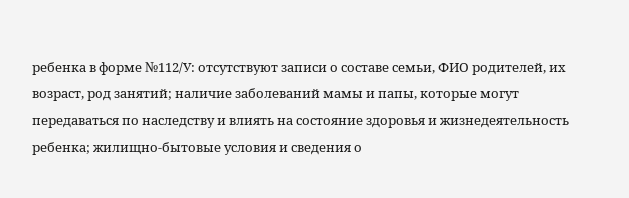ребенка в форме №112/У: отсутствуют записи о составе семьи, ФИО родителей, их возраст, род занятий; наличие заболеваний мамы и папы, которые могут передаваться по наследству и влиять на состояние здоровья и жизнедеятельность ребенка; жилищно-бытовые условия и сведения о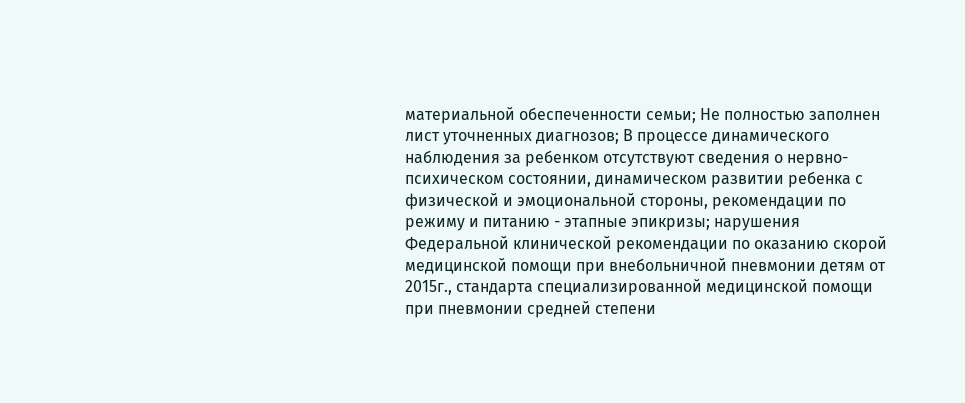материальной обеспеченности семьи; Не полностью заполнен лист уточненных диагнозов; В процессе динамического наблюдения за ребенком отсутствуют сведения о нервно-психическом состоянии, динамическом развитии ребенка с физической и эмоциональной стороны, рекомендации по режиму и питанию - этапные эпикризы; нарушения Федеральной клинической рекомендации по оказанию скорой медицинской помощи при внебольничной пневмонии детям от 2015г., стандарта специализированной медицинской помощи при пневмонии средней степени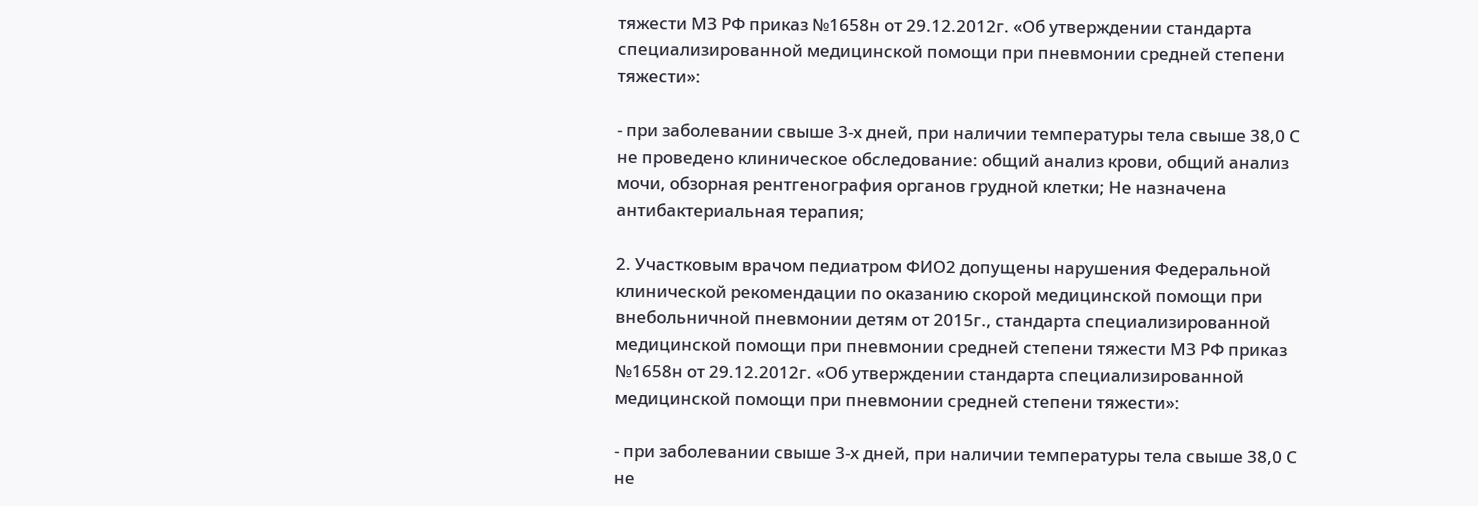тяжести МЗ РФ приказ №1658н от 29.12.2012г. «Об утверждении стандарта специализированной медицинской помощи при пневмонии средней степени тяжести»:

- при заболевании свыше 3-х дней, при наличии температуры тела свыше 38,0 С не проведено клиническое обследование: общий анализ крови, общий анализ мочи, обзорная рентгенография органов грудной клетки; Не назначена антибактериальная терапия;

2. Участковым врачом педиатром ФИО2 допущены нарушения Федеральной клинической рекомендации по оказанию скорой медицинской помощи при внебольничной пневмонии детям от 2015г., стандарта специализированной медицинской помощи при пневмонии средней степени тяжести МЗ РФ приказ №1658н от 29.12.2012г. «Об утверждении стандарта специализированной медицинской помощи при пневмонии средней степени тяжести»:

- при заболевании свыше 3-х дней, при наличии температуры тела свыше 38,0 С не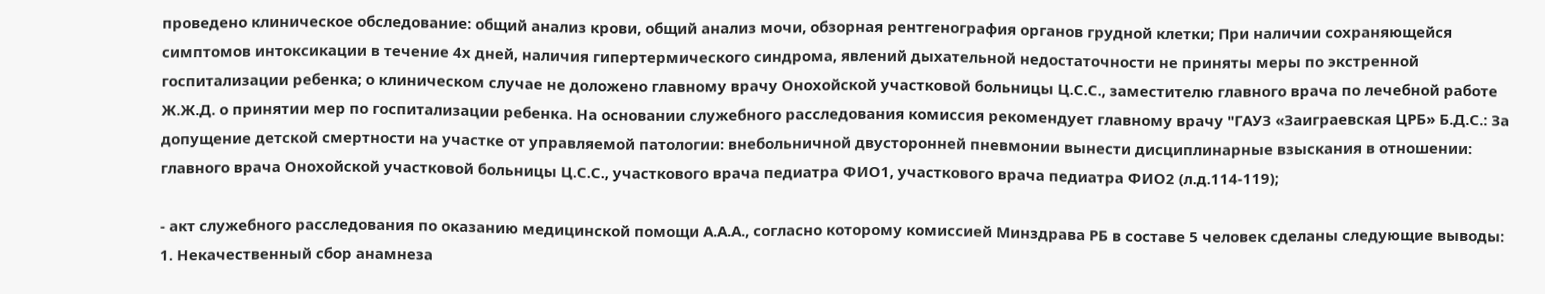проведено клиническое обследование: общий анализ крови, общий анализ мочи, обзорная рентгенография органов грудной клетки; При наличии сохраняющейся симптомов интоксикации в течение 4х дней, наличия гипертермического синдрома, явлений дыхательной недостаточности не приняты меры по экстренной госпитализации ребенка; о клиническом случае не доложено главному врачу Онохойской участковой больницы Ц.С.С., заместителю главного врача по лечебной работе Ж.Ж.Д. о принятии мер по госпитализации ребенка. На основании служебного расследования комиссия рекомендует главному врачу "ГАУЗ «Заиграевская ЦРБ» Б.Д.С.: За допущение детской смертности на участке от управляемой патологии: внебольничной двусторонней пневмонии вынести дисциплинарные взыскания в отношении: главного врача Онохойской участковой больницы Ц.С.С., участкового врача педиатра ФИО1, участкового врача педиатра ФИО2 (л.д.114-119);

- акт служебного расследования по оказанию медицинской помощи А.А.А., согласно которому комиссией Минздрава РБ в составе 5 человек сделаны следующие выводы: 1. Некачественный сбор анамнеза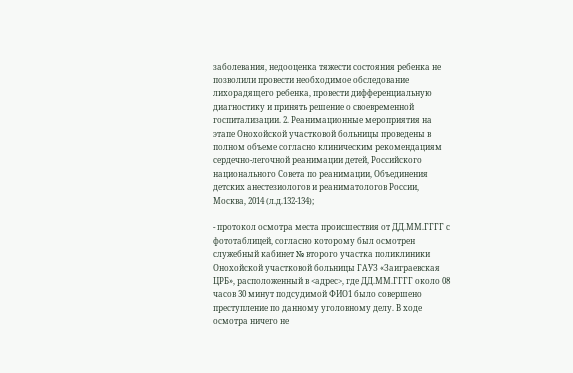заболевания, недооценка тяжести состояния ребенка не позволили провести необходимое обследование лихорадящего ребенка, провести дифференциальную диагностику и принять решение о своевременной госпитализации. 2. Реанимационные мероприятия на этапе Онохойской участковой больницы проведены в полном объеме согласно клиническим рекомендациям сердечно-легочной реанимации детей, Российского национального Совета по реанимации, Объединения детских анестезиологов и реаниматологов России, Москва, 2014 (л.д.132-134);

- протокол осмотра места происшествия от ДД.ММ.ГГГГ с фототаблицей, согласно которому был осмотрен служебный кабинет № второго участка поликлиники Онохойской участковой больницы ГАУЗ «Заиграевская ЦРБ», расположенный в <адрес>, где ДД.ММ.ГГГГ около 08 часов 30 минут подсудимой ФИО1 было совершено преступление по данному уголовному делу. В ходе осмотра ничего не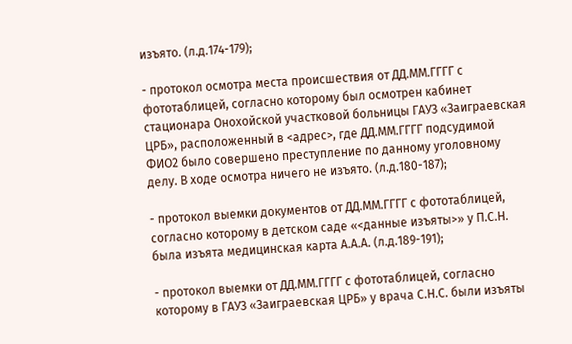изъято. (л.д.174-179);

- протокол осмотра места происшествия от ДД.ММ.ГГГГ с фототаблицей, согласно которому был осмотрен кабинет стационара Онохойской участковой больницы ГАУЗ «Заиграевская ЦРБ», расположенный в <адрес>, где ДД.ММ.ГГГГ подсудимой ФИО2 было совершено преступление по данному уголовному делу. В ходе осмотра ничего не изъято. (л.д.180-187);

- протокол выемки документов от ДД.ММ.ГГГГ с фототаблицей, согласно которому в детском саде «<данные изъяты>» у П.С.Н. была изъята медицинская карта А.А.А. (л.д.189-191);

- протокол выемки от ДД.ММ.ГГГГ с фототаблицей, согласно которому в ГАУЗ «Заиграевская ЦРБ» у врача С.Н.С. были изъяты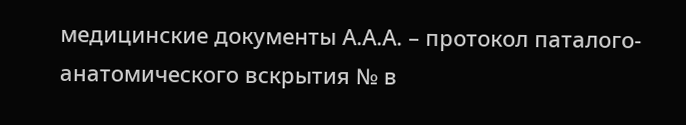медицинские документы А.А.А. – протокол паталого-анатомического вскрытия № в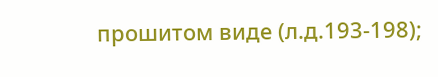прошитом виде (л.д.193-198);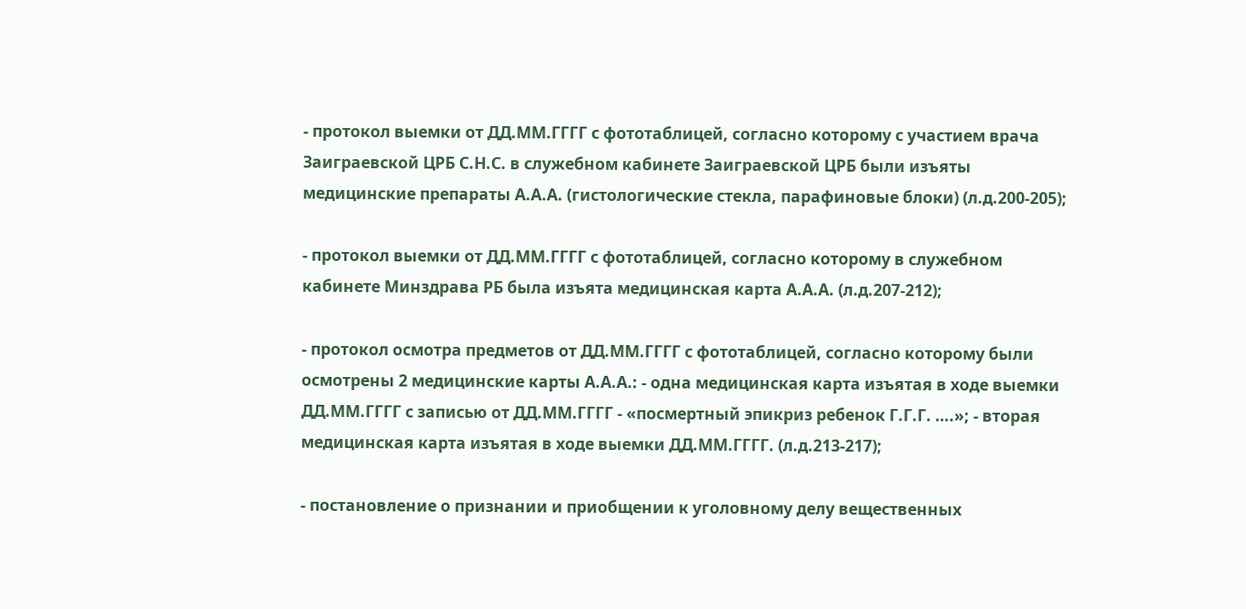- протокол выемки от ДД.ММ.ГГГГ с фототаблицей, согласно которому с участием врача Заиграевской ЦРБ С.Н.С. в служебном кабинете Заиграевской ЦРБ были изъяты медицинские препараты А.А.А. (гистологические стекла, парафиновые блоки) (л.д.200-205);

- протокол выемки от ДД.ММ.ГГГГ с фототаблицей, согласно которому в служебном кабинете Минздрава РБ была изъята медицинская карта А.А.А. (л.д.207-212);

- протокол осмотра предметов от ДД.ММ.ГГГГ с фототаблицей, согласно которому были осмотрены 2 медицинские карты А.А.А.: - одна медицинская карта изъятая в ходе выемки ДД.ММ.ГГГГ с записью от ДД.ММ.ГГГГ - «посмертный эпикриз ребенок Г.Г.Г. ….»; - вторая медицинская карта изъятая в ходе выемки ДД.ММ.ГГГГ. (л.д.213-217);

- постановление о признании и приобщении к уголовному делу вещественных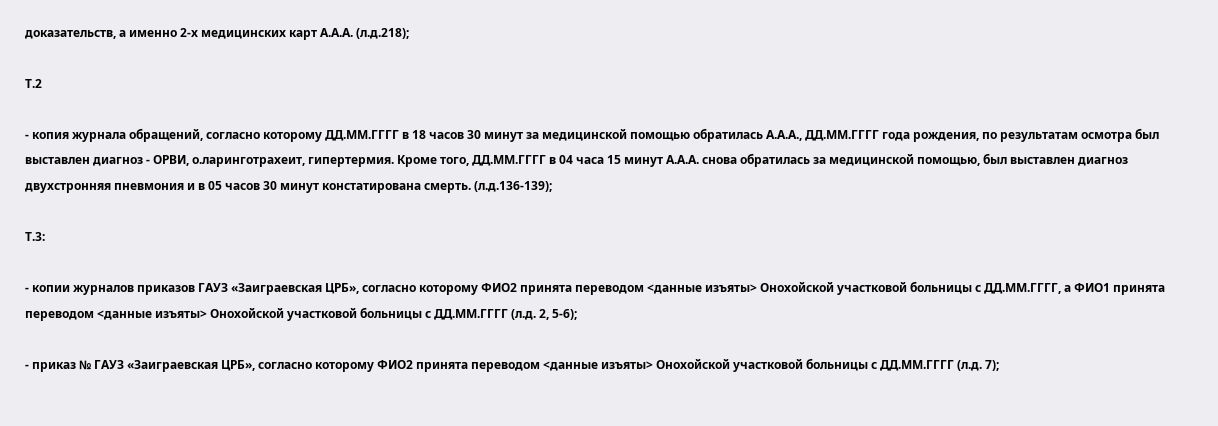доказательств, а именно 2-х медицинских карт А.А.А. (л.д.218);

Т.2

- копия журнала обращений, согласно которому ДД.ММ.ГГГГ в 18 часов 30 минут за медицинской помощью обратилась А.А.А., ДД.ММ.ГГГГ года рождения, по результатам осмотра был выставлен диагноз - ОРВИ, о.ларинготрахеит, гипертермия. Кроме того, ДД.ММ.ГГГГ в 04 часа 15 минут А.А.А. снова обратилась за медицинской помощью, был выставлен диагноз двухстронняя пневмония и в 05 часов 30 минут констатирована смерть. (л.д.136-139);

Т.3:

- копии журналов приказов ГАУЗ «Заиграевская ЦРБ», согласно которому ФИО2 принята переводом <данные изъяты> Онохойской участковой больницы с ДД.ММ.ГГГГ, а ФИО1 принята переводом <данные изъяты> Онохойской участковой больницы с ДД.ММ.ГГГГ (л.д. 2, 5-6);

- приказ № ГАУЗ «Заиграевская ЦРБ», согласно которому ФИО2 принята переводом <данные изъяты> Онохойской участковой больницы с ДД.ММ.ГГГГ (л.д. 7);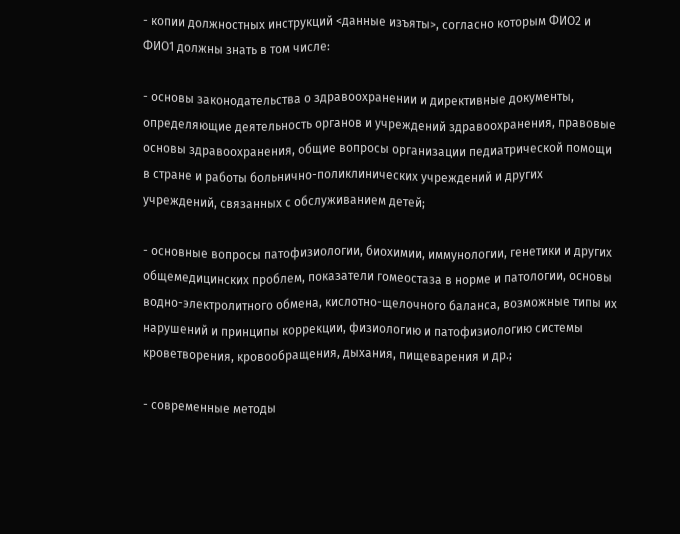- копии должностных инструкций <данные изъяты>, согласно которым ФИО2 и ФИО1 должны знать в том числе:

- основы законодательства о здравоохранении и директивные документы, определяющие деятельность органов и учреждений здравоохранения, правовые основы здравоохранения, общие вопросы организации педиатрической помощи в стране и работы больнично-поликлинических учреждений и других учреждений, связанных с обслуживанием детей;

- основные вопросы патофизиологии, биохимии, иммунологии, генетики и других общемедицинских проблем, показатели гомеостаза в норме и патологии, основы водно-электролитного обмена, кислотно-щелочного баланса, возможные типы их нарушений и принципы коррекции, физиологию и патофизиологию системы кроветворения, кровообращения, дыхания, пищеварения и др.;

- современные методы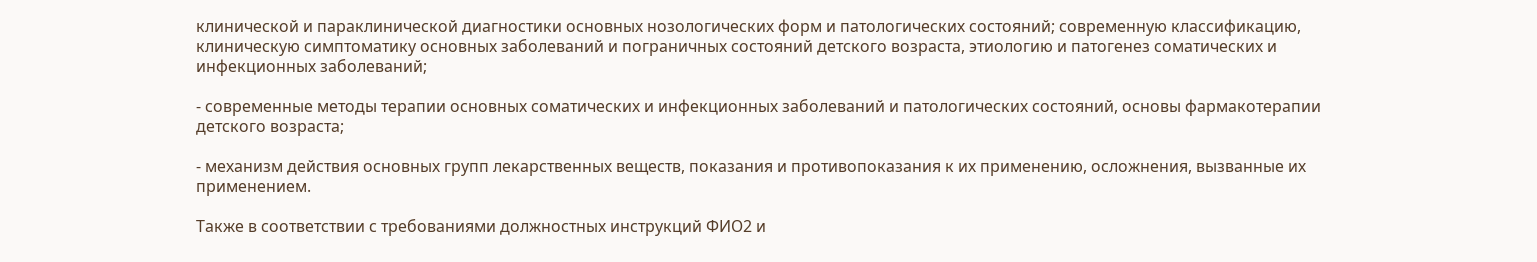клинической и параклинической диагностики основных нозологических форм и патологических состояний; современную классификацию, клиническую симптоматику основных заболеваний и пограничных состояний детского возраста, этиологию и патогенез соматических и инфекционных заболеваний;

- современные методы терапии основных соматических и инфекционных заболеваний и патологических состояний, основы фармакотерапии детского возраста;

- механизм действия основных групп лекарственных веществ, показания и противопоказания к их применению, осложнения, вызванные их применением.

Также в соответствии с требованиями должностных инструкций ФИО2 и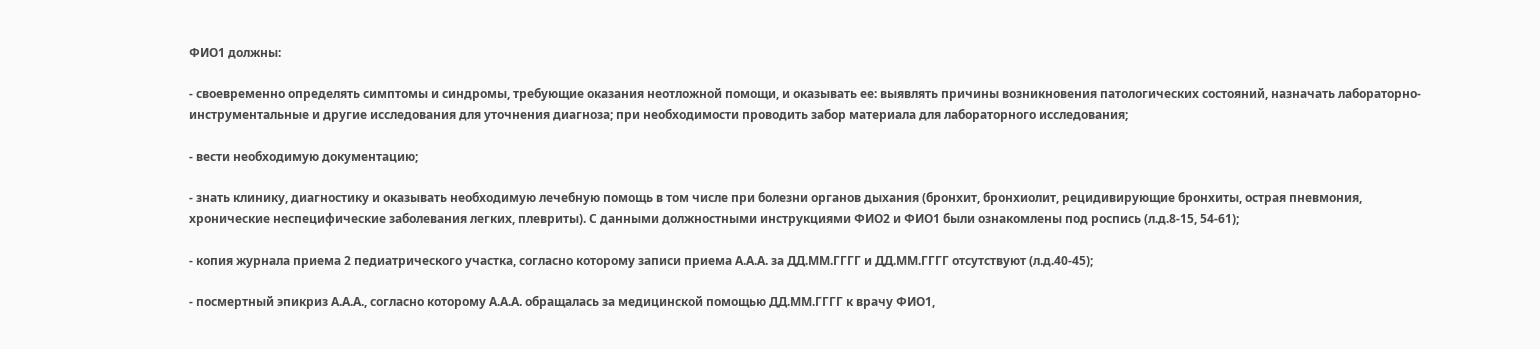ФИО1 должны:

- своевременно определять симптомы и синдромы, требующие оказания неотложной помощи, и оказывать ее: выявлять причины возникновения патологических состояний, назначать лабораторно-инструментальные и другие исследования для уточнения диагноза; при необходимости проводить забор материала для лабораторного исследования;

- вести необходимую документацию;

- знать клинику, диагностику и оказывать необходимую лечебную помощь в том числе при болезни органов дыхания (бронхит, бронхиолит, рецидивирующие бронхиты, острая пневмония, хронические неспецифические заболевания легких, плевриты). С данными должностными инструкциями ФИО2 и ФИО1 были ознакомлены под роспись (л.д.8-15, 54-61);

- копия журнала приема 2 педиатрического участка, согласно которому записи приема А.А.А. за ДД.ММ.ГГГГ и ДД.ММ.ГГГГ отсутствуют (л.д.40-45);

- посмертный эпикриз А.А.А., согласно которому А.А.А. обращалась за медицинской помощью ДД.ММ.ГГГГ к врачу ФИО1,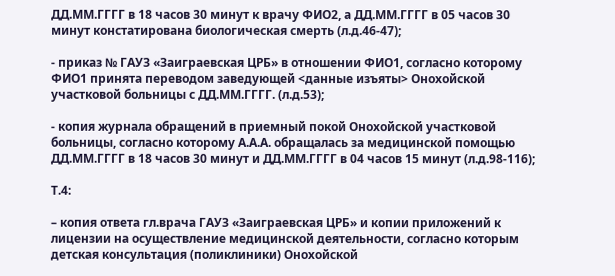ДД.ММ.ГГГГ в 18 часов 30 минут к врачу ФИО2, а ДД.ММ.ГГГГ в 05 часов 30 минут констатирована биологическая смерть (л.д.46-47);

- приказ № ГАУЗ «Заиграевская ЦРБ» в отношении ФИО1, согласно которому ФИО1 принята переводом заведующей <данные изъяты> Онохойской участковой больницы с ДД.ММ.ГГГГ. (л.д.53);

- копия журнала обращений в приемный покой Онохойской участковой больницы, согласно которому А.А.А. обращалась за медицинской помощью ДД.ММ.ГГГГ в 18 часов 30 минут и ДД.ММ.ГГГГ в 04 часов 15 минут (л.д.98-116);

Т.4:

– копия ответа гл.врача ГАУЗ «Заиграевская ЦРБ» и копии приложений к лицензии на осуществление медицинской деятельности, согласно которым детская консультация (поликлиники) Онохойской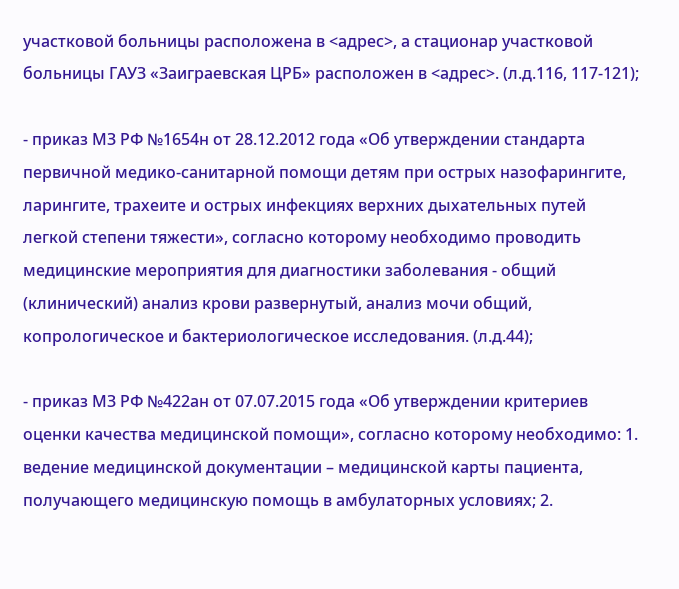участковой больницы расположена в <адрес>, а стационар участковой больницы ГАУЗ «Заиграевская ЦРБ» расположен в <адрес>. (л.д.116, 117-121);

- приказ МЗ РФ №1654н от 28.12.2012 года «Об утверждении стандарта первичной медико-санитарной помощи детям при острых назофарингите, ларингите, трахеите и острых инфекциях верхних дыхательных путей легкой степени тяжести», согласно которому необходимо проводить медицинские мероприятия для диагностики заболевания - общий (клинический) анализ крови развернутый, анализ мочи общий, копрологическое и бактериологическое исследования. (л.д.44);

- приказ МЗ РФ №422ан от 07.07.2015 года «Об утверждении критериев оценки качества медицинской помощи», согласно которому необходимо: 1. ведение медицинской документации – медицинской карты пациента, получающего медицинскую помощь в амбулаторных условиях; 2.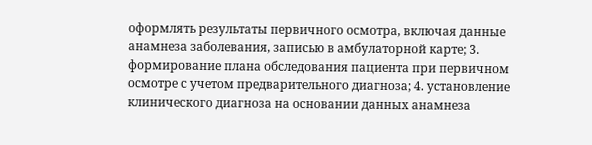оформлять результаты первичного осмотра, включая данные анамнеза заболевания, записью в амбулаторной карте; 3. формирование плана обследования пациента при первичном осмотре с учетом предварительного диагноза; 4. установление клинического диагноза на основании данных анамнеза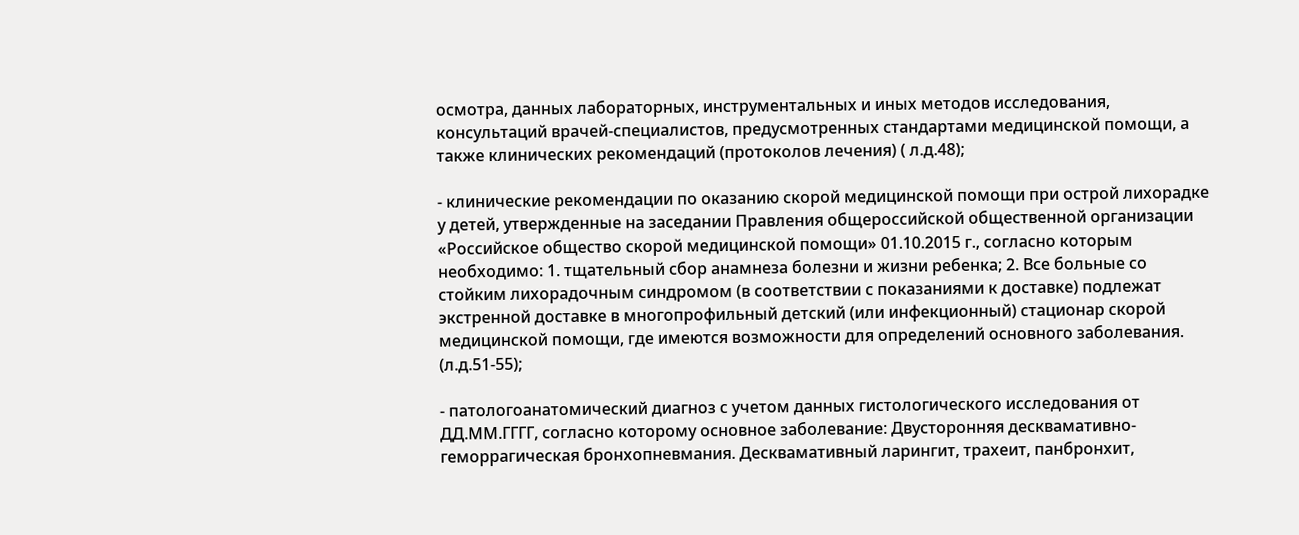осмотра, данных лабораторных, инструментальных и иных методов исследования, консультаций врачей-специалистов, предусмотренных стандартами медицинской помощи, а также клинических рекомендаций (протоколов лечения) ( л.д.48);

- клинические рекомендации по оказанию скорой медицинской помощи при острой лихорадке у детей, утвержденные на заседании Правления общероссийской общественной организации «Российское общество скорой медицинской помощи» 01.10.2015 г., согласно которым необходимо: 1. тщательный сбор анамнеза болезни и жизни ребенка; 2. Все больные со стойким лихорадочным синдромом (в соответствии с показаниями к доставке) подлежат экстренной доставке в многопрофильный детский (или инфекционный) стационар скорой медицинской помощи, где имеются возможности для определений основного заболевания. (л.д.51-55);

- патологоанатомический диагноз с учетом данных гистологического исследования от ДД.ММ.ГГГГ, согласно которому основное заболевание: Двусторонняя десквамативно-геморрагическая бронхопневмания. Десквамативный ларингит, трахеит, панбронхит,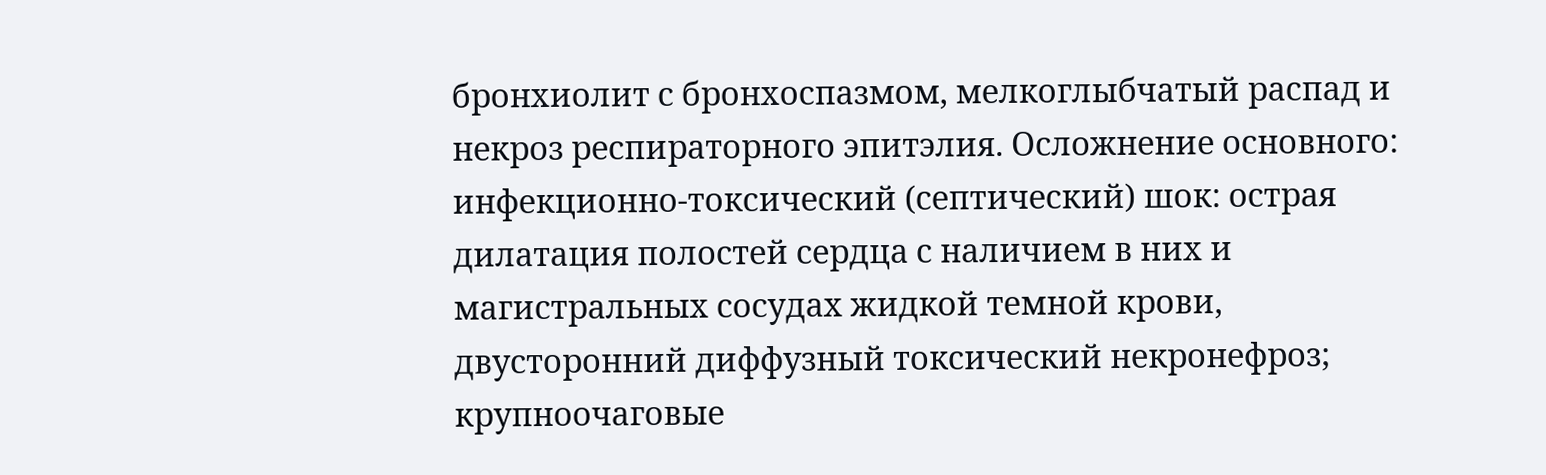бронхиолит с бронхоспазмом, мелкоглыбчатый распад и некроз респираторного эпитэлия. Осложнение основного: инфекционно-токсический (септический) шок: острая дилатация полостей сердца с наличием в них и магистральных сосудах жидкой темной крови, двусторонний диффузный токсический некронефроз; крупноочаговые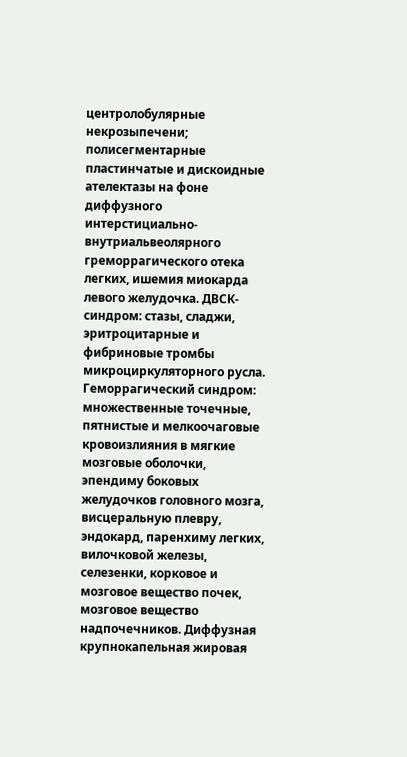центролобулярные некрозыпечени; полисегментарные пластинчатые и дискоидные ателектазы на фоне диффузного интерстициально-внутриальвеолярного греморрагического отека легких, ишемия миокарда левого желудочка. ДВСК-синдром: стазы, сладжи, эритроцитарные и фибриновые тромбы микроциркуляторного русла. Геморрагический синдром: множественные точечные, пятнистые и мелкоочаговые кровоизлияния в мягкие мозговые оболочки, эпендиму боковых желудочков головного мозга, висцеральную плевру, эндокард, паренхиму легких, вилочковой железы, селезенки, корковое и мозговое вещество почек, мозговое вещество надпочечников. Диффузная крупнокапельная жировая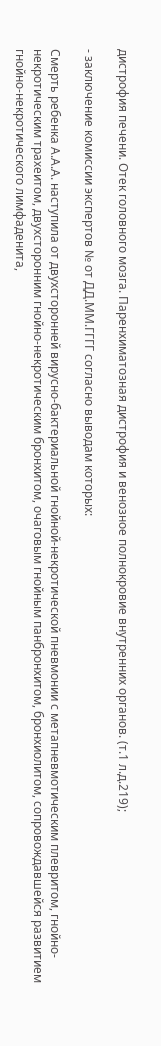дистрофия печени. Отек головного мозга. Паренхиматозная дистрофия и венозное полнокровие внутренних органов. (т.1 л.д.219);

- заключение комиссии экспертов № от ДД.ММ.ГГГГ согласно выводам которых:

Смерть ребенка А.А.А. наступила от двухсторонней вирусно-бактериальной гнойной-некротической пневмонии с метапневмотическим плевритом, гнойно-некротическим трахеитом, двухсторонним гнойно-некротическим бронхитом, очаговым гнойным панбронхитом, бронхиолитом, сопровождавшейся развитием гнойно-некротического лимфаденита,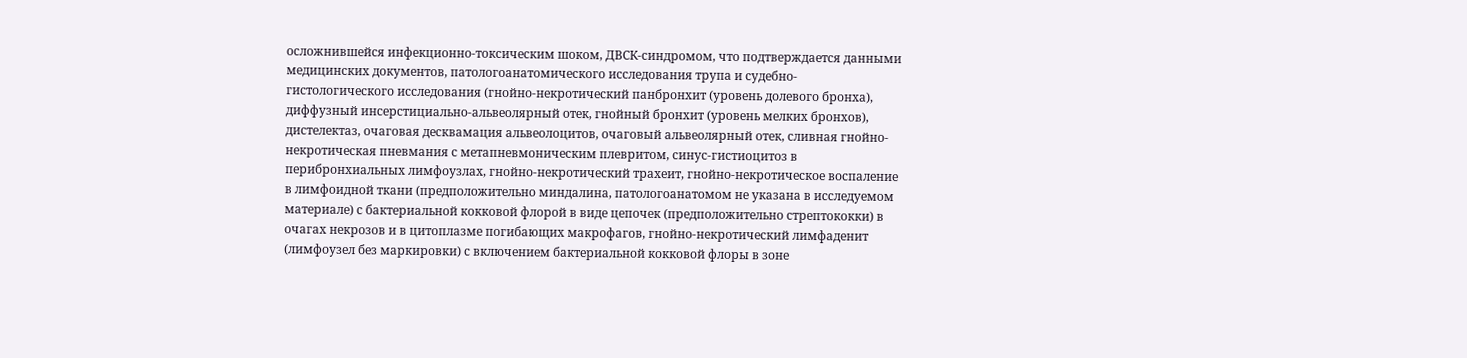осложнившейся инфекционно-токсическим шоком, ДВСК-синдромом, что подтверждается данными медицинских документов, патологоанатомического исследования трупа и судебно-гистологического исследования (гнойно-некротический панбронхит (уровень долевого бронха), диффузный инсерстициально-альвеолярный отек, гнойный бронхит (уровень мелких бронхов), дистелектаз, очаговая десквамация альвеолоцитов, очаговый альвеолярный отек, сливная гнойно-некротическая пневмания с метапневмоническим плевритом, синус-гистиоцитоз в перибронхиальных лимфоузлах, гнойно-некротический трахеит, гнойно-некротическое воспаление в лимфоидной ткани (предположительно миндалина, патологоанатомом не указана в исследуемом материале) с бактериальной кокковой флорой в виде цепочек (предположительно стрептококки) в очагах некрозов и в цитоплазме погибающих макрофагов, гнойно-некротический лимфаденит (лимфоузел без маркировки) с включением бактериальной кокковой флоры в зоне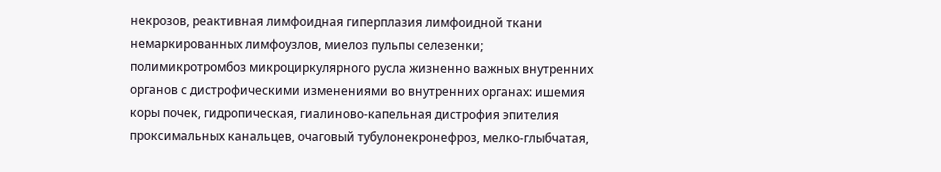некрозов, реактивная лимфоидная гиперплазия лимфоидной ткани немаркированных лимфоузлов, миелоз пульпы селезенки; полимикротромбоз микроциркулярного русла жизненно важных внутренних органов с дистрофическими изменениями во внутренних органах: ишемия коры почек, гидропическая, гиалиново-капельная дистрофия эпителия проксимальных канальцев, очаговый тубулонекронефроз, мелко-глыбчатая,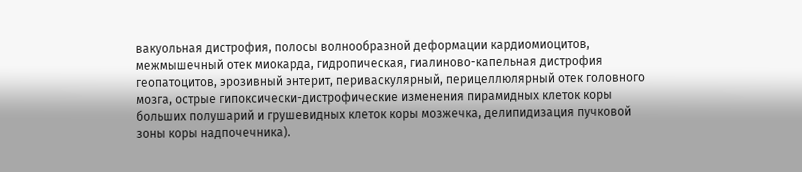вакуольная дистрофия, полосы волнообразной деформации кардиомиоцитов, межмышечный отек миокарда, гидропическая, гиалиново-капельная дистрофия геопатоцитов, эрозивный энтерит, периваскулярный, перицеллюлярный отек головного мозга, острые гипоксически-дистрофические изменения пирамидных клеток коры больших полушарий и грушевидных клеток коры мозжечка, делипидизация пучковой зоны коры надпочечника).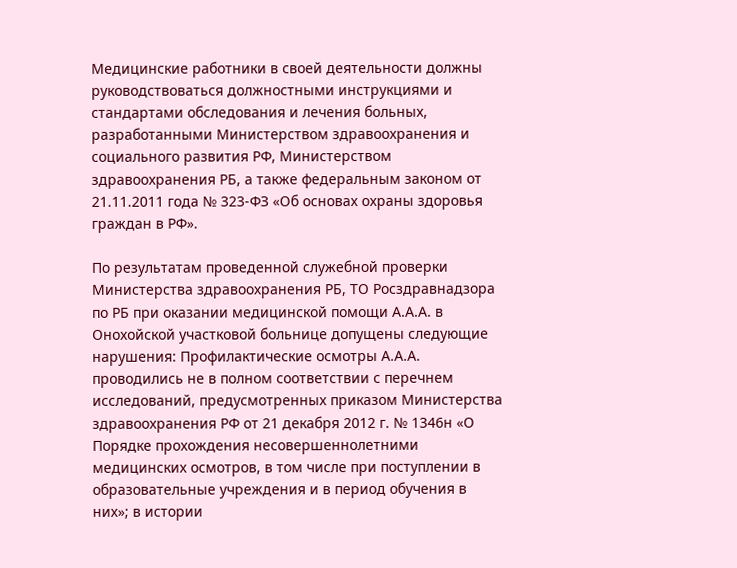Медицинские работники в своей деятельности должны руководствоваться должностными инструкциями и стандартами обследования и лечения больных, разработанными Министерством здравоохранения и социального развития РФ, Министерством здравоохранения РБ, а также федеральным законом от 21.11.2011 года № 323-ФЗ «Об основах охраны здоровья граждан в РФ».

По результатам проведенной служебной проверки Министерства здравоохранения РБ, ТО Росздравнадзора по РБ при оказании медицинской помощи А.А.А. в Онохойской участковой больнице допущены следующие нарушения: Профилактические осмотры А.А.А. проводились не в полном соответствии с перечнем исследований, предусмотренных приказом Министерства здравоохранения РФ от 21 декабря 2012 г. № 1346н «О Порядке прохождения несовершеннолетними медицинских осмотров, в том числе при поступлении в образовательные учреждения и в период обучения в них»; в истории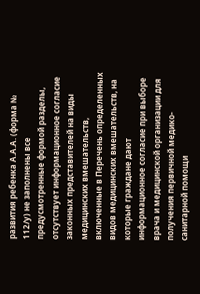развития ребенка А.А.А. (форма № 112/у) не заполнены все предусмотренные формой разделы, отсутствует информационное согласие законных представителей на виды медицинских вмешательств, включенные в Перечень определенных видов медицинских вмешательств, на которые граждане дают информационное согласие при выборе врача и медицинской организации для получения первичной медико-санитарной помощи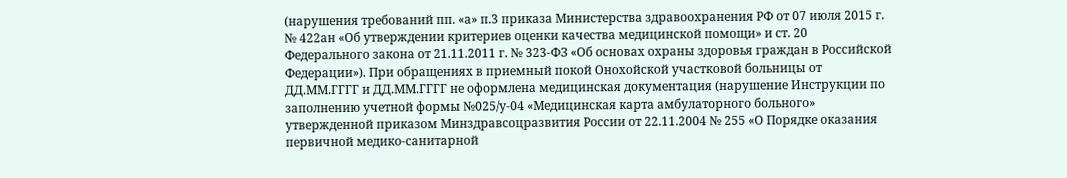(нарушения требований пп. «а» п.3 приказа Министерства здравоохранения РФ от 07 июля 2015 г. № 422ан «Об утверждении критериев оценки качества медицинской помощи» и ст. 20 Федерального закона от 21.11.2011 г. № 323-ФЗ «Об основах охраны здоровья граждан в Российской Федерации»). При обращениях в приемный покой Онохойской участковой больницы от ДД.ММ.ГГГГ и ДД.ММ.ГГГГ не оформлена медицинская документация (нарушение Инструкции по заполнению учетной формы №025/у-04 «Медицинская карта амбулаторного больного» утвержденной приказом Минздравсоцразвития России от 22.11.2004 № 255 «О Порядке оказания первичной медико-санитарной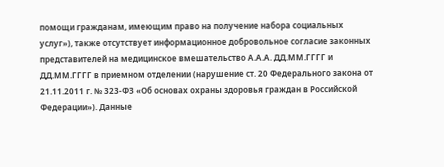помощи гражданам, имеющим право на получение набора социальных услуг»), также отсутствует информационное добровольное согласие законных представителей на медицинское вмешательство А.А.А. ДД.ММ.ГГГГ и ДД.ММ.ГГГГ в приемном отделении (нарушение ст. 20 Федерального закона от 21.11.2011 г. № 323-ФЗ «Об основах охраны здоровья граждан в Российской Федерации»). Данные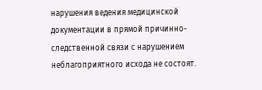нарушения ведения медицинской документации в прямой причинно-следственной связи с нарушением неблагоприятного исхода не состоят.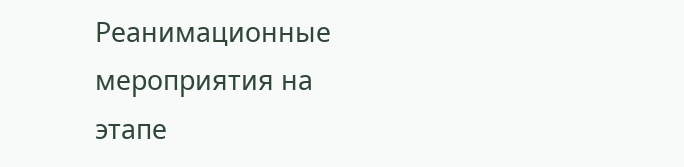Реанимационные мероприятия на этапе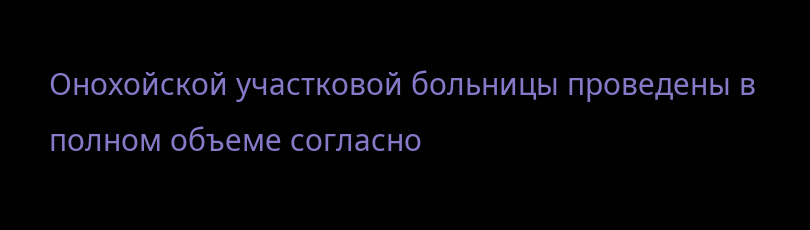Онохойской участковой больницы проведены в полном объеме согласно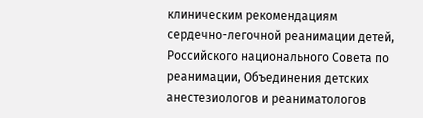клиническим рекомендациям сердечно-легочной реанимации детей, Российского национального Совета по реанимации, Объединения детских анестезиологов и реаниматологов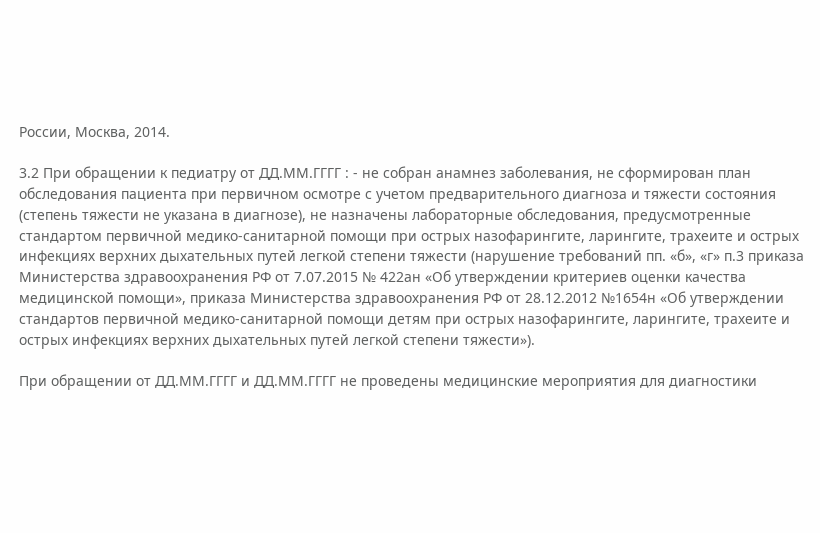России, Москва, 2014.

3.2 При обращении к педиатру от ДД.ММ.ГГГГ : - не собран анамнез заболевания, не сформирован план обследования пациента при первичном осмотре с учетом предварительного диагноза и тяжести состояния (степень тяжести не указана в диагнозе), не назначены лабораторные обследования, предусмотренные стандартом первичной медико-санитарной помощи при острых назофарингите, ларингите, трахеите и острых инфекциях верхних дыхательных путей легкой степени тяжести (нарушение требований пп. «б», «г» п.3 приказа Министерства здравоохранения РФ от 7.07.2015 № 422ан «Об утверждении критериев оценки качества медицинской помощи», приказа Министерства здравоохранения РФ от 28.12.2012 №1654н «Об утверждении стандартов первичной медико-санитарной помощи детям при острых назофарингите, ларингите, трахеите и острых инфекциях верхних дыхательных путей легкой степени тяжести»).

При обращении от ДД.ММ.ГГГГ и ДД.ММ.ГГГГ не проведены медицинские мероприятия для диагностики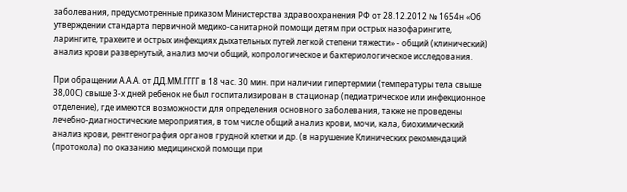заболевания, предусмотренные приказом Министерства здравоохранения РФ от 28.12.2012 № 1654н «Об утверждении стандарта первичной медико-санитарной помощи детям при острых назофарингите, ларингите, трахеите и острых инфекциях дыхательных путей легкой степени тяжести» - общий (клинический) анализ крови развернутый, анализ мочи общий, копрологическое и бактериологическое исследования.

При обращении А.А.А. от ДД.ММ.ГГГГ в 18 час. 30 мин. при наличии гипертермии (температуры тела свыше 38,00С) свыше 3-х дней ребенок не был госпитализирован в стационар (педиатрическое или инфекционное отделение), где имеются возможности для определения основного заболевания, также не проведены лечебно-диагностические мероприятия, в том числе общий анализ крови, мочи, кала, биохимический анализ крови, рентгенография органов грудной клетки и др. (в нарушение Клинических рекомендаций (протокола) по оказанию медицинской помощи при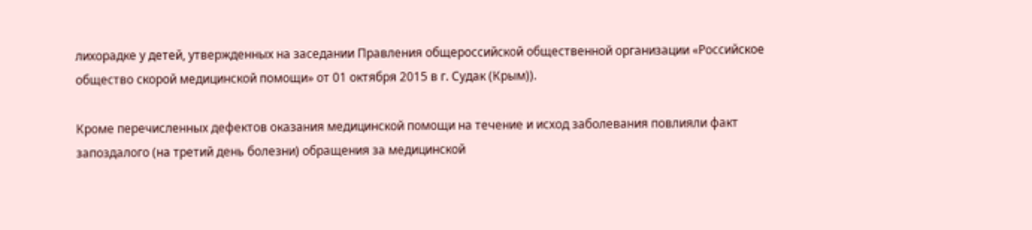лихорадке у детей, утвержденных на заседании Правления общероссийской общественной организации «Российское общество скорой медицинской помощи» от 01 октября 2015 в г. Судак (Крым)).

Кроме перечисленных дефектов оказания медицинской помощи на течение и исход заболевания повлияли факт запоздалого (на третий день болезни) обращения за медицинской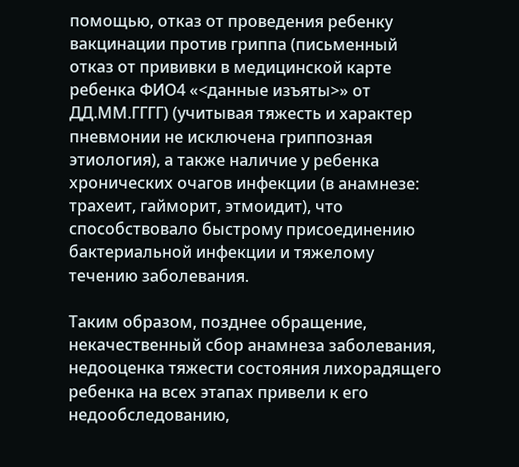помощью, отказ от проведения ребенку вакцинации против гриппа (письменный отказ от прививки в медицинской карте ребенка ФИО4 «<данные изъяты>» от ДД.ММ.ГГГГ) (учитывая тяжесть и характер пневмонии не исключена гриппозная этиология), а также наличие у ребенка хронических очагов инфекции (в анамнезе: трахеит, гайморит, этмоидит), что способствовало быстрому присоединению бактериальной инфекции и тяжелому течению заболевания.

Таким образом, позднее обращение, некачественный сбор анамнеза заболевания, недооценка тяжести состояния лихорадящего ребенка на всех этапах привели к его недообследованию,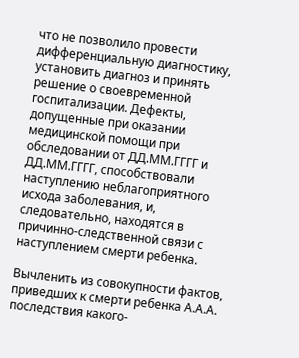что не позволило провести дифференциальную диагностику, установить диагноз и принять решение о своевременной госпитализации. Дефекты, допущенные при оказании медицинской помощи при обследовании от ДД.ММ.ГГГГ и ДД.ММ.ГГГГ, способствовали наступлению неблагоприятного исхода заболевания, и, следовательно, находятся в причинно-следственной связи с наступлением смерти ребенка.

Вычленить из совокупности фактов, приведших к смерти ребенка А.А.А. последствия какого-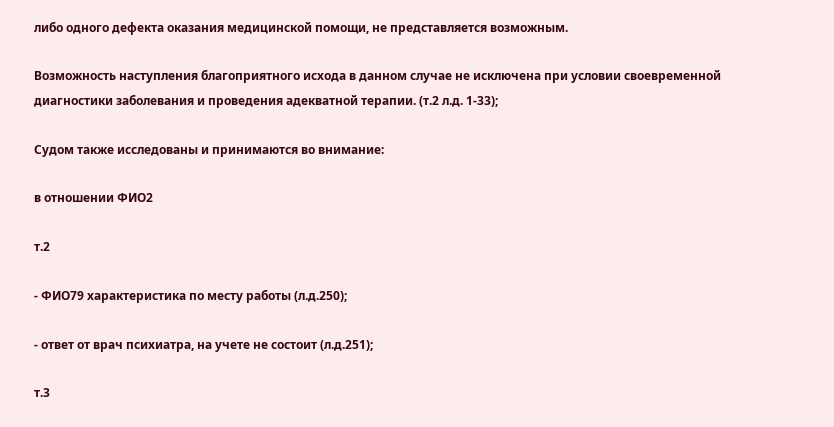либо одного дефекта оказания медицинской помощи, не представляется возможным.

Возможность наступления благоприятного исхода в данном случае не исключена при условии своевременной диагностики заболевания и проведения адекватной терапии. (т.2 л.д. 1-33);

Судом также исследованы и принимаются во внимание:

в отношении ФИО2

т.2

- ФИО79 характеристика по месту работы (л.д.250);

- ответ от врач психиатра, на учете не состоит (л.д.251);

т.3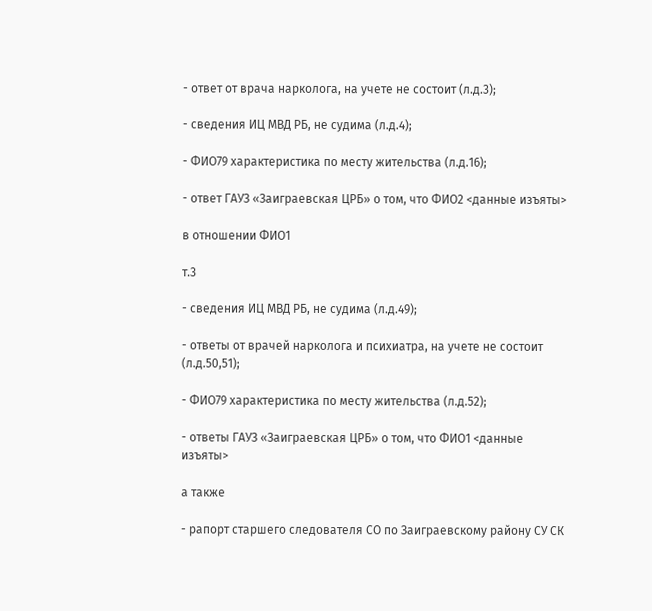- ответ от врача нарколога, на учете не состоит (л.д.3);

- сведения ИЦ МВД РБ, не судима (л.д.4);

- ФИО79 характеристика по месту жительства (л.д.16);

- ответ ГАУЗ «Заиграевская ЦРБ» о том, что ФИО2 <данные изъяты>

в отношении ФИО1

т.3

- сведения ИЦ МВД РБ, не судима (л.д.49);

- ответы от врачей нарколога и психиатра, на учете не состоит (л.д.50,51);

- ФИО79 характеристика по месту жительства (л.д.52);

- ответы ГАУЗ «Заиграевская ЦРБ» о том, что ФИО1 <данные изъяты>

а также

- рапорт старшего следователя СО по Заиграевскому району СУ СК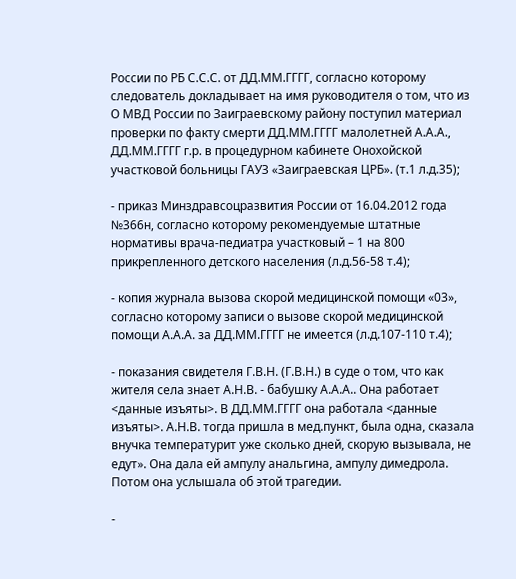России по РБ С.С.С. от ДД.ММ.ГГГГ, согласно которому следователь докладывает на имя руководителя о том, что из О МВД России по Заиграевскому району поступил материал проверки по факту смерти ДД.ММ.ГГГГ малолетней А.А.А., ДД.ММ.ГГГГ г.р. в процедурном кабинете Онохойской участковой больницы ГАУЗ «Заиграевская ЦРБ». (т.1 л.д.35);

- приказ Минздравсоцразвития России от 16.04.2012 года №366н, согласно которому рекомендуемые штатные нормативы врача-педиатра участковый – 1 на 800 прикрепленного детского населения (л.д.56-58 т.4);

- копия журнала вызова скорой медицинской помощи «03», согласно которому записи о вызове скорой медицинской помощи А.А.А. за ДД.ММ.ГГГГ не имеется (л.д.107-110 т.4);

- показания свидетеля Г.В.Н. (Г.В.Н.) в суде о том, что как жителя села знает А.Н.В. - бабушку А.А.А.. Она работает <данные изъяты>. В ДД.ММ.ГГГГ она работала <данные изъяты>. А.Н.В. тогда пришла в мед.пункт, была одна, сказала внучка температурит уже сколько дней, скорую вызывала, не едут». Она дала ей ампулу анальгина, ампулу димедрола. Потом она услышала об этой трагедии.

-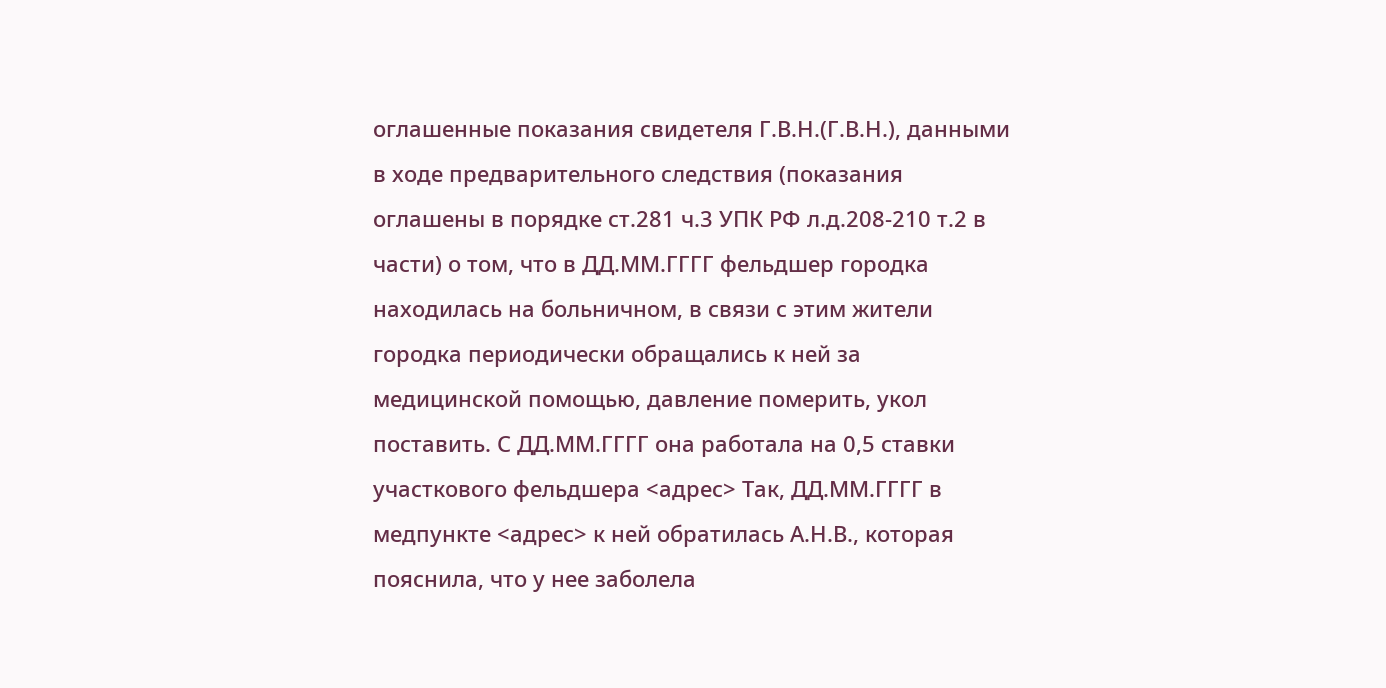оглашенные показания свидетеля Г.В.Н.(Г.В.Н.), данными в ходе предварительного следствия (показания оглашены в порядке ст.281 ч.3 УПК РФ л.д.208-210 т.2 в части) о том, что в ДД.ММ.ГГГГ фельдшер городка находилась на больничном, в связи с этим жители городка периодически обращались к ней за медицинской помощью, давление померить, укол поставить. С ДД.ММ.ГГГГ она работала на 0,5 ставки участкового фельдшера <адрес> Так, ДД.ММ.ГГГГ в медпункте <адрес> к ней обратилась А.Н.В., которая пояснила, что у нее заболела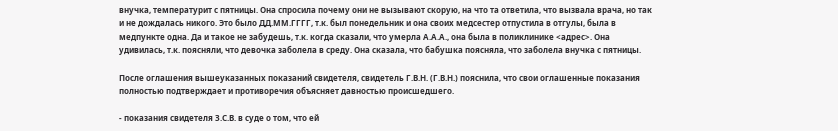внучка, температурит с пятницы. Она спросила почему они не вызывают скорую, на что та ответила, что вызвала врача, но так и не дождалась никого. Это было ДД.ММ.ГГГГ, т.к. был понедельник и она своих медсестер отпустила в отгулы, была в медпункте одна. Да и такое не забудешь, т.к. когда сказали, что умерла А.А.А., она была в поликлинике <адрес>. Она удивилась, т.к. поясняли, что девочка заболела в среду. Она сказала, что бабушка поясняла, что заболела внучка с пятницы.

После оглашения вышеуказанных показаний свидетеля, свидетель Г.В.Н. (Г.В.Н.) пояснила, что свои оглашенные показания полностью подтверждает и противоречия объясняет давностью происшедшего.

- показания свидетеля З.С.В. в суде о том, что ей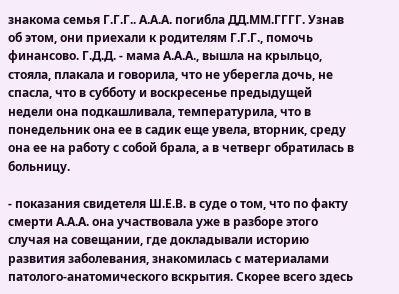знакома семья Г.Г.Г.. А.А.А. погибла ДД.ММ.ГГГГ. Узнав об этом, они приехали к родителям Г.Г.Г., помочь финансово. Г.Д.Д. - мама А.А.А., вышла на крыльцо, стояла, плакала и говорила, что не уберегла дочь, не спасла, что в субботу и воскресенье предыдущей недели она подкашливала, температурила, что в понедельник она ее в садик еще увела, вторник, среду она ее на работу с собой брала, а в четверг обратилась в больницу.

- показания свидетеля Ш.Е.В. в суде о том, что по факту смерти А.А.А. она участвовала уже в разборе этого случая на совещании, где докладывали историю развития заболевания, знакомилась с материалами патолого-анатомического вскрытия. Скорее всего здесь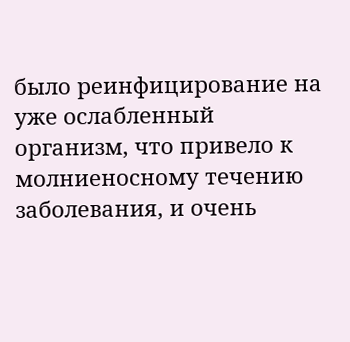было реинфицирование на уже ослабленный организм, что привело к молниеносному течению заболевания, и очень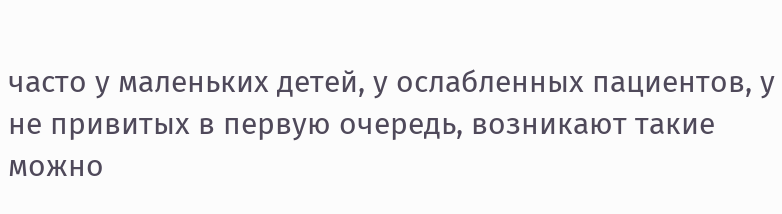часто у маленьких детей, у ослабленных пациентов, у не привитых в первую очередь, возникают такие можно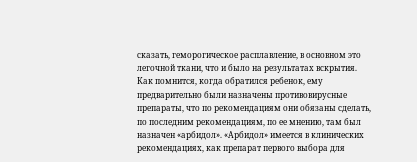сказать, геморогическое расплавление, в основном это легочной ткани, что и было на результатах вскрытия. Как помнится, когда обратился ребенок, ему предварительно были назначены противовирусные препараты, что по рекомендациям они обязаны сделать, по последним рекомендациям, по ее мнению, там был назначен «арбидол». «Арбидол» имеется в клинических рекомендациях, как препарат первого выбора для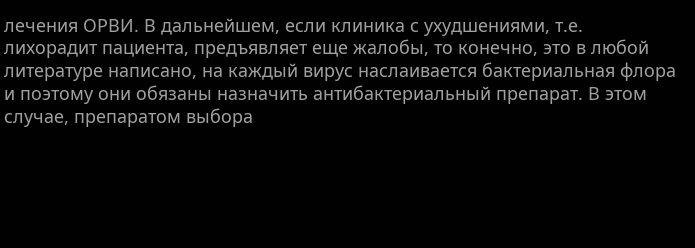лечения ОРВИ. В дальнейшем, если клиника с ухудшениями, т.е. лихорадит пациента, предъявляет еще жалобы, то конечно, это в любой литературе написано, на каждый вирус наслаивается бактериальная флора и поэтому они обязаны назначить антибактериальный препарат. В этом случае, препаратом выбора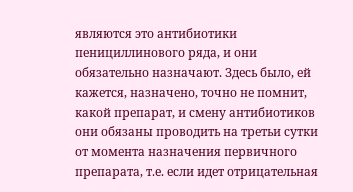являются это антибиотики пенициллинового ряда, и они обязательно назначают. Здесь было, ей кажется, назначено, точно не помнит, какой препарат, и смену антибиотиков они обязаны проводить на третьи сутки от момента назначения первичного препарата, т.е. если идет отрицательная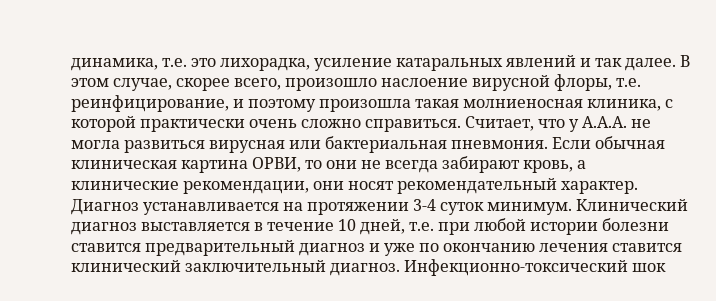динамика, т.е. это лихорадка, усиление катаральных явлений и так далее. В этом случае, скорее всего, произошло наслоение вирусной флоры, т.е. реинфицирование, и поэтому произошла такая молниеносная клиника, с которой практически очень сложно справиться. Считает, что у А.А.А. не могла развиться вирусная или бактериальная пневмония. Если обычная клиническая картина ОРВИ, то они не всегда забирают кровь, а клинические рекомендации, они носят рекомендательный характер. Диагноз устанавливается на протяжении 3-4 суток минимум. Клинический диагноз выставляется в течение 10 дней, т.е. при любой истории болезни ставится предварительный диагноз и уже по окончанию лечения ставится клинический заключительный диагноз. Инфекционно-токсический шок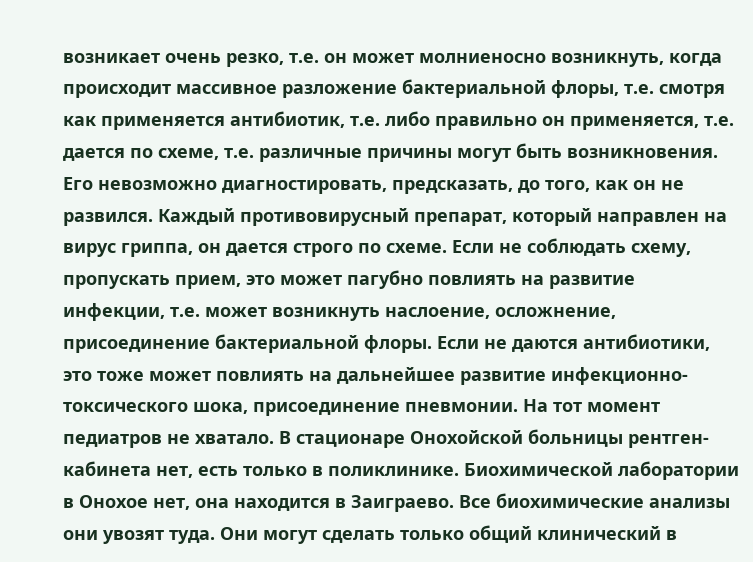возникает очень резко, т.е. он может молниеносно возникнуть, когда происходит массивное разложение бактериальной флоры, т.е. смотря как применяется антибиотик, т.е. либо правильно он применяется, т.е. дается по схеме, т.е. различные причины могут быть возникновения. Его невозможно диагностировать, предсказать, до того, как он не развился. Каждый противовирусный препарат, который направлен на вирус гриппа, он дается строго по схеме. Если не соблюдать схему, пропускать прием, это может пагубно повлиять на развитие инфекции, т.е. может возникнуть наслоение, осложнение, присоединение бактериальной флоры. Если не даются антибиотики, это тоже может повлиять на дальнейшее развитие инфекционно-токсического шока, присоединение пневмонии. На тот момент педиатров не хватало. В стационаре Онохойской больницы рентген-кабинета нет, есть только в поликлинике. Биохимической лаборатории в Онохое нет, она находится в Заиграево. Все биохимические анализы они увозят туда. Они могут сделать только общий клинический в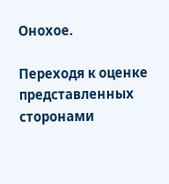Онохое.

Переходя к оценке представленных сторонами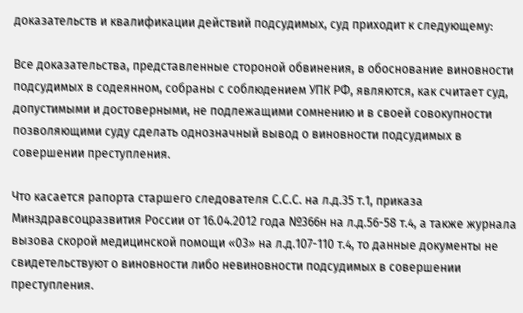доказательств и квалификации действий подсудимых, суд приходит к следующему:

Все доказательства, представленные стороной обвинения, в обоснование виновности подсудимых в содеянном, собраны с соблюдением УПК РФ, являются, как считает суд, допустимыми и достоверными, не подлежащими сомнению и в своей совокупности позволяющими суду сделать однозначный вывод о виновности подсудимых в совершении преступления.

Что касается рапорта старшего следователя С.С.С. на л.д.35 т.1, приказа Минздравсоцразвития России от 16.04.2012 года №366н на л.д.56-58 т.4, а также журнала вызова скорой медицинской помощи «03» на л.д.107-110 т.4, то данные документы не свидетельствуют о виновности либо невиновности подсудимых в совершении преступления.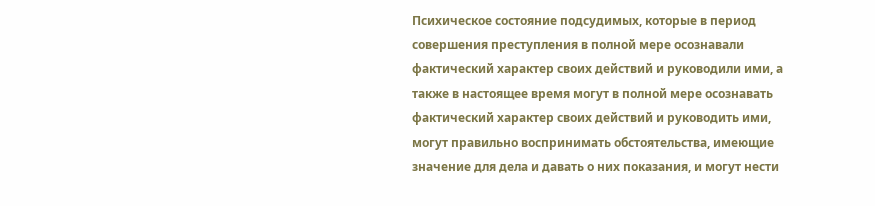Психическое состояние подсудимых, которые в период совершения преступления в полной мере осознавали фактический характер своих действий и руководили ими, а также в настоящее время могут в полной мере осознавать фактический характер своих действий и руководить ими, могут правильно воспринимать обстоятельства, имеющие значение для дела и давать о них показания, и могут нести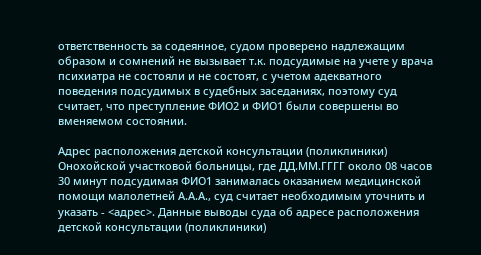ответственность за содеянное, судом проверено надлежащим образом и сомнений не вызывает т.к. подсудимые на учете у врача психиатра не состояли и не состоят, с учетом адекватного поведения подсудимых в судебных заседаниях, поэтому суд считает, что преступление ФИО2 и ФИО1 были совершены во вменяемом состоянии.

Адрес расположения детской консультации (поликлиники) Онохойской участковой больницы, где ДД.ММ.ГГГГ около 08 часов 30 минут подсудимая ФИО1 занималась оказанием медицинской помощи малолетней А.А.А., суд считает необходимым уточнить и указать - <адрес>. Данные выводы суда об адресе расположения детской консультации (поликлиники)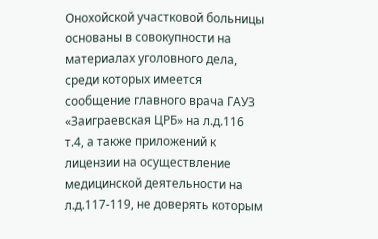Онохойской участковой больницы основаны в совокупности на материалах уголовного дела, среди которых имеется сообщение главного врача ГАУЗ «Заиграевская ЦРБ» на л.д.116 т.4, а также приложений к лицензии на осуществление медицинской деятельности на л.д.117-119, не доверять которым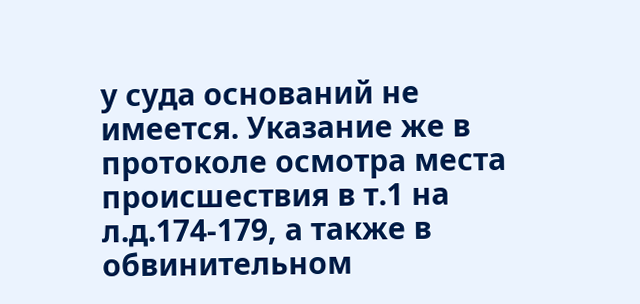у суда оснований не имеется. Указание же в протоколе осмотра места происшествия в т.1 на л.д.174-179, а также в обвинительном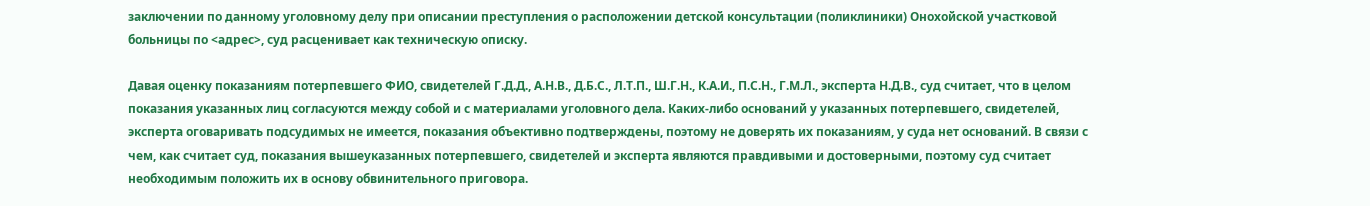заключении по данному уголовному делу при описании преступления о расположении детской консультации (поликлиники) Онохойской участковой больницы по <адрес>, суд расценивает как техническую описку.

Давая оценку показаниям потерпевшего ФИО, свидетелей Г.Д.Д., А.Н.В., Д.Б.С., Л.Т.П., Ш.Г.Н., К.А.И., П.С.Н., Г.М.Л., эксперта Н.Д.В., суд считает, что в целом показания указанных лиц согласуются между собой и с материалами уголовного дела. Каких-либо оснований у указанных потерпевшего, свидетелей, эксперта оговаривать подсудимых не имеется, показания объективно подтверждены, поэтому не доверять их показаниям, у суда нет оснований. В связи с чем, как считает суд, показания вышеуказанных потерпевшего, свидетелей и эксперта являются правдивыми и достоверными, поэтому суд считает необходимым положить их в основу обвинительного приговора.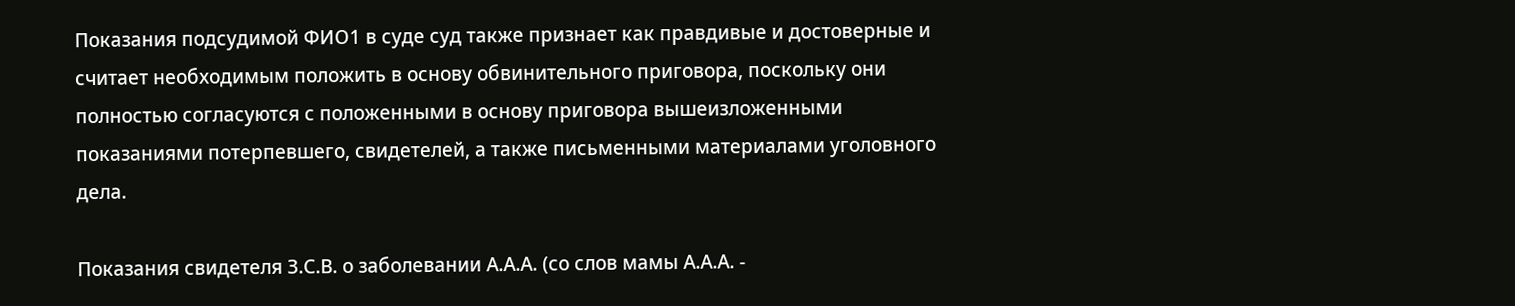Показания подсудимой ФИО1 в суде суд также признает как правдивые и достоверные и считает необходимым положить в основу обвинительного приговора, поскольку они полностью согласуются с положенными в основу приговора вышеизложенными показаниями потерпевшего, свидетелей, а также письменными материалами уголовного дела.

Показания свидетеля З.С.В. о заболевании А.А.А. (со слов мамы А.А.А. -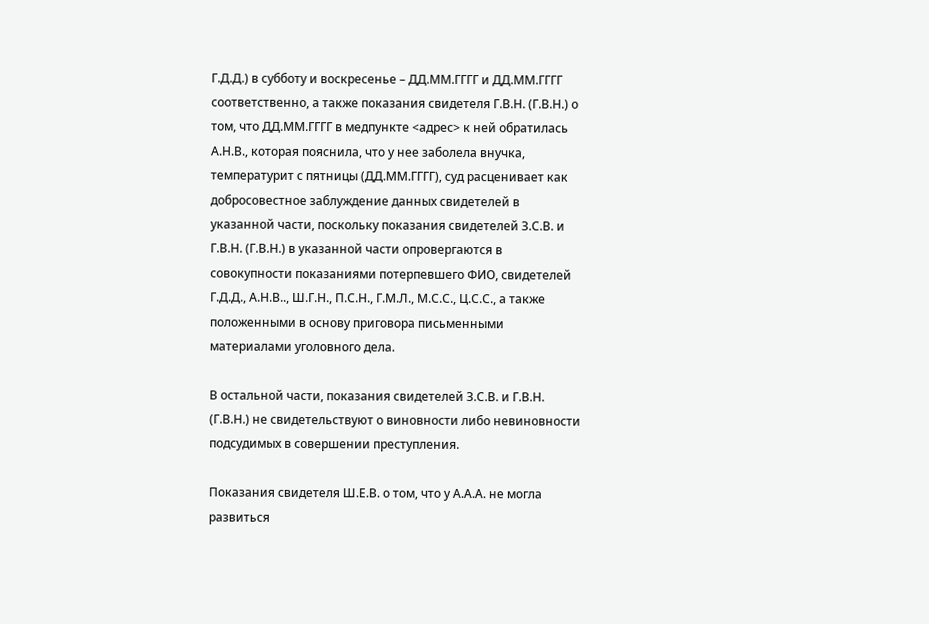Г.Д.Д.) в субботу и воскресенье – ДД.ММ.ГГГГ и ДД.ММ.ГГГГ соответственно, а также показания свидетеля Г.В.Н. (Г.В.Н.) о том, что ДД.ММ.ГГГГ в медпункте <адрес> к ней обратилась А.Н.В., которая пояснила, что у нее заболела внучка, температурит с пятницы (ДД.ММ.ГГГГ), суд расценивает как добросовестное заблуждение данных свидетелей в указанной части, поскольку показания свидетелей З.С.В. и Г.В.Н. (Г.В.Н.) в указанной части опровергаются в совокупности показаниями потерпевшего ФИО, свидетелей Г.Д.Д., А.Н.В.., Ш.Г.Н., П.С.Н., Г.М.Л., М.С.С., Ц.С.С., а также положенными в основу приговора письменными материалами уголовного дела.

В остальной части, показания свидетелей З.С.В. и Г.В.Н. (Г.В.Н.) не свидетельствуют о виновности либо невиновности подсудимых в совершении преступления.

Показания свидетеля Ш.Е.В. о том, что у А.А.А. не могла развиться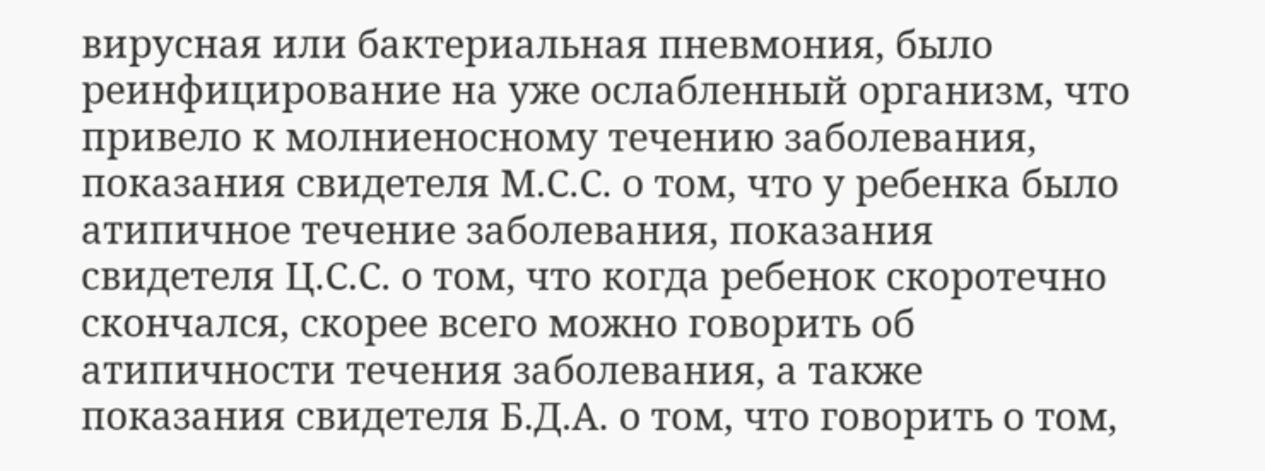вирусная или бактериальная пневмония, было реинфицирование на уже ослабленный организм, что привело к молниеносному течению заболевания, показания свидетеля М.С.С. о том, что у ребенка было атипичное течение заболевания, показания свидетеля Ц.С.С. о том, что когда ребенок скоротечно скончался, скорее всего можно говорить об атипичности течения заболевания, а также показания свидетеля Б.Д.А. о том, что говорить о том,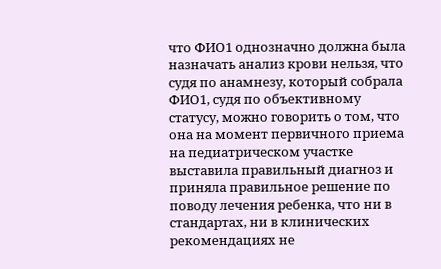что ФИО1 однозначно должна была назначать анализ крови нельзя, что судя по анамнезу, который собрала ФИО1, судя по объективному статусу, можно говорить о том, что она на момент первичного приема на педиатрическом участке выставила правильный диагноз и приняла правильное решение по поводу лечения ребенка, что ни в стандартах, ни в клинических рекомендациях не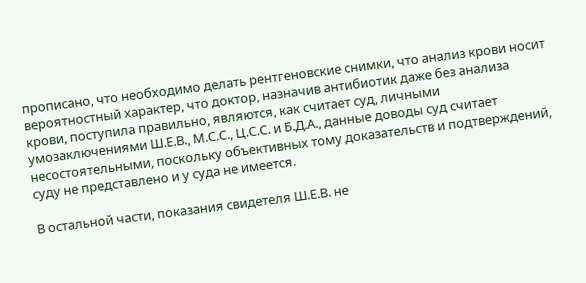прописано, что необходимо делать рентгеновские снимки, что анализ крови носит вероятностный характер, что доктор, назначив антибиотик даже без анализа крови, поступила правильно, являются, как считает суд, личными умозаключениями Ш.Е.В., М.С.С., Ц.С.С. и Б.Д.А., данные доводы суд считает несостоятельными, поскольку объективных тому доказательств и подтверждений, суду не представлено и у суда не имеется.

В остальной части, показания свидетеля Ш.Е.В. не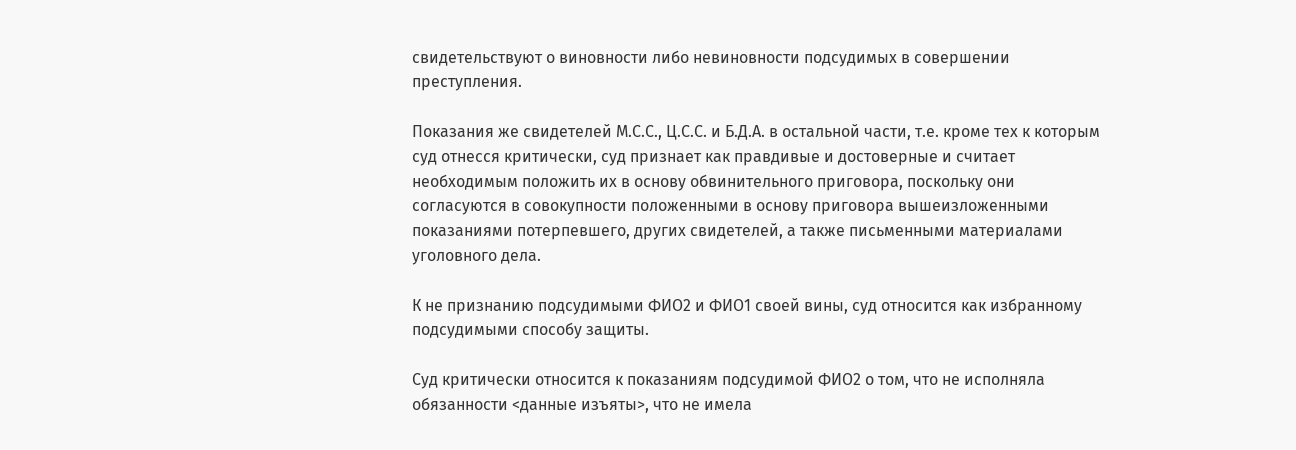свидетельствуют о виновности либо невиновности подсудимых в совершении преступления.

Показания же свидетелей М.С.С., Ц.С.С. и Б.Д.А. в остальной части, т.е. кроме тех к которым суд отнесся критически, суд признает как правдивые и достоверные и считает необходимым положить их в основу обвинительного приговора, поскольку они согласуются в совокупности положенными в основу приговора вышеизложенными показаниями потерпевшего, других свидетелей, а также письменными материалами уголовного дела.

К не признанию подсудимыми ФИО2 и ФИО1 своей вины, суд относится как избранному подсудимыми способу защиты.

Суд критически относится к показаниям подсудимой ФИО2 о том, что не исполняла обязанности <данные изъяты>, что не имела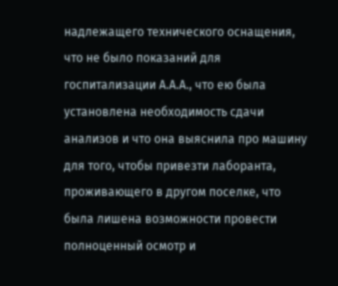надлежащего технического оснащения, что не было показаний для госпитализации А.А.А., что ею была установлена необходимость сдачи анализов и что она выяснила про машину для того, чтобы привезти лаборанта, проживающего в другом поселке, что была лишена возможности провести полноценный осмотр и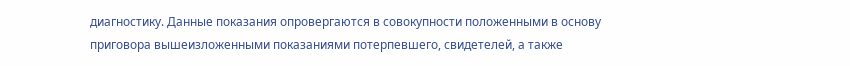диагностику. Данные показания опровергаются в совокупности положенными в основу приговора вышеизложенными показаниями потерпевшего, свидетелей, а также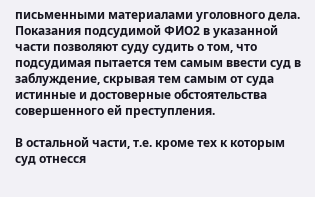письменными материалами уголовного дела. Показания подсудимой ФИО2 в указанной части позволяют суду судить о том, что подсудимая пытается тем самым ввести суд в заблуждение, скрывая тем самым от суда истинные и достоверные обстоятельства совершенного ей преступления.

В остальной части, т.е. кроме тех к которым суд отнесся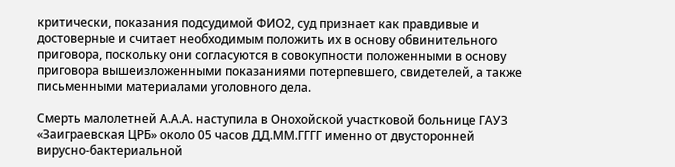критически, показания подсудимой ФИО2, суд признает как правдивые и достоверные и считает необходимым положить их в основу обвинительного приговора, поскольку они согласуются в совокупности положенными в основу приговора вышеизложенными показаниями потерпевшего, свидетелей, а также письменными материалами уголовного дела.

Смерть малолетней А.А.А. наступила в Онохойской участковой больнице ГАУЗ «Заиграевская ЦРБ» около 05 часов ДД.ММ.ГГГГ именно от двусторонней вирусно-бактериальной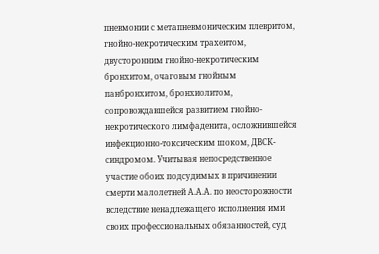пневмонии с метапневмоническим плевритом, гнойно-некротическим трахеитом, двусторонним гнойно-некротическим бронхитом, очаговым гнойным панбронхитом, бронхиолитом, сопровождавшейся развитием гнойно-некротического лимфаденита, осложнившейся инфекционно-токсическим шоком, ДВСК-синдромом. Учитывая непосредственное участие обоих подсудимых в причинении смерти малолетней А.А.А. по неосторожности вследствие ненадлежащего исполнения ими своих профессиональных обязанностей, суд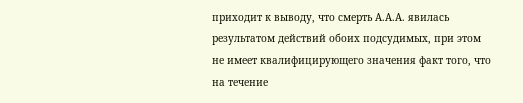приходит к выводу, что смерть А.А.А. явилась результатом действий обоих подсудимых, при этом не имеет квалифицирующего значения факт того, что на течение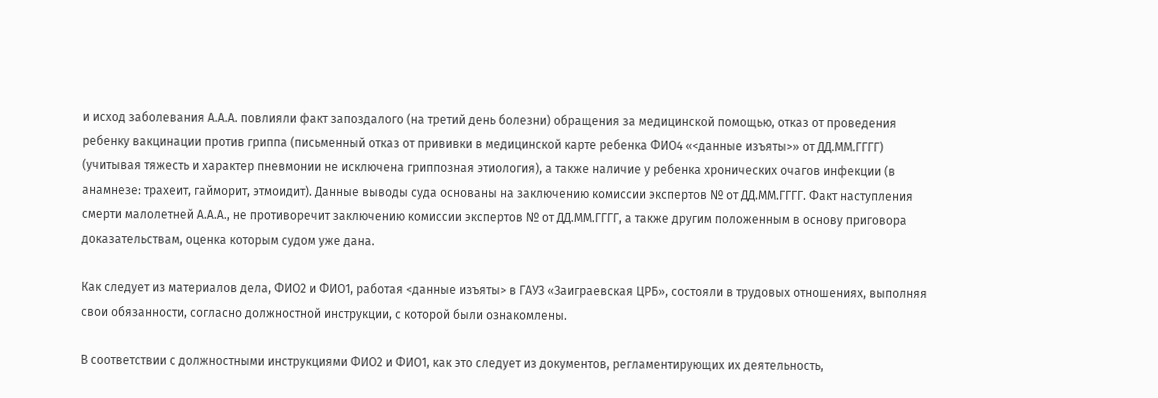и исход заболевания А.А.А. повлияли факт запоздалого (на третий день болезни) обращения за медицинской помощью, отказ от проведения ребенку вакцинации против гриппа (письменный отказ от прививки в медицинской карте ребенка ФИО4 «<данные изъяты>» от ДД.ММ.ГГГГ) (учитывая тяжесть и характер пневмонии не исключена гриппозная этиология), а также наличие у ребенка хронических очагов инфекции (в анамнезе: трахеит, гайморит, этмоидит). Данные выводы суда основаны на заключению комиссии экспертов № от ДД.ММ.ГГГГ. Факт наступления смерти малолетней А.А.А., не противоречит заключению комиссии экспертов № от ДД.ММ.ГГГГ, а также другим положенным в основу приговора доказательствам, оценка которым судом уже дана.

Как следует из материалов дела, ФИО2 и ФИО1, работая <данные изъяты> в ГАУЗ «Заиграевская ЦРБ», состояли в трудовых отношениях, выполняя свои обязанности, согласно должностной инструкции, с которой были ознакомлены.

В соответствии с должностными инструкциями ФИО2 и ФИО1, как это следует из документов, регламентирующих их деятельность,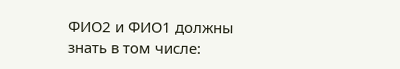ФИО2 и ФИО1 должны знать в том числе: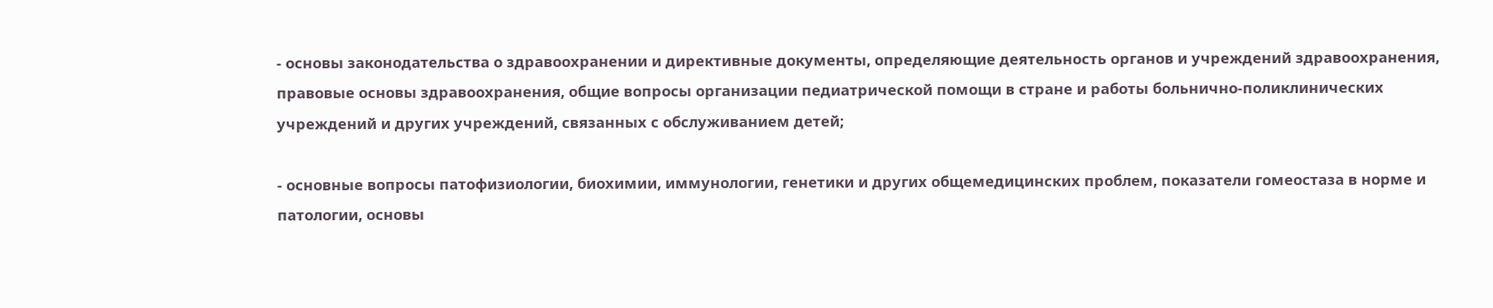- основы законодательства о здравоохранении и директивные документы, определяющие деятельность органов и учреждений здравоохранения, правовые основы здравоохранения, общие вопросы организации педиатрической помощи в стране и работы больнично-поликлинических учреждений и других учреждений, связанных с обслуживанием детей;

- основные вопросы патофизиологии, биохимии, иммунологии, генетики и других общемедицинских проблем, показатели гомеостаза в норме и патологии, основы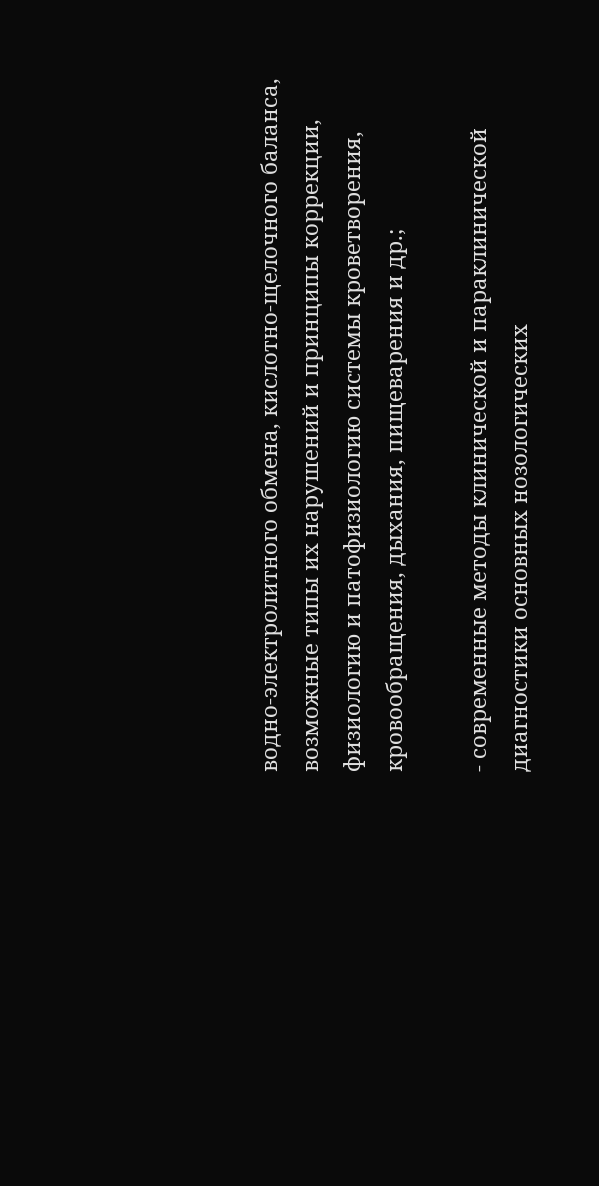водно-электролитного обмена, кислотно-щелочного баланса, возможные типы их нарушений и принципы коррекции, физиологию и патофизиологию системы кроветворения, кровообращения, дыхания, пищеварения и др.;

- современные методы клинической и параклинической диагностики основных нозологических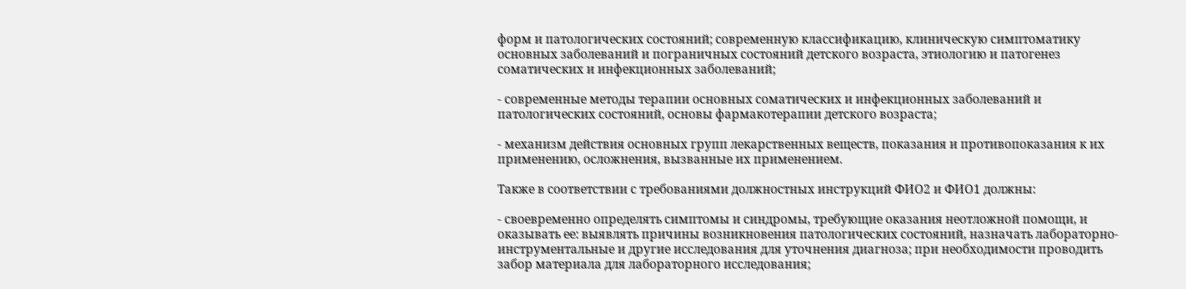форм и патологических состояний; современную классификацию, клиническую симптоматику основных заболеваний и пограничных состояний детского возраста, этиологию и патогенез соматических и инфекционных заболеваний;

- современные методы терапии основных соматических и инфекционных заболеваний и патологических состояний, основы фармакотерапии детского возраста;

- механизм действия основных групп лекарственных веществ, показания и противопоказания к их применению, осложнения, вызванные их применением.

Также в соответствии с требованиями должностных инструкций ФИО2 и ФИО1 должны:

- своевременно определять симптомы и синдромы, требующие оказания неотложной помощи, и оказывать ее: выявлять причины возникновения патологических состояний, назначать лабораторно-инструментальные и другие исследования для уточнения диагноза; при необходимости проводить забор материала для лабораторного исследования;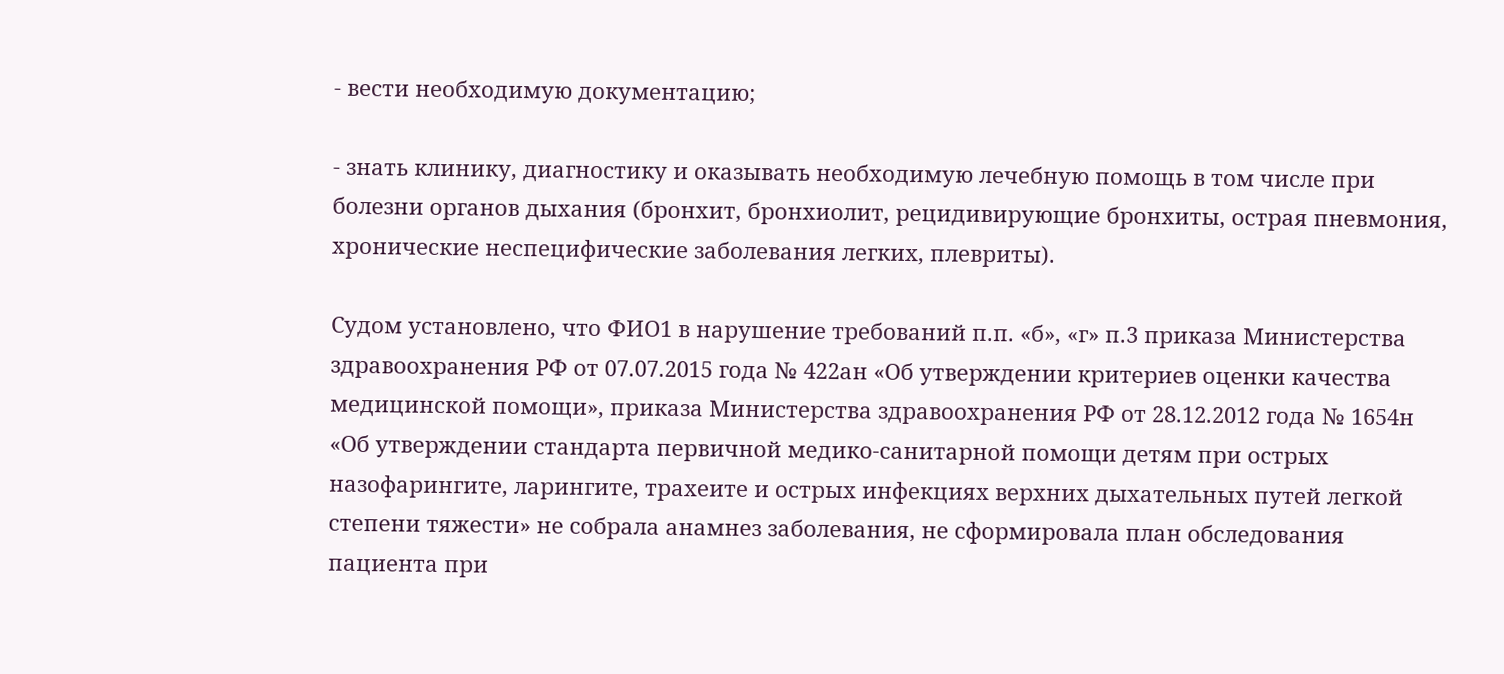- вести необходимую документацию;

- знать клинику, диагностику и оказывать необходимую лечебную помощь в том числе при болезни органов дыхания (бронхит, бронхиолит, рецидивирующие бронхиты, острая пневмония, хронические неспецифические заболевания легких, плевриты).

Судом установлено, что ФИО1 в нарушение требований п.п. «б», «г» п.3 приказа Министерства здравоохранения РФ от 07.07.2015 года № 422ан «Об утверждении критериев оценки качества медицинской помощи», приказа Министерства здравоохранения РФ от 28.12.2012 года № 1654н «Об утверждении стандарта первичной медико-санитарной помощи детям при острых назофарингите, ларингите, трахеите и острых инфекциях верхних дыхательных путей легкой степени тяжести» не собрала анамнез заболевания, не сформировала план обследования пациента при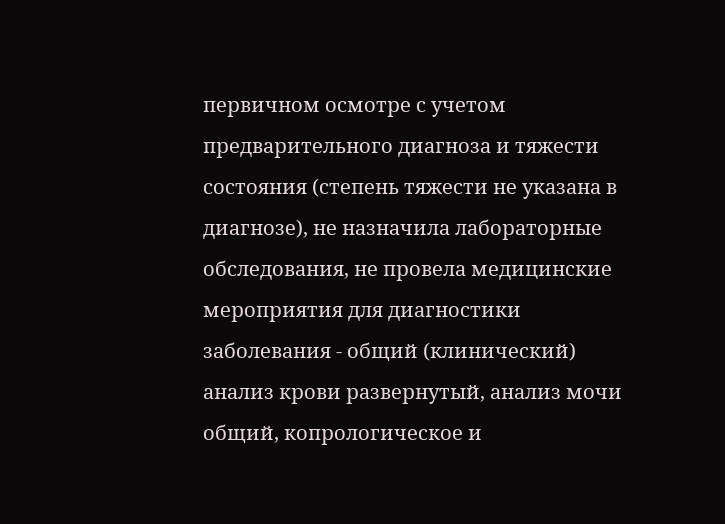первичном осмотре с учетом предварительного диагноза и тяжести состояния (степень тяжести не указана в диагнозе), не назначила лабораторные обследования, не провела медицинские мероприятия для диагностики заболевания - общий (клинический) анализ крови развернутый, анализ мочи общий, копрологическое и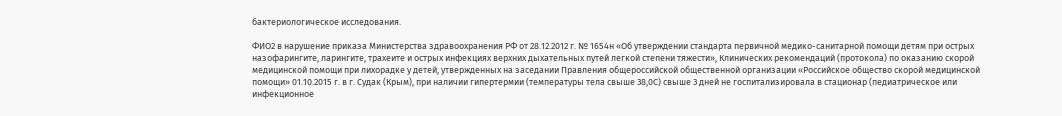бактериологическое исследования.

ФИО2 в нарушение приказа Министерства здравоохранения РФ от 28.12.2012 г. № 1654н «Об утверждении стандарта первичной медико-санитарной помощи детям при острых назофарингите, ларингите, трахеите и острых инфекциях верхних дыхательных путей легкой степени тяжести», Клинических рекомендаций (протокола) по оказанию скорой медицинской помощи при лихорадке у детей, утвержденных на заседании Правления общероссийской общественной организации «Российское общество скорой медицинской помощи» 01.10.2015 г. в г. Судак (Крым), при наличии гипертермии (температуры тела свыше 38,0С) свыше 3 дней не госпитализировала в стационар (педиатрическое или инфекционное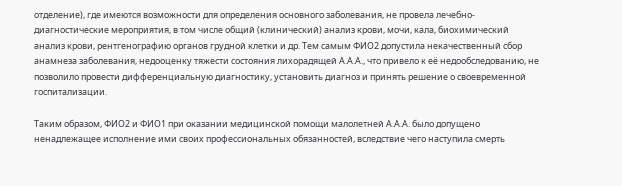отделение), где имеются возможности для определения основного заболевания, не провела лечебно-диагностические мероприятия, в том числе общий (клинический) анализ крови, мочи, кала, биохимический анализ крови, рентгенографию органов грудной клетки и др. Тем самым ФИО2 допустила некачественный сбор анамнеза заболевания, недооценку тяжести состояния лихорадящей А.А.А., что привело к её недообследованию, не позволило провести дифференциальную диагностику, установить диагноз и принять решение о своевременной госпитализации.

Таким образом, ФИО2 и ФИО1 при оказании медицинской помощи малолетней А.А.А. было допущено ненадлежащее исполнение ими своих профессиональных обязанностей, вследствие чего наступила смерть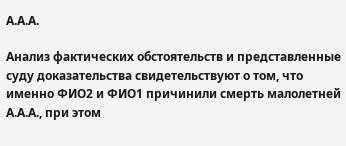А.А.А.

Анализ фактических обстоятельств и представленные суду доказательства свидетельствуют о том, что именно ФИО2 и ФИО1 причинили смерть малолетней А.А.А., при этом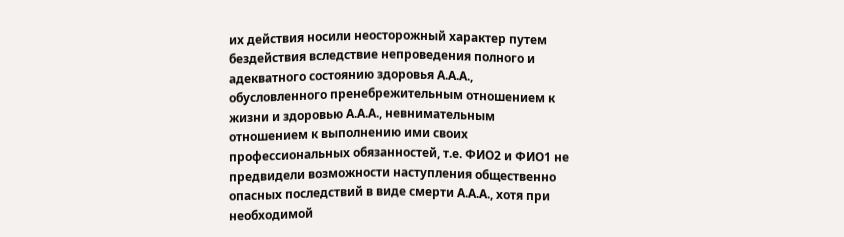их действия носили неосторожный характер путем бездействия вследствие непроведения полного и адекватного состоянию здоровья А.А.А., обусловленного пренебрежительным отношением к жизни и здоровью А.А.А., невнимательным отношением к выполнению ими своих профессиональных обязанностей, т.е. ФИО2 и ФИО1 не предвидели возможности наступления общественно опасных последствий в виде смерти А.А.А., хотя при необходимой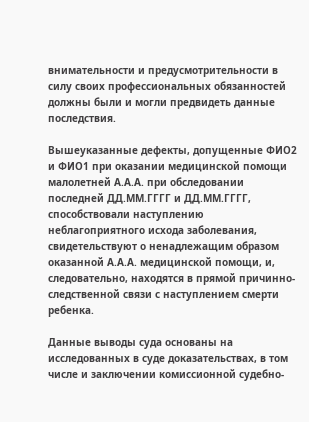внимательности и предусмотрительности в силу своих профессиональных обязанностей должны были и могли предвидеть данные последствия.

Вышеуказанные дефекты, допущенные ФИО2 и ФИО1 при оказании медицинской помощи малолетней А.А.А. при обследовании последней ДД.ММ.ГГГГ и ДД.ММ.ГГГГ, способствовали наступлению неблагоприятного исхода заболевания, свидетельствуют о ненадлежащим образом оказанной А.А.А. медицинской помощи, и, следовательно, находятся в прямой причинно-следственной связи с наступлением смерти ребенка.

Данные выводы суда основаны на исследованных в суде доказательствах, в том числе и заключении комиссионной судебно-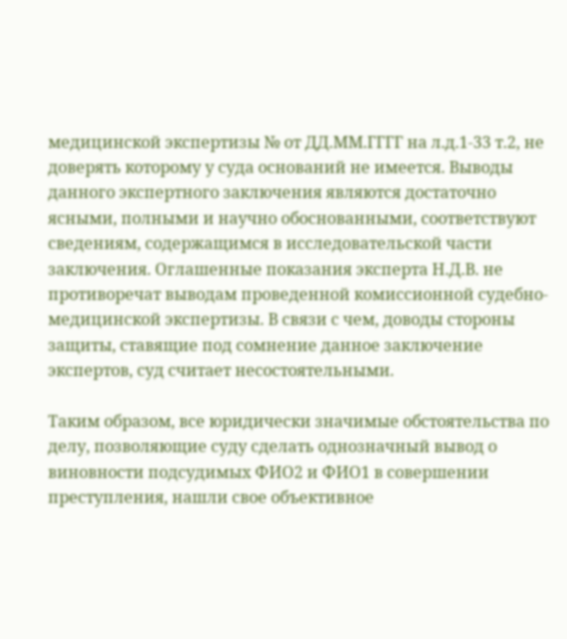медицинской экспертизы № от ДД.ММ.ГГГГ на л.д.1-33 т.2, не доверять которому у суда оснований не имеется. Выводы данного экспертного заключения являются достаточно ясными, полными и научно обоснованными, соответствуют сведениям, содержащимся в исследовательской части заключения. Оглашенные показания эксперта Н.Д.В. не противоречат выводам проведенной комиссионной судебно-медицинской экспертизы. В связи с чем, доводы стороны защиты, ставящие под сомнение данное заключение экспертов, суд считает несостоятельными.

Таким образом, все юридически значимые обстоятельства по делу, позволяющие суду сделать однозначный вывод о виновности подсудимых ФИО2 и ФИО1 в совершении преступления, нашли свое объективное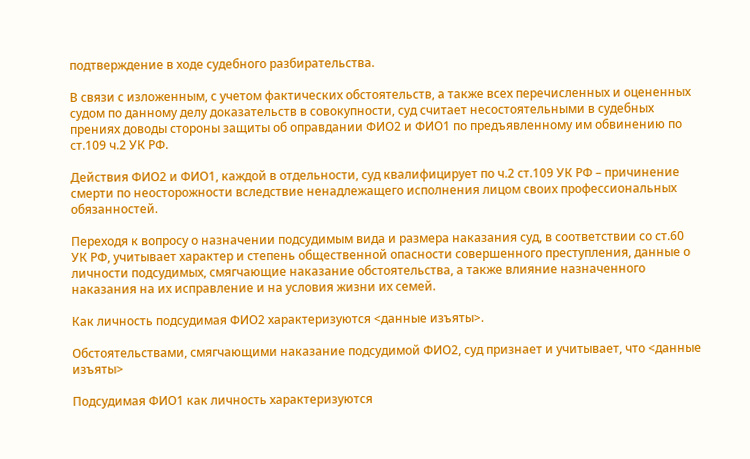подтверждение в ходе судебного разбирательства.

В связи с изложенным, с учетом фактических обстоятельств, а также всех перечисленных и оцененных судом по данному делу доказательств в совокупности, суд считает несостоятельными в судебных прениях доводы стороны защиты об оправдании ФИО2 и ФИО1 по предъявленному им обвинению по ст.109 ч.2 УК РФ.

Действия ФИО2 и ФИО1, каждой в отдельности, суд квалифицирует по ч.2 ст.109 УК РФ – причинение смерти по неосторожности вследствие ненадлежащего исполнения лицом своих профессиональных обязанностей.

Переходя к вопросу о назначении подсудимым вида и размера наказания суд, в соответствии со ст.60 УК РФ, учитывает характер и степень общественной опасности совершенного преступления, данные о личности подсудимых, смягчающие наказание обстоятельства, а также влияние назначенного наказания на их исправление и на условия жизни их семей.

Как личность подсудимая ФИО2 характеризуются <данные изъяты>.

Обстоятельствами, смягчающими наказание подсудимой ФИО2, суд признает и учитывает, что <данные изъяты>

Подсудимая ФИО1 как личность характеризуются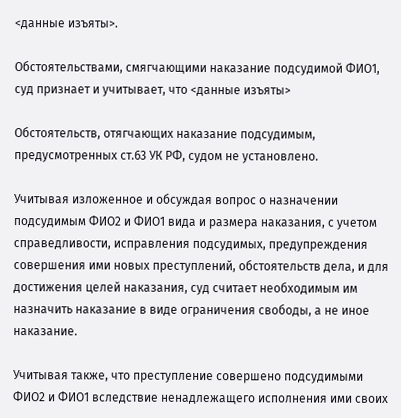<данные изъяты>.

Обстоятельствами, смягчающими наказание подсудимой ФИО1, суд признает и учитывает, что <данные изъяты>

Обстоятельств, отягчающих наказание подсудимым, предусмотренных ст.63 УК РФ, судом не установлено.

Учитывая изложенное и обсуждая вопрос о назначении подсудимым ФИО2 и ФИО1 вида и размера наказания, с учетом справедливости, исправления подсудимых, предупреждения совершения ими новых преступлений, обстоятельств дела, и для достижения целей наказания, суд считает необходимым им назначить наказание в виде ограничения свободы, а не иное наказание.

Учитывая также, что преступление совершено подсудимыми ФИО2 и ФИО1 вследствие ненадлежащего исполнения ими своих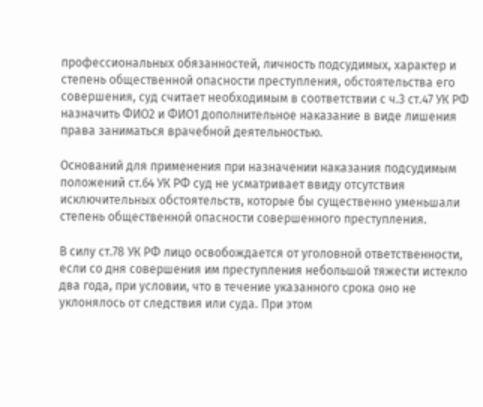профессиональных обязанностей, личность подсудимых, характер и степень общественной опасности преступления, обстоятельства его совершения, суд считает необходимым в соответствии с ч.3 ст.47 УК РФ назначить ФИО2 и ФИО1 дополнительное наказание в виде лишения права заниматься врачебной деятельностью.

Оснований для применения при назначении наказания подсудимым положений ст.64 УК РФ суд не усматривает ввиду отсутствия исключительных обстоятельств, которые бы существенно уменьшали степень общественной опасности совершенного преступления.

В силу ст.78 УК РФ лицо освобождается от уголовной ответственности, если со дня совершения им преступления небольшой тяжести истекло два года, при условии, что в течение указанного срока оно не уклонялось от следствия или суда. При этом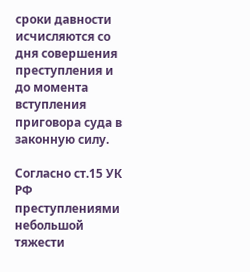сроки давности исчисляются со дня совершения преступления и до момента вступления приговора суда в законную силу.

Согласно ст.15 УК РФ преступлениями небольшой тяжести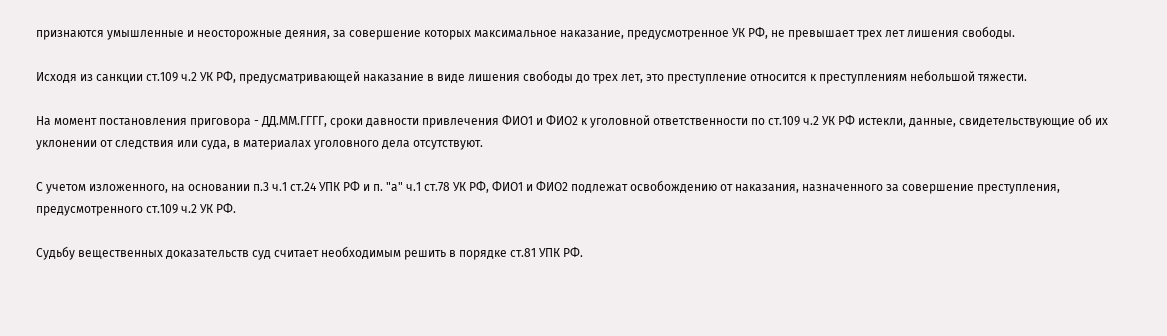признаются умышленные и неосторожные деяния, за совершение которых максимальное наказание, предусмотренное УК РФ, не превышает трех лет лишения свободы.

Исходя из санкции ст.109 ч.2 УК РФ, предусматривающей наказание в виде лишения свободы до трех лет, это преступление относится к преступлениям небольшой тяжести.

На момент постановления приговора - ДД.ММ.ГГГГ, сроки давности привлечения ФИО1 и ФИО2 к уголовной ответственности по ст.109 ч.2 УК РФ истекли, данные, свидетельствующие об их уклонении от следствия или суда, в материалах уголовного дела отсутствуют.

С учетом изложенного, на основании п.3 ч.1 ст.24 УПК РФ и п. "а" ч.1 ст.78 УК РФ, ФИО1 и ФИО2 подлежат освобождению от наказания, назначенного за совершение преступления, предусмотренного ст.109 ч.2 УК РФ.

Судьбу вещественных доказательств суд считает необходимым решить в порядке ст.81 УПК РФ.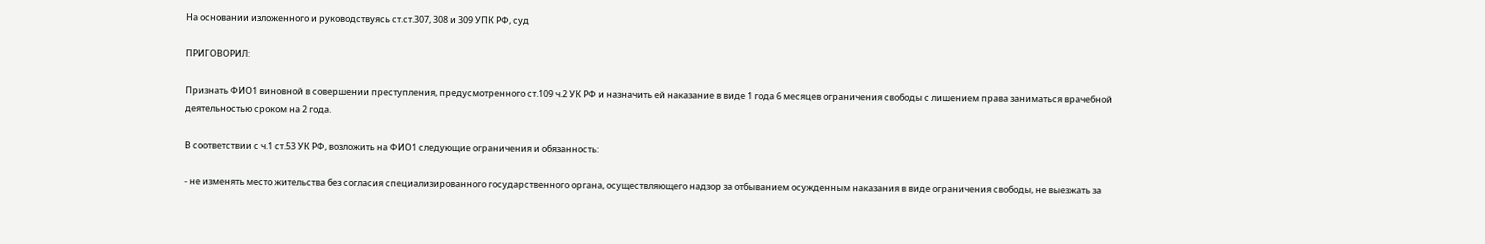На основании изложенного и руководствуясь ст.ст.307, 308 и 309 УПК РФ, суд

ПРИГОВОРИЛ:

Признать ФИО1 виновной в совершении преступления, предусмотренного ст.109 ч.2 УК РФ и назначить ей наказание в виде 1 года 6 месяцев ограничения свободы с лишением права заниматься врачебной деятельностью сроком на 2 года.

В соответствии с ч.1 ст.53 УК РФ, возложить на ФИО1 следующие ограничения и обязанность:

- не изменять место жительства без согласия специализированного государственного органа, осуществляющего надзор за отбыванием осужденным наказания в виде ограничения свободы, не выезжать за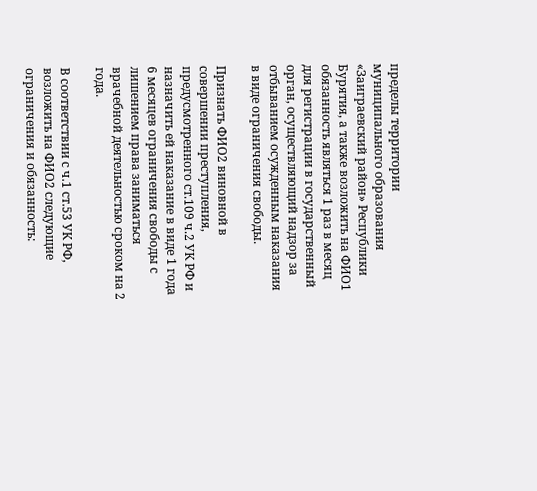пределы территории муниципального образования «Заиграевский район» Республики Бурятия, а также возложить на ФИО1 обязанность являться 1 раз в месяц для регистрации в государственный орган, осуществляющий надзор за отбыванием осужденным наказания в виде ограничения свободы.

Признать ФИО2 виновной в совершении преступления, предусмотренного ст.109 ч.2 УК РФ и назначить ей наказание в виде 1 года 6 месяцев ограничения свободы с лишением права заниматься врачебной деятельностью сроком на 2 года.

В соответствии с ч.1 ст.53 УК РФ, возложить на ФИО2 следующие ограничения и обязанность: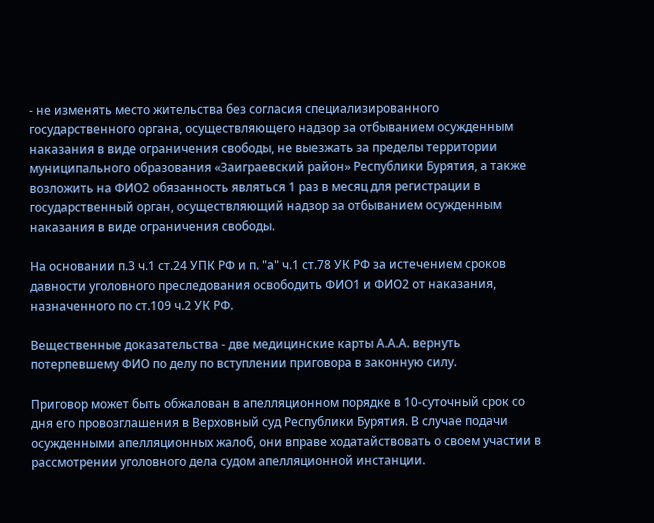- не изменять место жительства без согласия специализированного государственного органа, осуществляющего надзор за отбыванием осужденным наказания в виде ограничения свободы, не выезжать за пределы территории муниципального образования «Заиграевский район» Республики Бурятия, а также возложить на ФИО2 обязанность являться 1 раз в месяц для регистрации в государственный орган, осуществляющий надзор за отбыванием осужденным наказания в виде ограничения свободы.

На основании п.3 ч.1 ст.24 УПК РФ и п. "а" ч.1 ст.78 УК РФ за истечением сроков давности уголовного преследования освободить ФИО1 и ФИО2 от наказания, назначенного по ст.109 ч.2 УК РФ.

Вещественные доказательства - две медицинские карты А.А.А. вернуть потерпевшему ФИО по делу по вступлении приговора в законную силу.

Приговор может быть обжалован в апелляционном порядке в 10-суточный срок со дня его провозглашения в Верховный суд Республики Бурятия. В случае подачи осужденными апелляционных жалоб, они вправе ходатайствовать о своем участии в рассмотрении уголовного дела судом апелляционной инстанции.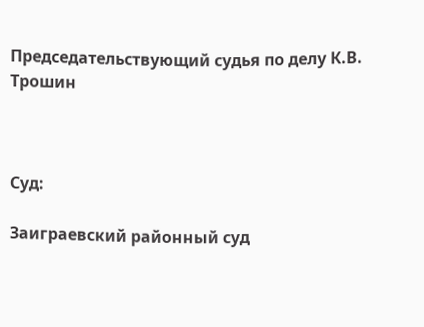Председательствующий судья по делу К.В. Трошин



Суд:

Заиграевский районный суд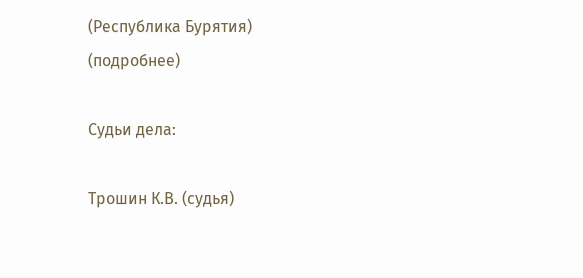(Республика Бурятия) (подробнее)

Судьи дела:

Трошин К.В. (судья)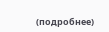(подробнее)